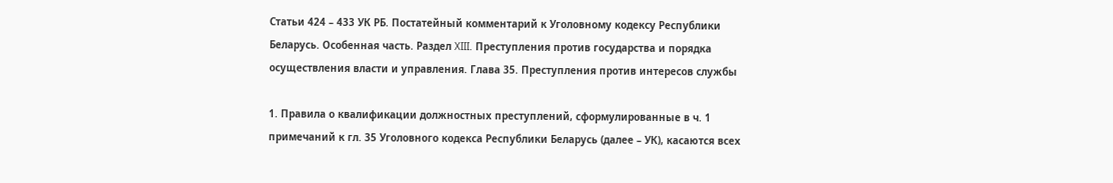Статьи 424 – 433 УК РБ. Постатейный комментарий к Уголовному кодексу Республики Беларусь. Особенная часть. Раздел XIII. Преступления против государства и порядка осуществления власти и управления. Глава 35. Преступления против интересов службы

1. Правила о квалификации должностных преступлений, сформулированные в ч. 1 примечаний к гл. 35 Уголовного кодекса Республики Беларусь (далее – УК), касаются всех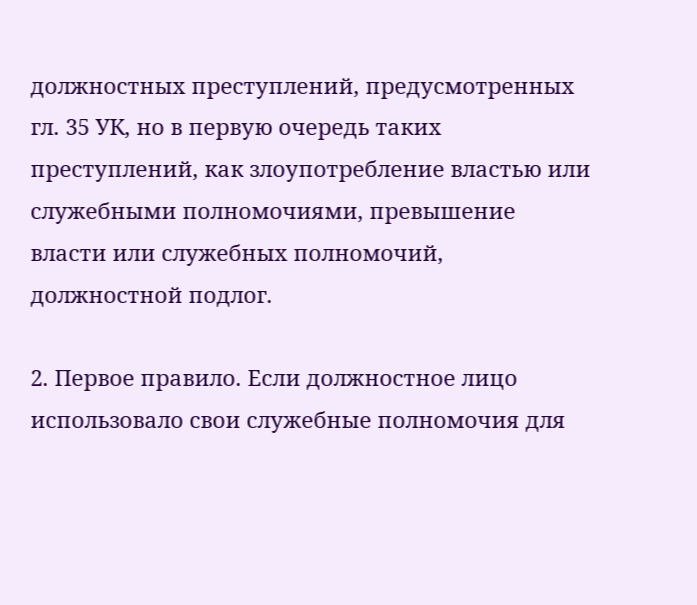должностных преступлений, предусмотренных гл. 35 УК, но в первую очередь таких преступлений, как злоупотребление властью или служебными полномочиями, превышение власти или служебных полномочий, должностной подлог.

2. Первое правило. Если должностное лицо использовало свои служебные полномочия для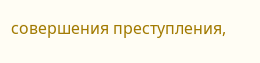совершения преступления,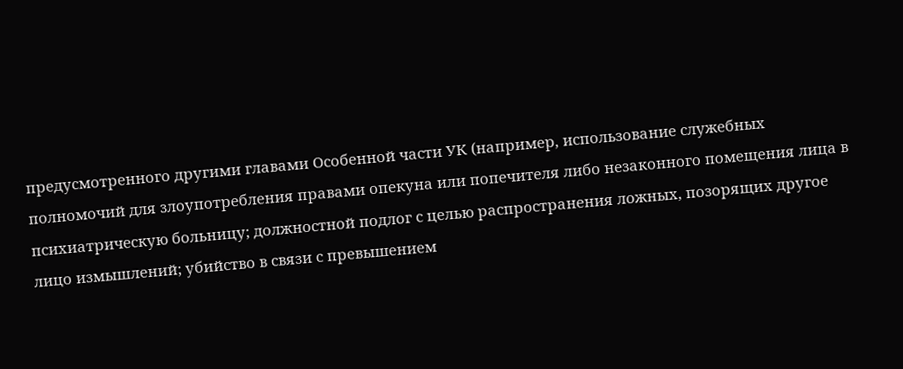предусмотренного другими главами Особенной части УК (например, использование служебных полномочий для злоупотребления правами опекуна или попечителя либо незаконного помещения лица в психиатрическую больницу; должностной подлог с целью распространения ложных, позорящих другое лицо измышлений; убийство в связи с превышением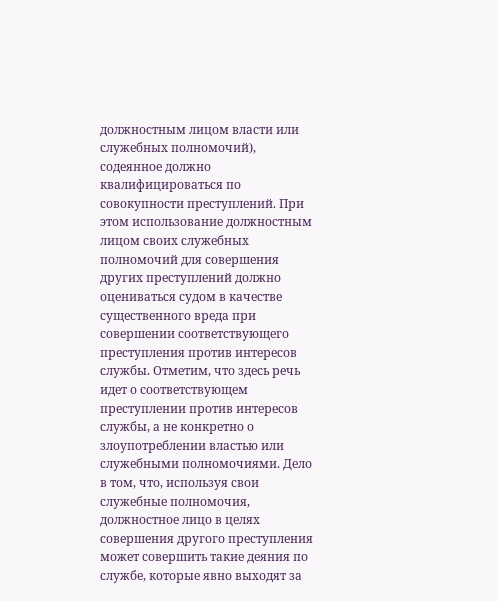должностным лицом власти или служебных полномочий), содеянное должно квалифицироваться по совокупности преступлений. При этом использование должностным лицом своих служебных полномочий для совершения других преступлений должно оцениваться судом в качестве существенного вреда при совершении соответствующего преступления против интересов службы. Отметим, что здесь речь идет о соответствующем преступлении против интересов службы, а не конкретно о злоупотреблении властью или служебными полномочиями. Дело в том, что, используя свои служебные полномочия, должностное лицо в целях совершения другого преступления может совершить такие деяния по службе, которые явно выходят за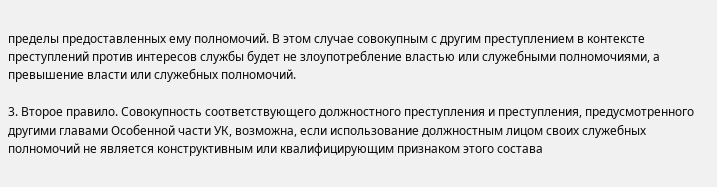пределы предоставленных ему полномочий. В этом случае совокупным с другим преступлением в контексте преступлений против интересов службы будет не злоупотребление властью или служебными полномочиями, а превышение власти или служебных полномочий.

3. Второе правило. Совокупность соответствующего должностного преступления и преступления, предусмотренного другими главами Особенной части УК, возможна, если использование должностным лицом своих служебных полномочий не является конструктивным или квалифицирующим признаком этого состава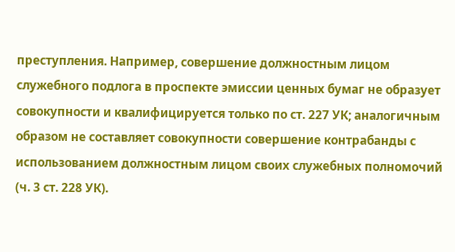преступления. Например, совершение должностным лицом служебного подлога в проспекте эмиссии ценных бумаг не образует совокупности и квалифицируется только по ст. 227 УК; аналогичным образом не составляет совокупности совершение контрабанды с использованием должностным лицом своих служебных полномочий (ч. 3 ст. 228 УК).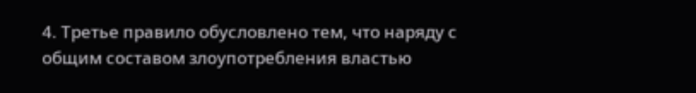4. Третье правило обусловлено тем, что наряду с общим составом злоупотребления властью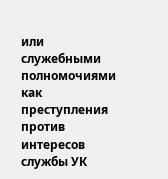или служебными полномочиями как преступления против интересов службы УК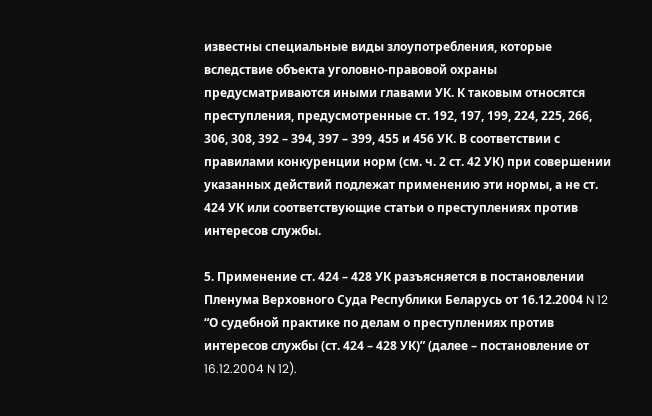известны специальные виды злоупотребления, которые вследствие объекта уголовно-правовой охраны предусматриваются иными главами УК. К таковым относятся преступления, предусмотренные ст. 192, 197, 199, 224, 225, 266, 306, 308, 392 – 394, 397 – 399, 455 и 456 УК. В соответствии с правилами конкуренции норм (см. ч. 2 ст. 42 УК) при совершении указанных действий подлежат применению эти нормы, а не ст. 424 УК или соответствующие статьи о преступлениях против интересов службы.

5. Применение ст. 424 – 428 УК разъясняется в постановлении Пленума Верховного Суда Республики Беларусь от 16.12.2004 N 12 “О судебной практике по делам о преступлениях против интересов службы (ст. 424 – 428 УК)” (далее – постановление от 16.12.2004 N 12).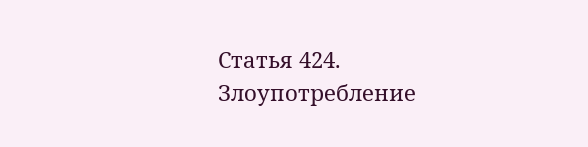Статья 424. Злоупотребление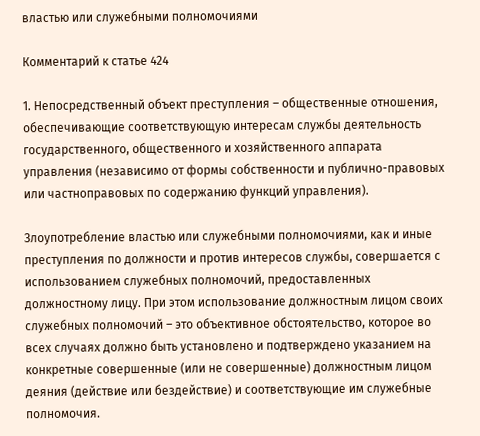властью или служебными полномочиями

Комментарий к статье 424

1. Непосредственный объект преступления – общественные отношения, обеспечивающие соответствующую интересам службы деятельность государственного, общественного и хозяйственного аппарата управления (независимо от формы собственности и публично-правовых или частноправовых по содержанию функций управления).

Злоупотребление властью или служебными полномочиями, как и иные преступления по должности и против интересов службы, совершается с использованием служебных полномочий, предоставленных должностному лицу. При этом использование должностным лицом своих служебных полномочий – это объективное обстоятельство, которое во всех случаях должно быть установлено и подтверждено указанием на конкретные совершенные (или не совершенные) должностным лицом деяния (действие или бездействие) и соответствующие им служебные полномочия.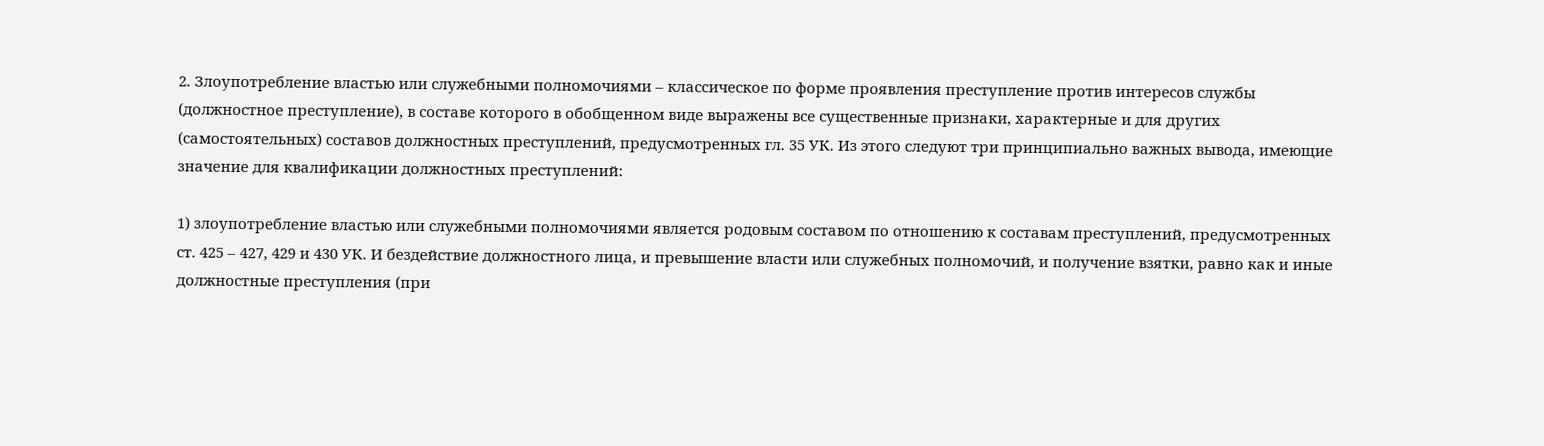2. Злоупотребление властью или служебными полномочиями – классическое по форме проявления преступление против интересов службы (должностное преступление), в составе которого в обобщенном виде выражены все существенные признаки, характерные и для других (самостоятельных) составов должностных преступлений, предусмотренных гл. 35 УК. Из этого следуют три принципиально важных вывода, имеющие значение для квалификации должностных преступлений:

1) злоупотребление властью или служебными полномочиями является родовым составом по отношению к составам преступлений, предусмотренных ст. 425 – 427, 429 и 430 УК. И бездействие должностного лица, и превышение власти или служебных полномочий, и получение взятки, равно как и иные должностные преступления (при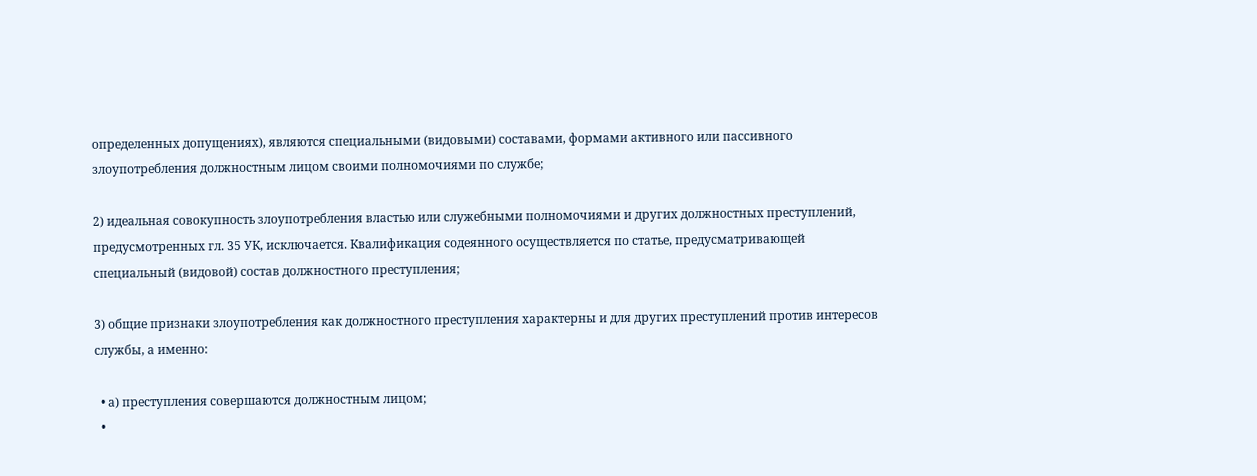определенных допущениях), являются специальными (видовыми) составами, формами активного или пассивного злоупотребления должностным лицом своими полномочиями по службе;

2) идеальная совокупность злоупотребления властью или служебными полномочиями и других должностных преступлений, предусмотренных гл. 35 УК, исключается. Квалификация содеянного осуществляется по статье, предусматривающей специальный (видовой) состав должностного преступления;

3) общие признаки злоупотребления как должностного преступления характерны и для других преступлений против интересов службы, а именно:

  • а) преступления совершаются должностным лицом;
  •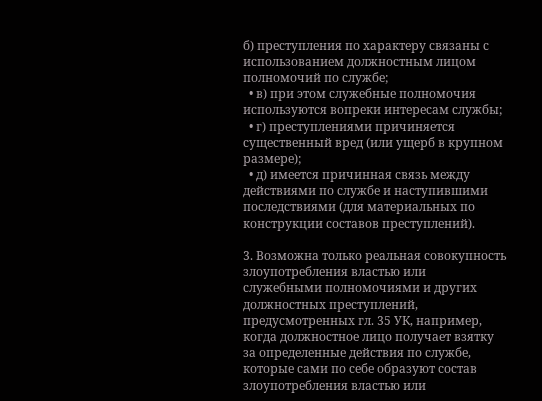б) преступления по характеру связаны с использованием должностным лицом полномочий по службе;
  • в) при этом служебные полномочия используются вопреки интересам службы;
  • г) преступлениями причиняется существенный вред (или ущерб в крупном размере);
  • д) имеется причинная связь между действиями по службе и наступившими последствиями (для материальных по конструкции составов преступлений).

3. Возможна только реальная совокупность злоупотребления властью или служебными полномочиями и других должностных преступлений, предусмотренных гл. 35 УК, например, когда должностное лицо получает взятку за определенные действия по службе, которые сами по себе образуют состав злоупотребления властью или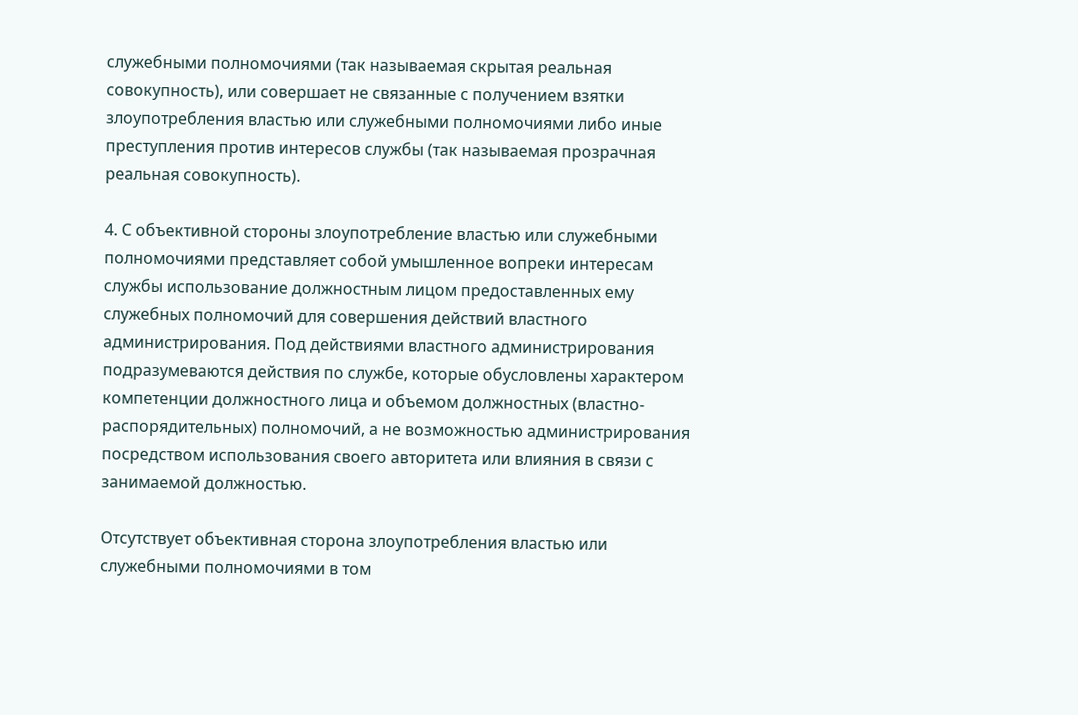служебными полномочиями (так называемая скрытая реальная совокупность), или совершает не связанные с получением взятки злоупотребления властью или служебными полномочиями либо иные преступления против интересов службы (так называемая прозрачная реальная совокупность).

4. С объективной стороны злоупотребление властью или служебными полномочиями представляет собой умышленное вопреки интересам службы использование должностным лицом предоставленных ему служебных полномочий для совершения действий властного администрирования. Под действиями властного администрирования подразумеваются действия по службе, которые обусловлены характером компетенции должностного лица и объемом должностных (властно-распорядительных) полномочий, а не возможностью администрирования посредством использования своего авторитета или влияния в связи с занимаемой должностью.

Отсутствует объективная сторона злоупотребления властью или служебными полномочиями в том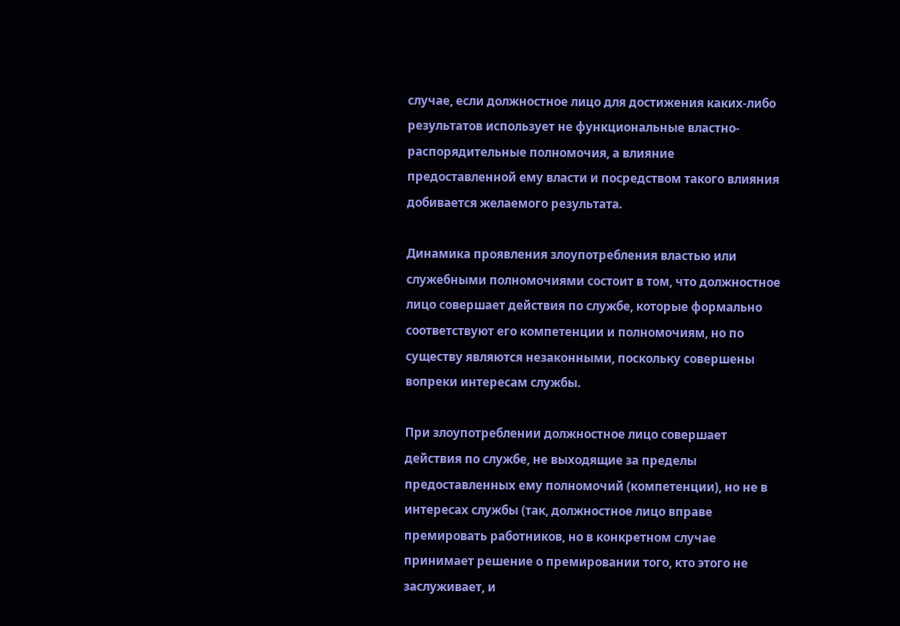случае, если должностное лицо для достижения каких-либо результатов использует не функциональные властно-распорядительные полномочия, а влияние предоставленной ему власти и посредством такого влияния добивается желаемого результата.

Динамика проявления злоупотребления властью или служебными полномочиями состоит в том, что должностное лицо совершает действия по службе, которые формально соответствуют его компетенции и полномочиям, но по существу являются незаконными, поскольку совершены вопреки интересам службы.

При злоупотреблении должностное лицо совершает действия по службе, не выходящие за пределы предоставленных ему полномочий (компетенции), но не в интересах службы (так, должностное лицо вправе премировать работников, но в конкретном случае принимает решение о премировании того, кто этого не заслуживает, и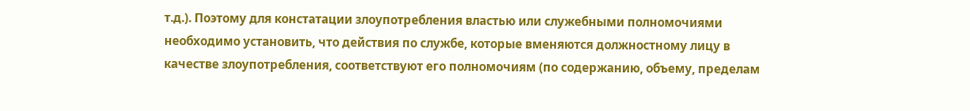т.д.). Поэтому для констатации злоупотребления властью или служебными полномочиями необходимо установить, что действия по службе, которые вменяются должностному лицу в качестве злоупотребления, соответствуют его полномочиям (по содержанию, объему, пределам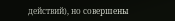действий), но совершены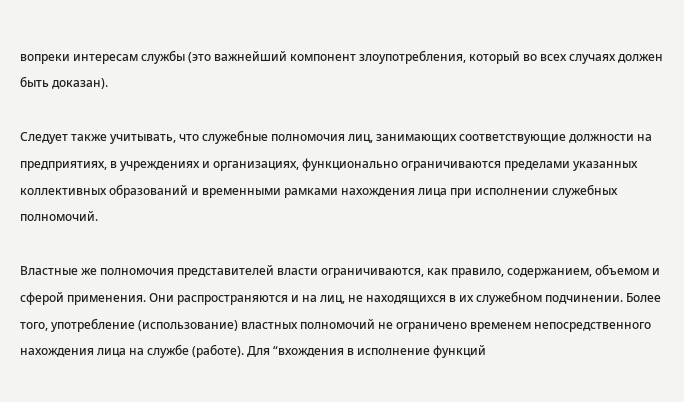вопреки интересам службы (это важнейший компонент злоупотребления, который во всех случаях должен быть доказан).

Следует также учитывать, что служебные полномочия лиц, занимающих соответствующие должности на предприятиях, в учреждениях и организациях, функционально ограничиваются пределами указанных коллективных образований и временными рамками нахождения лица при исполнении служебных полномочий.

Властные же полномочия представителей власти ограничиваются, как правило, содержанием, объемом и сферой применения. Они распространяются и на лиц, не находящихся в их служебном подчинении. Более того, употребление (использование) властных полномочий не ограничено временем непосредственного нахождения лица на службе (работе). Для “вхождения в исполнение функций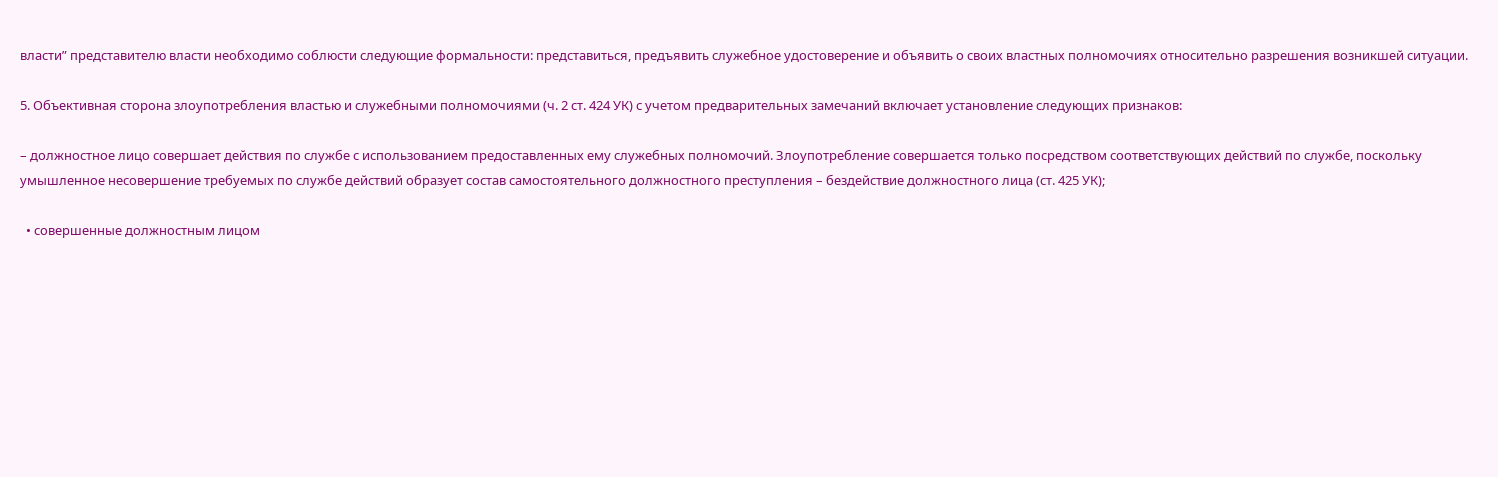власти” представителю власти необходимо соблюсти следующие формальности: представиться, предъявить служебное удостоверение и объявить о своих властных полномочиях относительно разрешения возникшей ситуации.

5. Объективная сторона злоупотребления властью и служебными полномочиями (ч. 2 ст. 424 УК) с учетом предварительных замечаний включает установление следующих признаков:

– должностное лицо совершает действия по службе с использованием предоставленных ему служебных полномочий. Злоупотребление совершается только посредством соответствующих действий по службе, поскольку умышленное несовершение требуемых по службе действий образует состав самостоятельного должностного преступления – бездействие должностного лица (ст. 425 УК);

  • совершенные должностным лицом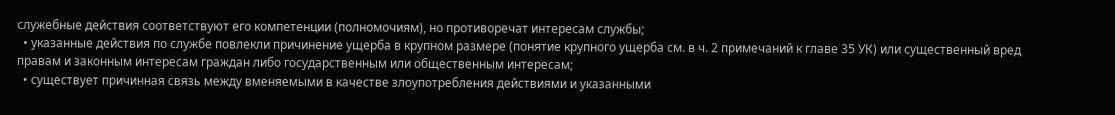служебные действия соответствуют его компетенции (полномочиям), но противоречат интересам службы;
  • указанные действия по службе повлекли причинение ущерба в крупном размере (понятие крупного ущерба см. в ч. 2 примечаний к главе 35 УК) или существенный вред правам и законным интересам граждан либо государственным или общественным интересам;
  • существует причинная связь между вменяемыми в качестве злоупотребления действиями и указанными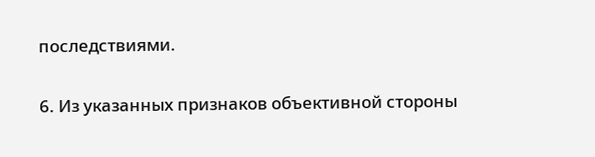последствиями.

6. Из указанных признаков объективной стороны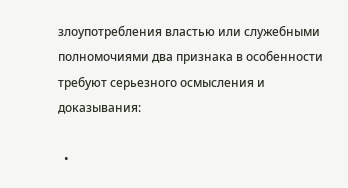злоупотребления властью или служебными полномочиями два признака в особенности требуют серьезного осмысления и доказывания:

  •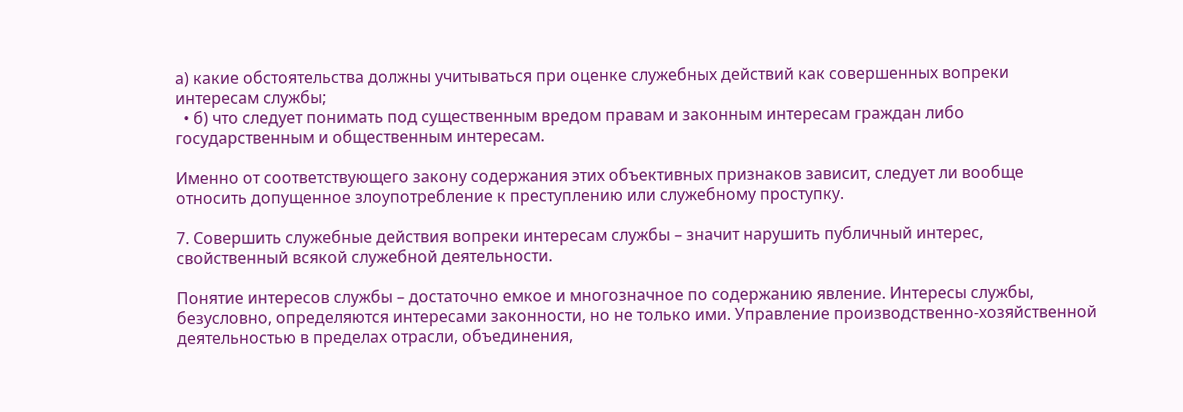а) какие обстоятельства должны учитываться при оценке служебных действий как совершенных вопреки интересам службы;
  • б) что следует понимать под существенным вредом правам и законным интересам граждан либо государственным и общественным интересам.

Именно от соответствующего закону содержания этих объективных признаков зависит, следует ли вообще относить допущенное злоупотребление к преступлению или служебному проступку.

7. Совершить служебные действия вопреки интересам службы – значит нарушить публичный интерес, свойственный всякой служебной деятельности.

Понятие интересов службы – достаточно емкое и многозначное по содержанию явление. Интересы службы, безусловно, определяются интересами законности, но не только ими. Управление производственно-хозяйственной деятельностью в пределах отрасли, объединения,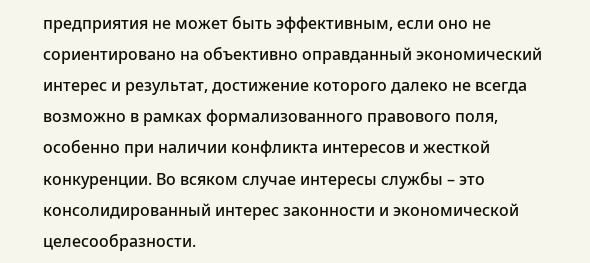предприятия не может быть эффективным, если оно не сориентировано на объективно оправданный экономический интерес и результат, достижение которого далеко не всегда возможно в рамках формализованного правового поля, особенно при наличии конфликта интересов и жесткой конкуренции. Во всяком случае интересы службы – это консолидированный интерес законности и экономической целесообразности.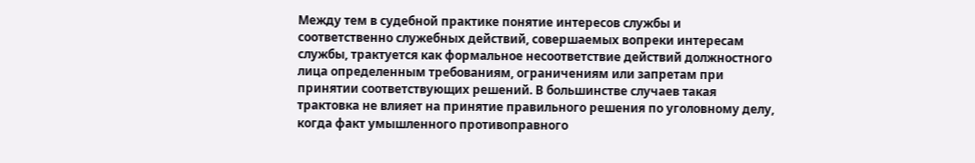Между тем в судебной практике понятие интересов службы и соответственно служебных действий, совершаемых вопреки интересам службы, трактуется как формальное несоответствие действий должностного лица определенным требованиям, ограничениям или запретам при принятии соответствующих решений. В большинстве случаев такая трактовка не влияет на принятие правильного решения по уголовному делу, когда факт умышленного противоправного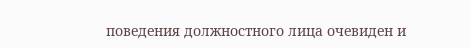поведения должностного лица очевиден и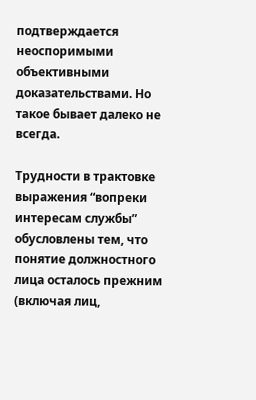подтверждается неоспоримыми объективными доказательствами. Но такое бывает далеко не всегда.

Трудности в трактовке выражения “вопреки интересам службы” обусловлены тем, что понятие должностного лица осталось прежним (включая лиц,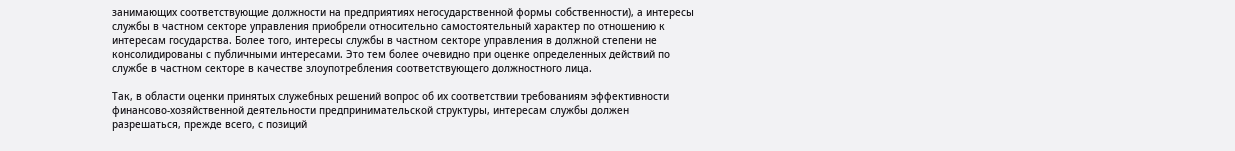занимающих соответствующие должности на предприятиях негосударственной формы собственности), а интересы службы в частном секторе управления приобрели относительно самостоятельный характер по отношению к интересам государства. Более того, интересы службы в частном секторе управления в должной степени не консолидированы с публичными интересами. Это тем более очевидно при оценке определенных действий по службе в частном секторе в качестве злоупотребления соответствующего должностного лица.

Так, в области оценки принятых служебных решений вопрос об их соответствии требованиям эффективности финансово-хозяйственной деятельности предпринимательской структуры, интересам службы должен разрешаться, прежде всего, с позиций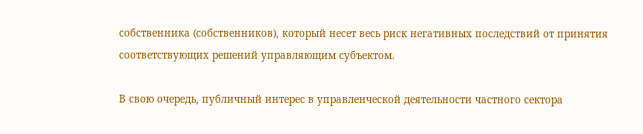собственника (собственников), который несет весь риск негативных последствий от принятия соответствующих решений управляющим субъектом.

В свою очередь, публичный интерес в управленческой деятельности частного сектора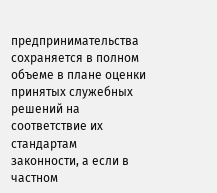предпринимательства сохраняется в полном объеме в плане оценки принятых служебных решений на соответствие их стандартам законности, а если в частном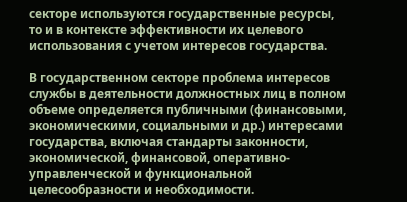секторе используются государственные ресурсы, то и в контексте эффективности их целевого использования с учетом интересов государства.

В государственном секторе проблема интересов службы в деятельности должностных лиц в полном объеме определяется публичными (финансовыми, экономическими, социальными и др.) интересами государства, включая стандарты законности, экономической, финансовой, оперативно-управленческой и функциональной целесообразности и необходимости.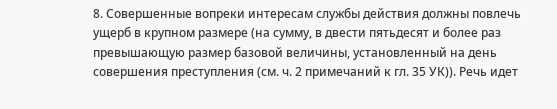8. Совершенные вопреки интересам службы действия должны повлечь ущерб в крупном размере (на сумму, в двести пятьдесят и более раз превышающую размер базовой величины, установленный на день совершения преступления (см. ч. 2 примечаний к гл. 35 УК)). Речь идет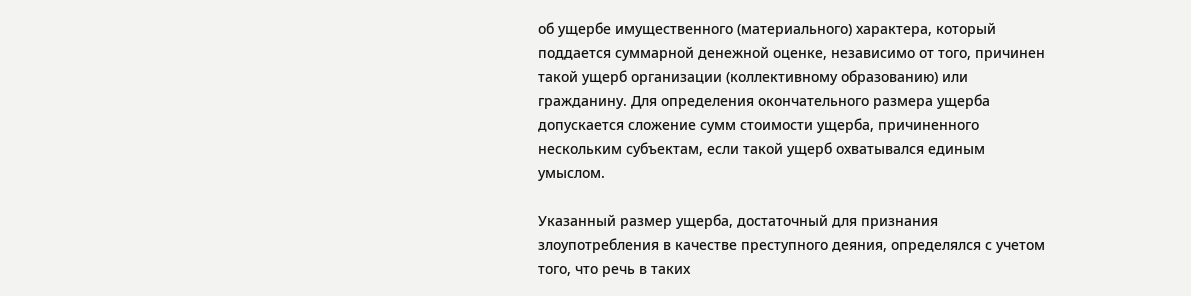об ущербе имущественного (материального) характера, который поддается суммарной денежной оценке, независимо от того, причинен такой ущерб организации (коллективному образованию) или гражданину. Для определения окончательного размера ущерба допускается сложение сумм стоимости ущерба, причиненного нескольким субъектам, если такой ущерб охватывался единым умыслом.

Указанный размер ущерба, достаточный для признания злоупотребления в качестве преступного деяния, определялся с учетом того, что речь в таких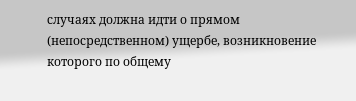случаях должна идти о прямом (непосредственном) ущербе, возникновение которого по общему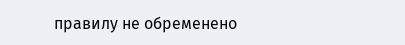правилу не обременено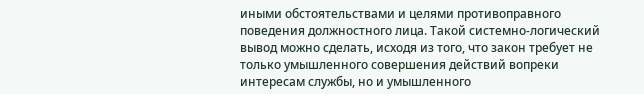иными обстоятельствами и целями противоправного поведения должностного лица. Такой системно-логический вывод можно сделать, исходя из того, что закон требует не только умышленного совершения действий вопреки интересам службы, но и умышленного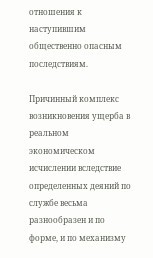отношения к наступившим общественно опасным последствиям.

Причинный комплекс возникновения ущерба в реальном экономическом исчислении вследствие определенных деяний по службе весьма разнообразен и по форме, и по механизму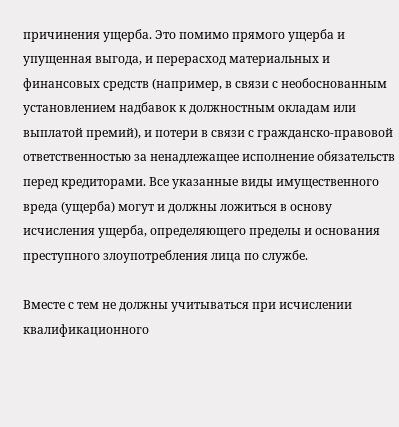причинения ущерба. Это помимо прямого ущерба и упущенная выгода, и перерасход материальных и финансовых средств (например, в связи с необоснованным установлением надбавок к должностным окладам или выплатой премий), и потери в связи с гражданско-правовой ответственностью за ненадлежащее исполнение обязательств перед кредиторами. Все указанные виды имущественного вреда (ущерба) могут и должны ложиться в основу исчисления ущерба, определяющего пределы и основания преступного злоупотребления лица по службе.

Вместе с тем не должны учитываться при исчислении квалификационного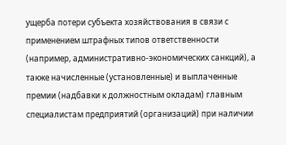ущерба потери субъекта хозяйствования в связи с применением штрафных типов ответственности (например, административно-экономических санкций), а также начисленные (установленные) и выплаченные премии (надбавки к должностным окладам) главным специалистам предприятий (организаций) при наличии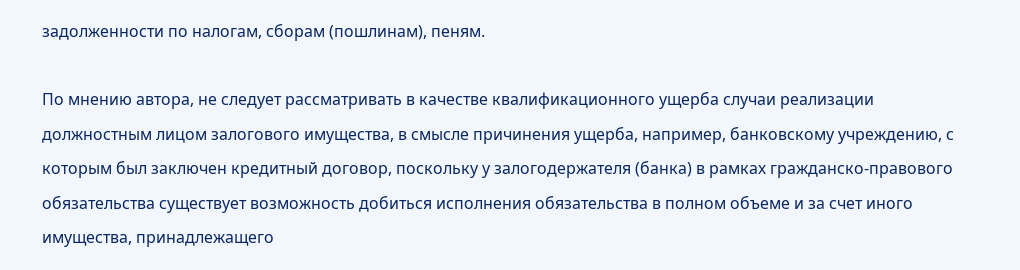задолженности по налогам, сборам (пошлинам), пеням.

По мнению автора, не следует рассматривать в качестве квалификационного ущерба случаи реализации должностным лицом залогового имущества, в смысле причинения ущерба, например, банковскому учреждению, с которым был заключен кредитный договор, поскольку у залогодержателя (банка) в рамках гражданско-правового обязательства существует возможность добиться исполнения обязательства в полном объеме и за счет иного имущества, принадлежащего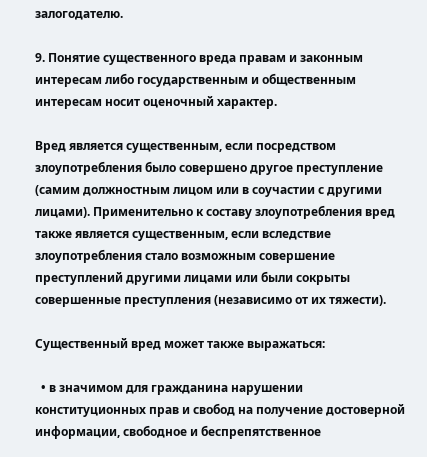залогодателю.

9. Понятие существенного вреда правам и законным интересам либо государственным и общественным интересам носит оценочный характер.

Вред является существенным, если посредством злоупотребления было совершено другое преступление (самим должностным лицом или в соучастии с другими лицами). Применительно к составу злоупотребления вред также является существенным, если вследствие злоупотребления стало возможным совершение преступлений другими лицами или были сокрыты совершенные преступления (независимо от их тяжести).

Существенный вред может также выражаться:

  • в значимом для гражданина нарушении конституционных прав и свобод на получение достоверной информации, свободное и беспрепятственное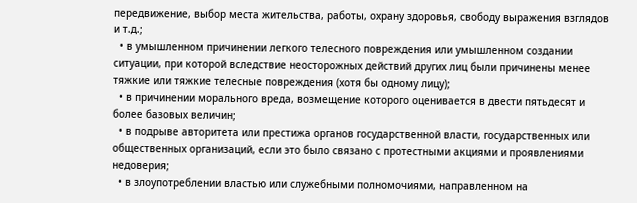передвижение, выбор места жительства, работы, охрану здоровья, свободу выражения взглядов и т.д.;
  • в умышленном причинении легкого телесного повреждения или умышленном создании ситуации, при которой вследствие неосторожных действий других лиц были причинены менее тяжкие или тяжкие телесные повреждения (хотя бы одному лицу);
  • в причинении морального вреда, возмещение которого оценивается в двести пятьдесят и более базовых величин;
  • в подрыве авторитета или престижа органов государственной власти, государственных или общественных организаций, если это было связано с протестными акциями и проявлениями недоверия;
  • в злоупотреблении властью или служебными полномочиями, направленном на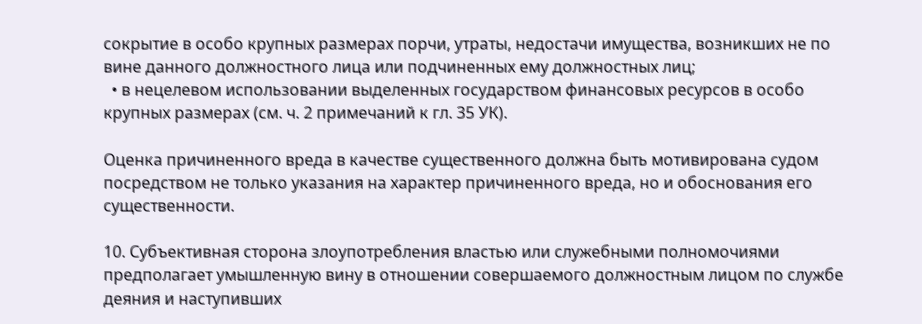сокрытие в особо крупных размерах порчи, утраты, недостачи имущества, возникших не по вине данного должностного лица или подчиненных ему должностных лиц;
  • в нецелевом использовании выделенных государством финансовых ресурсов в особо крупных размерах (см. ч. 2 примечаний к гл. 35 УК).

Оценка причиненного вреда в качестве существенного должна быть мотивирована судом посредством не только указания на характер причиненного вреда, но и обоснования его существенности.

10. Субъективная сторона злоупотребления властью или служебными полномочиями предполагает умышленную вину в отношении совершаемого должностным лицом по службе деяния и наступивших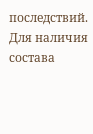последствий. Для наличия состава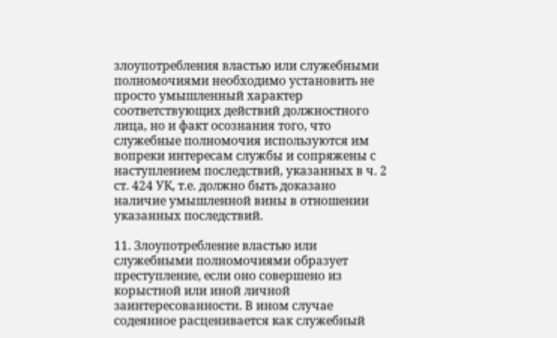злоупотребления властью или служебными полномочиями необходимо установить не просто умышленный характер соответствующих действий должностного лица, но и факт осознания того, что служебные полномочия используются им вопреки интересам службы и сопряжены с наступлением последствий, указанных в ч. 2 ст. 424 УК, т.е. должно быть доказано наличие умышленной вины в отношении указанных последствий.

11. Злоупотребление властью или служебными полномочиями образует преступление, если оно совершено из корыстной или иной личной заинтересованности. В ином случае содеянное расценивается как служебный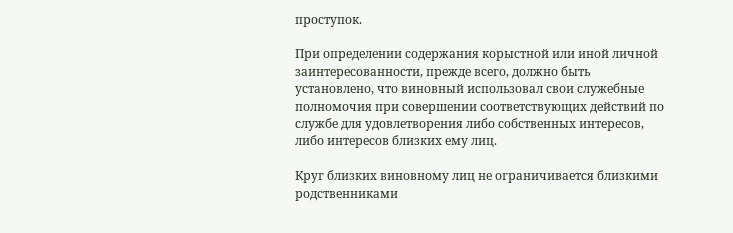проступок.

При определении содержания корыстной или иной личной заинтересованности, прежде всего, должно быть установлено, что виновный использовал свои служебные полномочия при совершении соответствующих действий по службе для удовлетворения либо собственных интересов, либо интересов близких ему лиц.

Круг близких виновному лиц не ограничивается близкими родственниками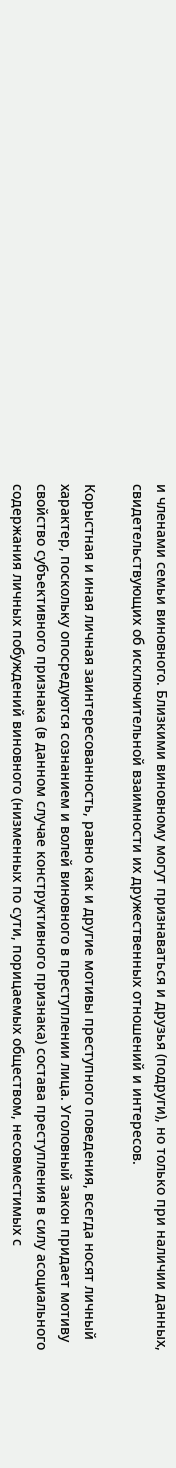и членами семьи виновного. Близкими виновному могут признаваться и друзья (подруги), но только при наличии данных, свидетельствующих об исключительной взаимности их дружественных отношений и интересов.

Корыстная и иная личная заинтересованность, равно как и другие мотивы преступного поведения, всегда носят личный характер, поскольку опосредуются сознанием и волей виновного в преступлении лица. Уголовный закон придает мотиву свойство субъективного признака (в данном случае конструктивного признака) состава преступления в силу асоциального содержания личных побуждений виновного (низменных по сути, порицаемых обществом, несовместимых с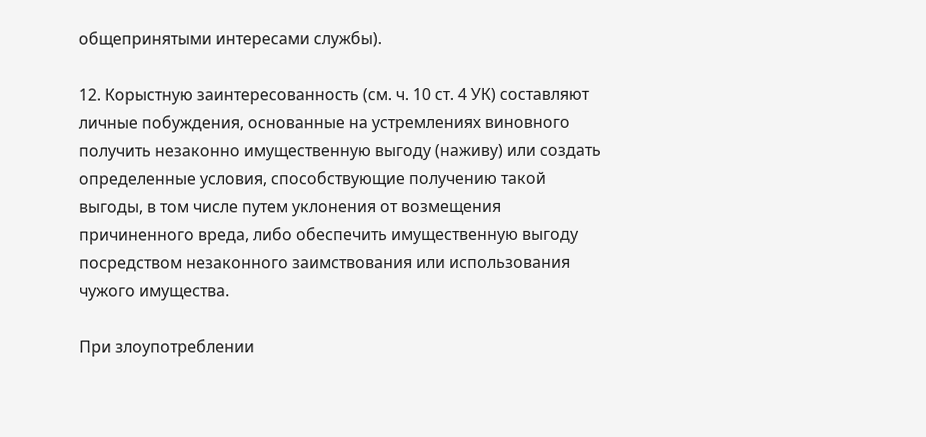общепринятыми интересами службы).

12. Корыстную заинтересованность (см. ч. 10 ст. 4 УК) составляют личные побуждения, основанные на устремлениях виновного получить незаконно имущественную выгоду (наживу) или создать определенные условия, способствующие получению такой выгоды, в том числе путем уклонения от возмещения причиненного вреда, либо обеспечить имущественную выгоду посредством незаконного заимствования или использования чужого имущества.

При злоупотреблении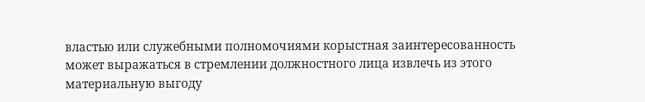властью или служебными полномочиями корыстная заинтересованность может выражаться в стремлении должностного лица извлечь из этого материальную выгоду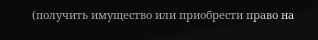(получить имущество или приобрести право на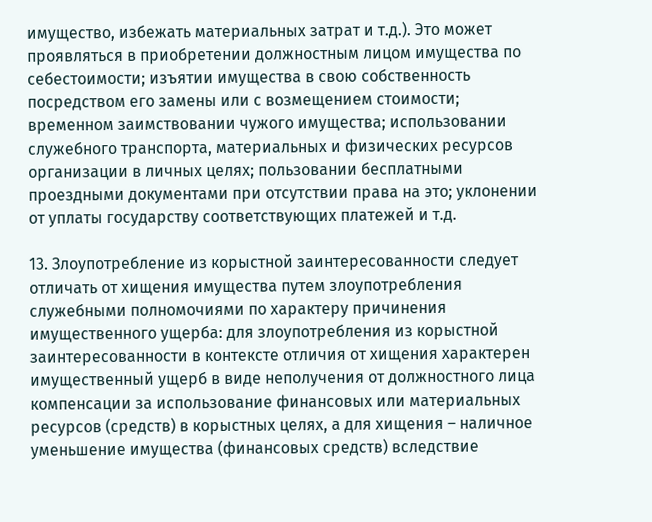имущество, избежать материальных затрат и т.д.). Это может проявляться в приобретении должностным лицом имущества по себестоимости; изъятии имущества в свою собственность посредством его замены или с возмещением стоимости; временном заимствовании чужого имущества; использовании служебного транспорта, материальных и физических ресурсов организации в личных целях; пользовании бесплатными проездными документами при отсутствии права на это; уклонении от уплаты государству соответствующих платежей и т.д.

13. Злоупотребление из корыстной заинтересованности следует отличать от хищения имущества путем злоупотребления служебными полномочиями по характеру причинения имущественного ущерба: для злоупотребления из корыстной заинтересованности в контексте отличия от хищения характерен имущественный ущерб в виде неполучения от должностного лица компенсации за использование финансовых или материальных ресурсов (средств) в корыстных целях, а для хищения – наличное уменьшение имущества (финансовых средств) вследствие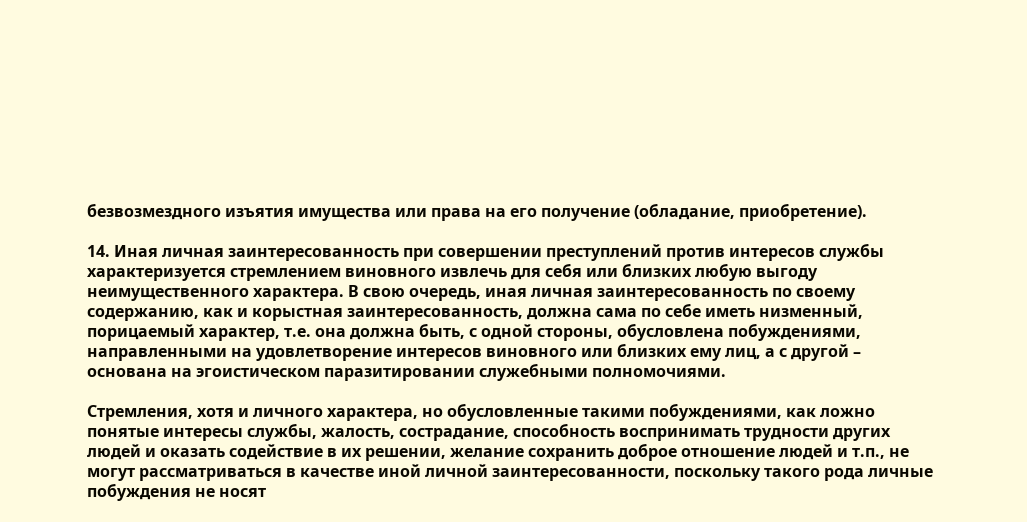безвозмездного изъятия имущества или права на его получение (обладание, приобретение).

14. Иная личная заинтересованность при совершении преступлений против интересов службы характеризуется стремлением виновного извлечь для себя или близких любую выгоду неимущественного характера. В свою очередь, иная личная заинтересованность по своему содержанию, как и корыстная заинтересованность, должна сама по себе иметь низменный, порицаемый характер, т.е. она должна быть, с одной стороны, обусловлена побуждениями, направленными на удовлетворение интересов виновного или близких ему лиц, а с другой – основана на эгоистическом паразитировании служебными полномочиями.

Стремления, хотя и личного характера, но обусловленные такими побуждениями, как ложно понятые интересы службы, жалость, сострадание, способность воспринимать трудности других людей и оказать содействие в их решении, желание сохранить доброе отношение людей и т.п., не могут рассматриваться в качестве иной личной заинтересованности, поскольку такого рода личные побуждения не носят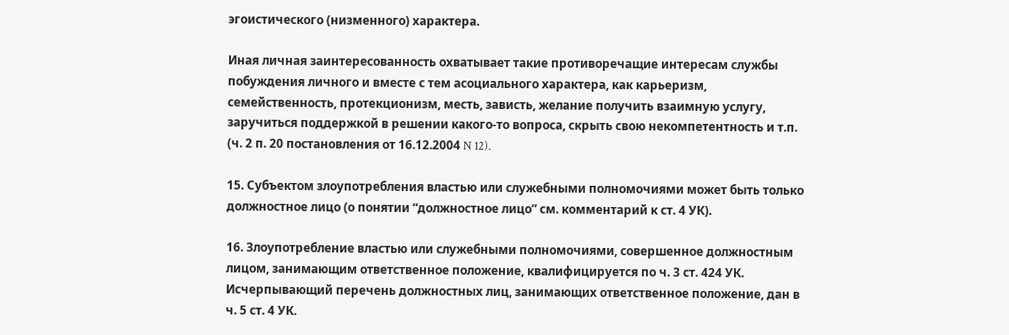эгоистического (низменного) характера.

Иная личная заинтересованность охватывает такие противоречащие интересам службы побуждения личного и вместе с тем асоциального характера, как карьеризм, семейственность, протекционизм, месть, зависть, желание получить взаимную услугу, заручиться поддержкой в решении какого-то вопроса, скрыть свою некомпетентность и т.п. (ч. 2 п. 20 постановления от 16.12.2004 N 12).

15. Субъектом злоупотребления властью или служебными полномочиями может быть только должностное лицо (о понятии “должностное лицо” см. комментарий к ст. 4 УК).

16. Злоупотребление властью или служебными полномочиями, совершенное должностным лицом, занимающим ответственное положение, квалифицируется по ч. 3 ст. 424 УК. Исчерпывающий перечень должностных лиц, занимающих ответственное положение, дан в ч. 5 ст. 4 УК.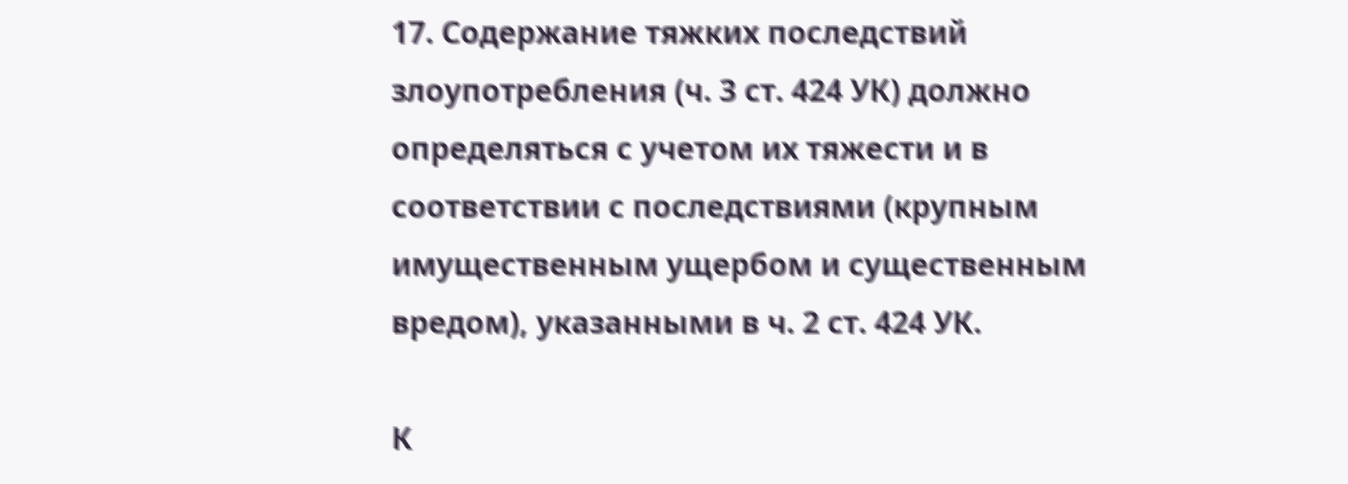17. Содержание тяжких последствий злоупотребления (ч. 3 ст. 424 УК) должно определяться с учетом их тяжести и в соответствии с последствиями (крупным имущественным ущербом и существенным вредом), указанными в ч. 2 ст. 424 УК.

К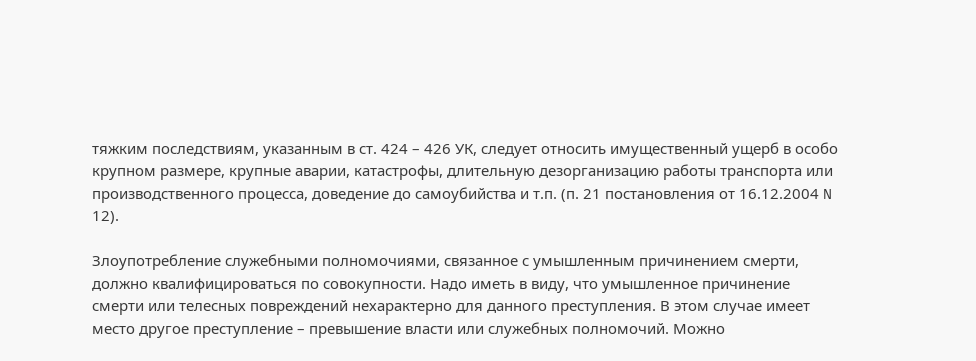тяжким последствиям, указанным в ст. 424 – 426 УК, следует относить имущественный ущерб в особо крупном размере, крупные аварии, катастрофы, длительную дезорганизацию работы транспорта или производственного процесса, доведение до самоубийства и т.п. (п. 21 постановления от 16.12.2004 N 12).

Злоупотребление служебными полномочиями, связанное с умышленным причинением смерти, должно квалифицироваться по совокупности. Надо иметь в виду, что умышленное причинение смерти или телесных повреждений нехарактерно для данного преступления. В этом случае имеет место другое преступление – превышение власти или служебных полномочий. Можно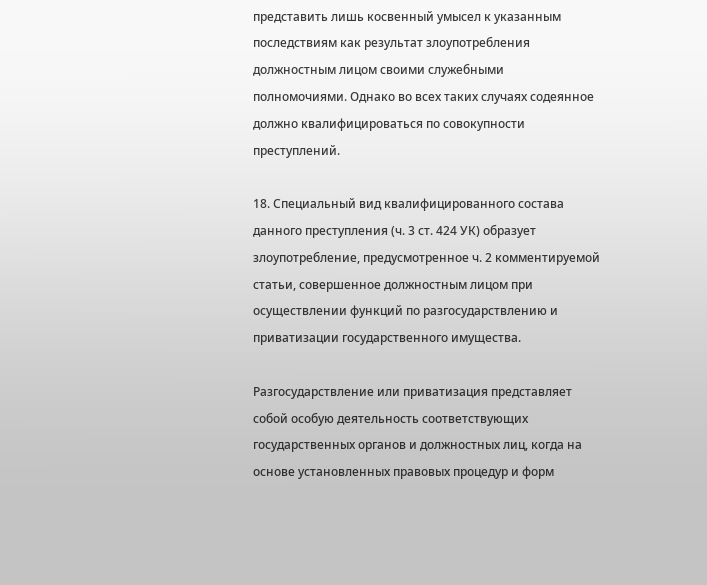представить лишь косвенный умысел к указанным последствиям как результат злоупотребления должностным лицом своими служебными полномочиями. Однако во всех таких случаях содеянное должно квалифицироваться по совокупности преступлений.

18. Специальный вид квалифицированного состава данного преступления (ч. 3 ст. 424 УК) образует злоупотребление, предусмотренное ч. 2 комментируемой статьи, совершенное должностным лицом при осуществлении функций по разгосударствлению и приватизации государственного имущества.

Разгосударствление или приватизация представляет собой особую деятельность соответствующих государственных органов и должностных лиц, когда на основе установленных правовых процедур и форм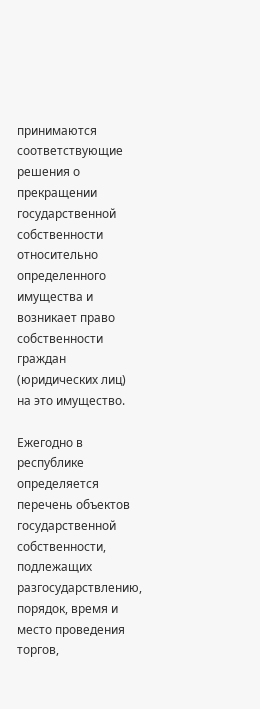принимаются соответствующие решения о прекращении государственной собственности относительно определенного имущества и возникает право собственности граждан (юридических лиц) на это имущество.

Ежегодно в республике определяется перечень объектов государственной собственности, подлежащих разгосударствлению, порядок, время и место проведения торгов,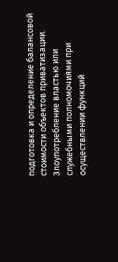подготовка и определение балансовой стоимости объектов приватизации. Злоупотребление властью или служебными полномочиями при осуществлении функций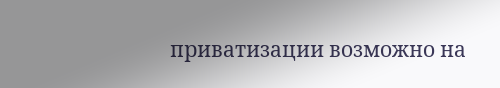приватизации возможно на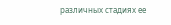различных стадиях ее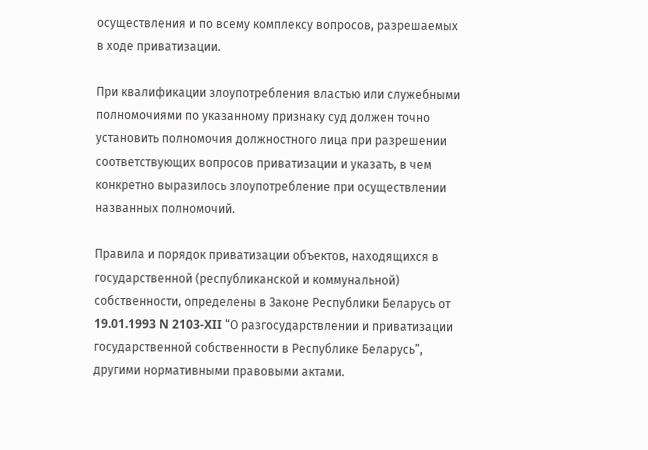осуществления и по всему комплексу вопросов, разрешаемых в ходе приватизации.

При квалификации злоупотребления властью или служебными полномочиями по указанному признаку суд должен точно установить полномочия должностного лица при разрешении соответствующих вопросов приватизации и указать, в чем конкретно выразилось злоупотребление при осуществлении названных полномочий.

Правила и порядок приватизации объектов, находящихся в государственной (республиканской и коммунальной) собственности, определены в Законе Республики Беларусь от 19.01.1993 N 2103-XII “О разгосударствлении и приватизации государственной собственности в Республике Беларусь”, другими нормативными правовыми актами.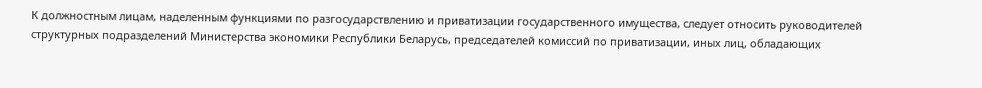К должностным лицам, наделенным функциями по разгосударствлению и приватизации государственного имущества, следует относить руководителей структурных подразделений Министерства экономики Республики Беларусь, председателей комиссий по приватизации, иных лиц, обладающих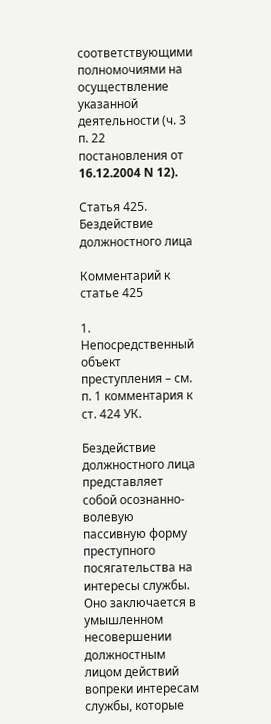соответствующими полномочиями на осуществление указанной деятельности (ч. 3 п. 22 постановления от 16.12.2004 N 12).

Статья 425. Бездействие должностного лица

Комментарий к статье 425

1. Непосредственный объект преступления – см. п. 1 комментария к ст. 424 УК.

Бездействие должностного лица представляет собой осознанно-волевую пассивную форму преступного посягательства на интересы службы. Оно заключается в умышленном несовершении должностным лицом действий вопреки интересам службы, которые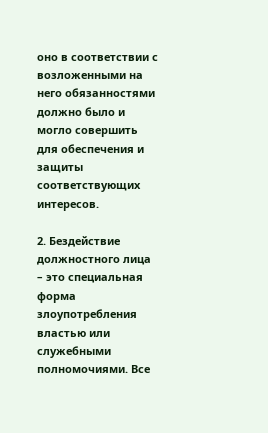оно в соответствии с возложенными на него обязанностями должно было и могло совершить для обеспечения и защиты соответствующих интересов.

2. Бездействие должностного лица – это специальная форма злоупотребления властью или служебными полномочиями. Все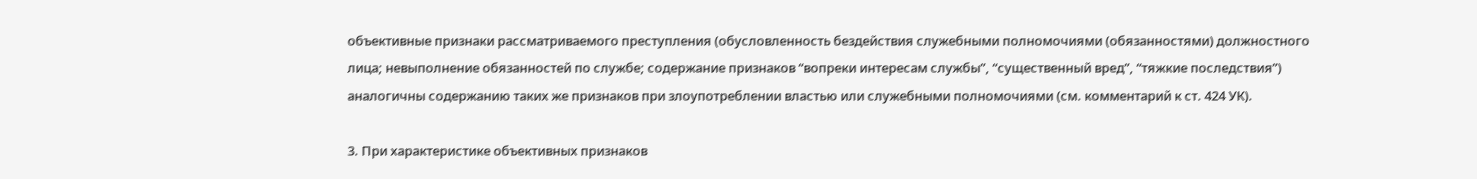объективные признаки рассматриваемого преступления (обусловленность бездействия служебными полномочиями (обязанностями) должностного лица; невыполнение обязанностей по службе; содержание признаков “вопреки интересам службы”, “существенный вред”, “тяжкие последствия”) аналогичны содержанию таких же признаков при злоупотреблении властью или служебными полномочиями (см. комментарий к ст. 424 УК).

3. При характеристике объективных признаков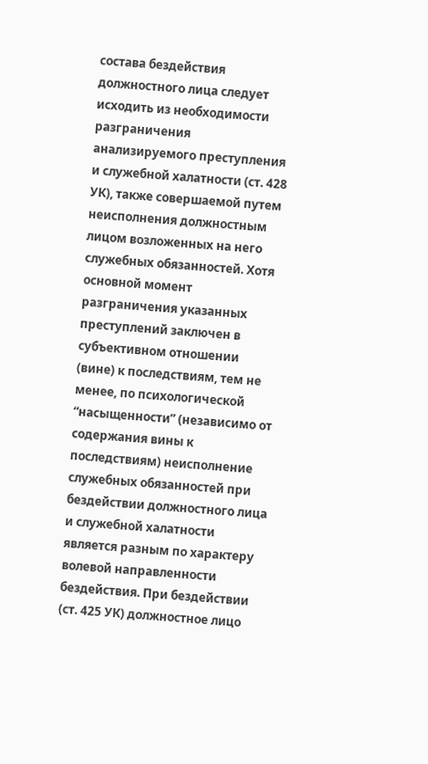состава бездействия должностного лица следует исходить из необходимости разграничения анализируемого преступления и служебной халатности (ст. 428 УК), также совершаемой путем неисполнения должностным лицом возложенных на него служебных обязанностей. Хотя основной момент разграничения указанных преступлений заключен в субъективном отношении (вине) к последствиям, тем не менее, по психологической “насыщенности” (независимо от содержания вины к последствиям) неисполнение служебных обязанностей при бездействии должностного лица и служебной халатности является разным по характеру волевой направленности бездействия. При бездействии (ст. 425 УК) должностное лицо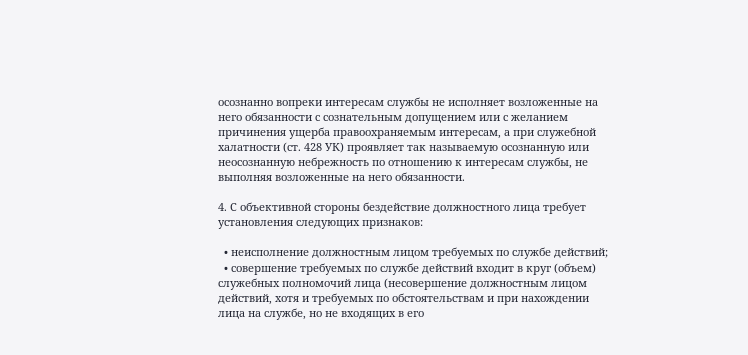осознанно вопреки интересам службы не исполняет возложенные на него обязанности с сознательным допущением или с желанием причинения ущерба правоохраняемым интересам, а при служебной халатности (ст. 428 УК) проявляет так называемую осознанную или неосознанную небрежность по отношению к интересам службы, не выполняя возложенные на него обязанности.

4. С объективной стороны бездействие должностного лица требует установления следующих признаков:

  • неисполнение должностным лицом требуемых по службе действий;
  • совершение требуемых по службе действий входит в круг (объем) служебных полномочий лица (несовершение должностным лицом действий, хотя и требуемых по обстоятельствам и при нахождении лица на службе, но не входящих в его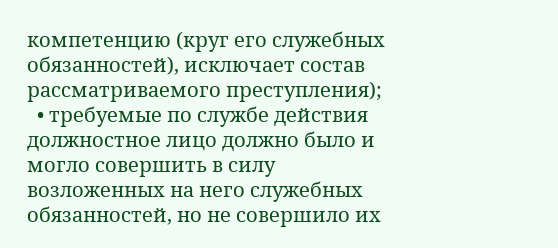компетенцию (круг его служебных обязанностей), исключает состав рассматриваемого преступления);
  • требуемые по службе действия должностное лицо должно было и могло совершить в силу возложенных на него служебных обязанностей, но не совершило их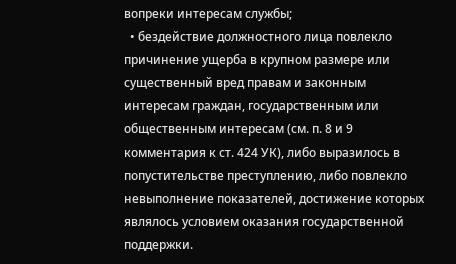вопреки интересам службы;
  • бездействие должностного лица повлекло причинение ущерба в крупном размере или существенный вред правам и законным интересам граждан, государственным или общественным интересам (см. п. 8 и 9 комментария к ст. 424 УК), либо выразилось в попустительстве преступлению, либо повлекло невыполнение показателей, достижение которых являлось условием оказания государственной поддержки.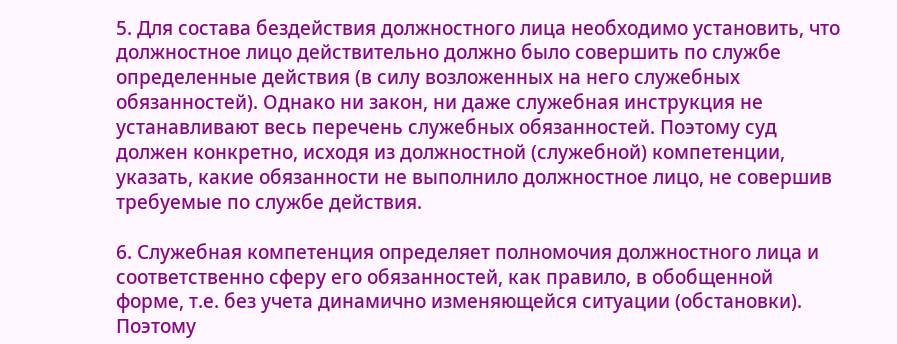5. Для состава бездействия должностного лица необходимо установить, что должностное лицо действительно должно было совершить по службе определенные действия (в силу возложенных на него служебных обязанностей). Однако ни закон, ни даже служебная инструкция не устанавливают весь перечень служебных обязанностей. Поэтому суд должен конкретно, исходя из должностной (служебной) компетенции, указать, какие обязанности не выполнило должностное лицо, не совершив требуемые по службе действия.

6. Служебная компетенция определяет полномочия должностного лица и соответственно сферу его обязанностей, как правило, в обобщенной форме, т.е. без учета динамично изменяющейся ситуации (обстановки). Поэтому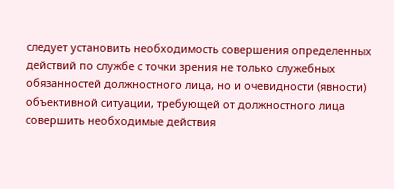следует установить необходимость совершения определенных действий по службе с точки зрения не только служебных обязанностей должностного лица, но и очевидности (явности) объективной ситуации, требующей от должностного лица совершить необходимые действия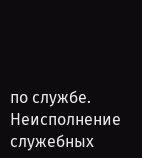по службе. Неисполнение служебных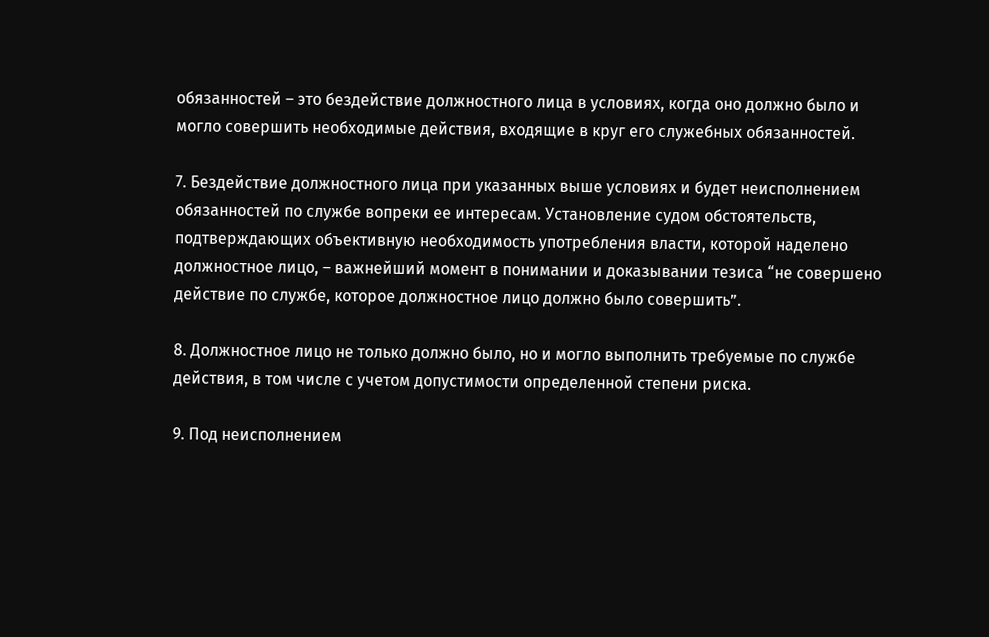обязанностей – это бездействие должностного лица в условиях, когда оно должно было и могло совершить необходимые действия, входящие в круг его служебных обязанностей.

7. Бездействие должностного лица при указанных выше условиях и будет неисполнением обязанностей по службе вопреки ее интересам. Установление судом обстоятельств, подтверждающих объективную необходимость употребления власти, которой наделено должностное лицо, – важнейший момент в понимании и доказывании тезиса “не совершено действие по службе, которое должностное лицо должно было совершить”.

8. Должностное лицо не только должно было, но и могло выполнить требуемые по службе действия, в том числе с учетом допустимости определенной степени риска.

9. Под неисполнением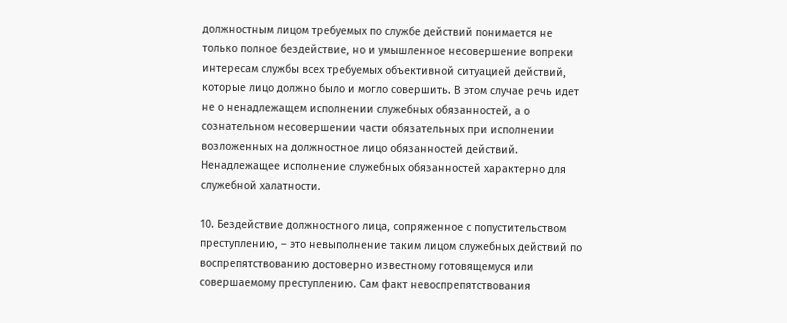должностным лицом требуемых по службе действий понимается не только полное бездействие, но и умышленное несовершение вопреки интересам службы всех требуемых объективной ситуацией действий, которые лицо должно было и могло совершить. В этом случае речь идет не о ненадлежащем исполнении служебных обязанностей, а о сознательном несовершении части обязательных при исполнении возложенных на должностное лицо обязанностей действий. Ненадлежащее исполнение служебных обязанностей характерно для служебной халатности.

10. Бездействие должностного лица, сопряженное с попустительством преступлению, – это невыполнение таким лицом служебных действий по воспрепятствованию достоверно известному готовящемуся или совершаемому преступлению. Сам факт невоспрепятствования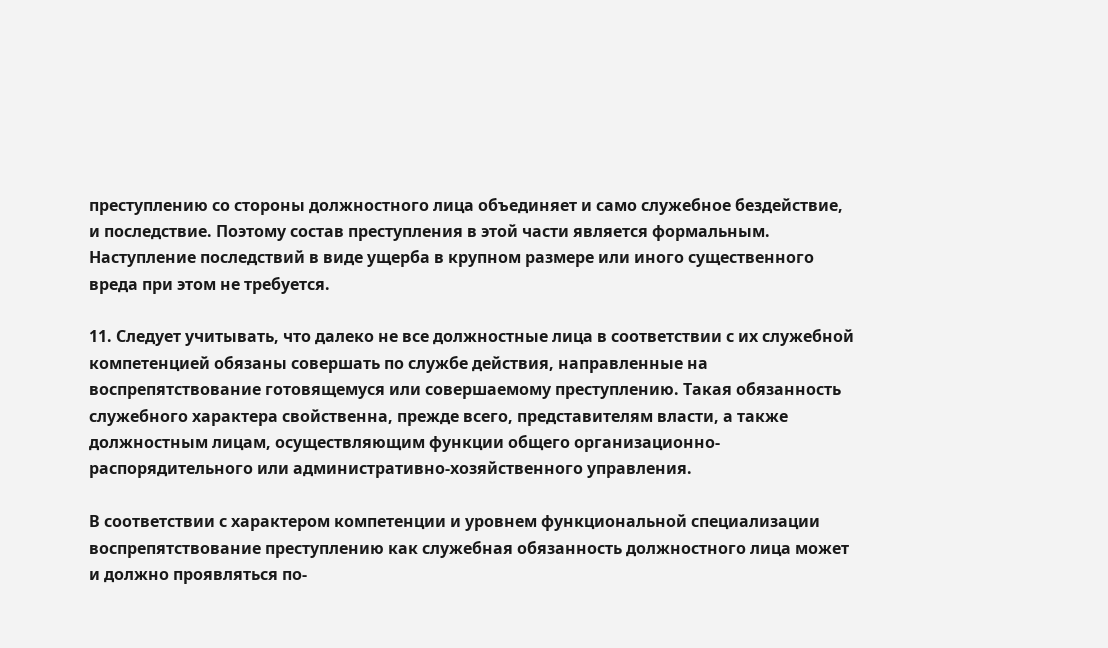преступлению со стороны должностного лица объединяет и само служебное бездействие, и последствие. Поэтому состав преступления в этой части является формальным. Наступление последствий в виде ущерба в крупном размере или иного существенного вреда при этом не требуется.

11. Следует учитывать, что далеко не все должностные лица в соответствии с их служебной компетенцией обязаны совершать по службе действия, направленные на воспрепятствование готовящемуся или совершаемому преступлению. Такая обязанность служебного характера свойственна, прежде всего, представителям власти, а также должностным лицам, осуществляющим функции общего организационно-распорядительного или административно-хозяйственного управления.

В соответствии с характером компетенции и уровнем функциональной специализации воспрепятствование преступлению как служебная обязанность должностного лица может и должно проявляться по-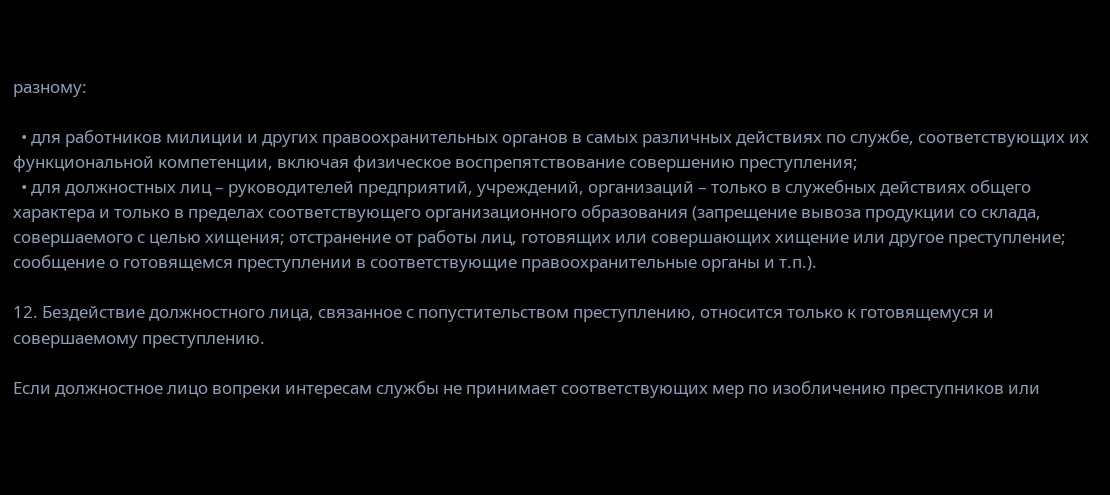разному:

  • для работников милиции и других правоохранительных органов в самых различных действиях по службе, соответствующих их функциональной компетенции, включая физическое воспрепятствование совершению преступления;
  • для должностных лиц – руководителей предприятий, учреждений, организаций – только в служебных действиях общего характера и только в пределах соответствующего организационного образования (запрещение вывоза продукции со склада, совершаемого с целью хищения; отстранение от работы лиц, готовящих или совершающих хищение или другое преступление; сообщение о готовящемся преступлении в соответствующие правоохранительные органы и т.п.).

12. Бездействие должностного лица, связанное с попустительством преступлению, относится только к готовящемуся и совершаемому преступлению.

Если должностное лицо вопреки интересам службы не принимает соответствующих мер по изобличению преступников или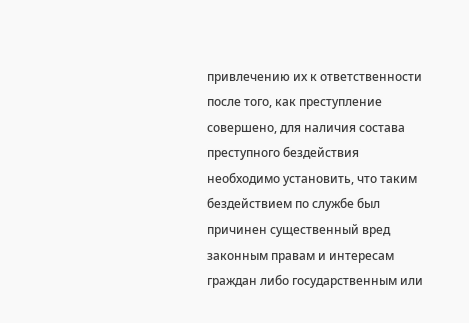привлечению их к ответственности после того, как преступление совершено, для наличия состава преступного бездействия необходимо установить, что таким бездействием по службе был причинен существенный вред законным правам и интересам граждан либо государственным или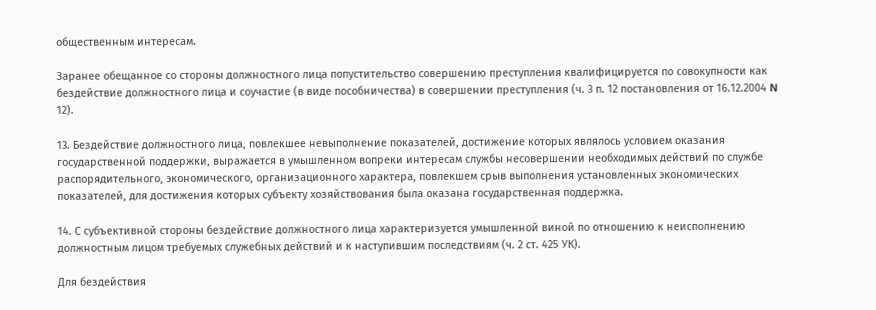общественным интересам.

Заранее обещанное со стороны должностного лица попустительство совершению преступления квалифицируется по совокупности как бездействие должностного лица и соучастие (в виде пособничества) в совершении преступления (ч. 3 п. 12 постановления от 16.12.2004 N 12).

13. Бездействие должностного лица, повлекшее невыполнение показателей, достижение которых являлось условием оказания государственной поддержки, выражается в умышленном вопреки интересам службы несовершении необходимых действий по службе распорядительного, экономического, организационного характера, повлекшем срыв выполнения установленных экономических показателей, для достижения которых субъекту хозяйствования была оказана государственная поддержка.

14. С субъективной стороны бездействие должностного лица характеризуется умышленной виной по отношению к неисполнению должностным лицом требуемых служебных действий и к наступившим последствиям (ч. 2 ст. 425 УК).

Для бездействия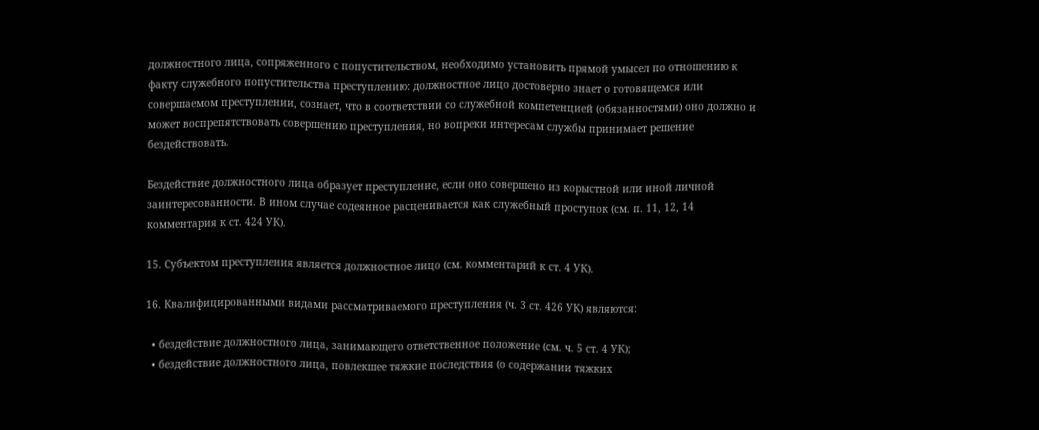должностного лица, сопряженного с попустительством, необходимо установить прямой умысел по отношению к факту служебного попустительства преступлению: должностное лицо достоверно знает о готовящемся или совершаемом преступлении, сознает, что в соответствии со служебной компетенцией (обязанностями) оно должно и может воспрепятствовать совершению преступления, но вопреки интересам службы принимает решение бездействовать.

Бездействие должностного лица образует преступление, если оно совершено из корыстной или иной личной заинтересованности. В ином случае содеянное расценивается как служебный проступок (см. п. 11, 12, 14 комментария к ст. 424 УК).

15. Субъектом преступления является должностное лицо (см. комментарий к ст. 4 УК).

16. Квалифицированными видами рассматриваемого преступления (ч. 3 ст. 426 УК) являются:

  • бездействие должностного лица, занимающего ответственное положение (см. ч. 5 ст. 4 УК);
  • бездействие должностного лица, повлекшее тяжкие последствия (о содержании тяжких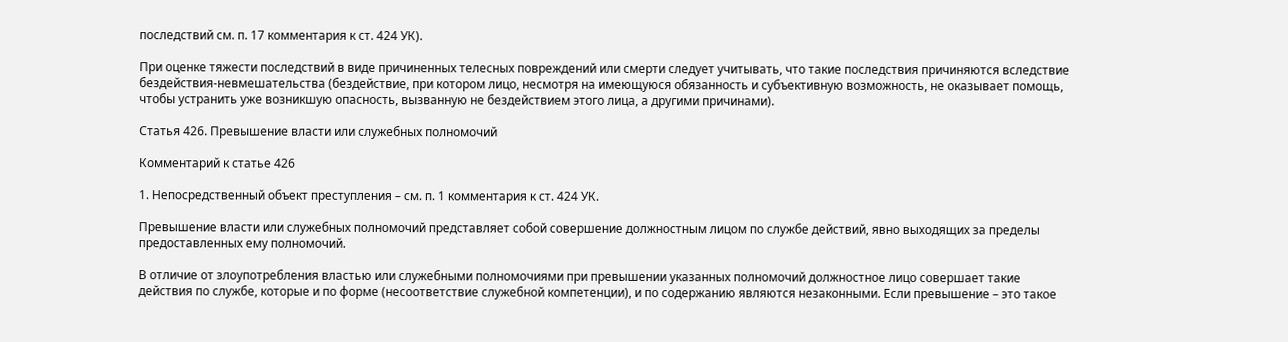последствий см. п. 17 комментария к ст. 424 УК).

При оценке тяжести последствий в виде причиненных телесных повреждений или смерти следует учитывать, что такие последствия причиняются вследствие бездействия-невмешательства (бездействие, при котором лицо, несмотря на имеющуюся обязанность и субъективную возможность, не оказывает помощь, чтобы устранить уже возникшую опасность, вызванную не бездействием этого лица, а другими причинами).

Статья 426. Превышение власти или служебных полномочий

Комментарий к статье 426

1. Непосредственный объект преступления – см. п. 1 комментария к ст. 424 УК.

Превышение власти или служебных полномочий представляет собой совершение должностным лицом по службе действий, явно выходящих за пределы предоставленных ему полномочий.

В отличие от злоупотребления властью или служебными полномочиями при превышении указанных полномочий должностное лицо совершает такие действия по службе, которые и по форме (несоответствие служебной компетенции), и по содержанию являются незаконными. Если превышение – это такое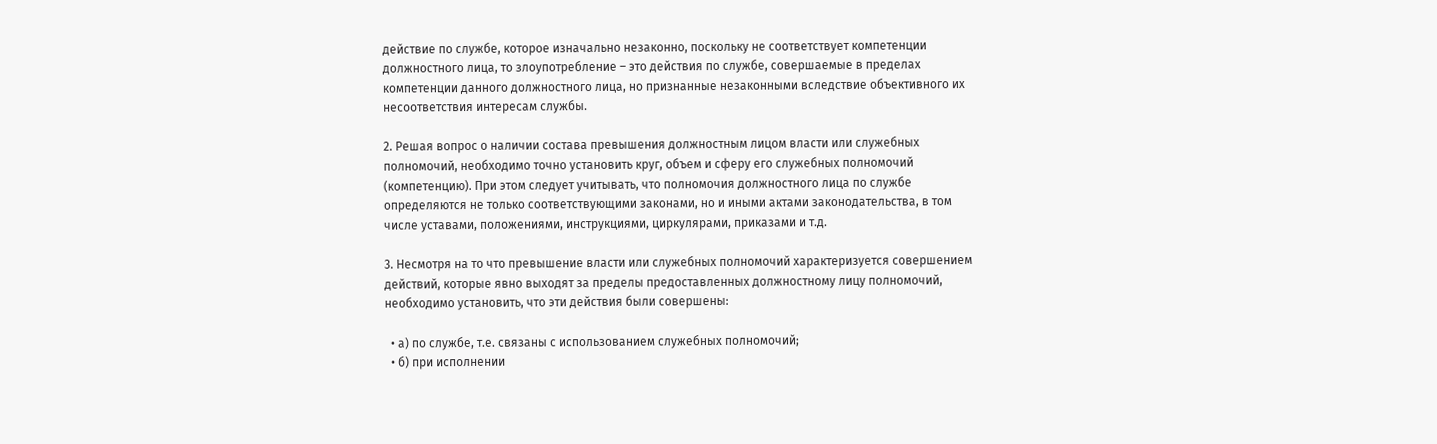действие по службе, которое изначально незаконно, поскольку не соответствует компетенции должностного лица, то злоупотребление – это действия по службе, совершаемые в пределах компетенции данного должностного лица, но признанные незаконными вследствие объективного их несоответствия интересам службы.

2. Решая вопрос о наличии состава превышения должностным лицом власти или служебных полномочий, необходимо точно установить круг, объем и сферу его служебных полномочий (компетенцию). При этом следует учитывать, что полномочия должностного лица по службе определяются не только соответствующими законами, но и иными актами законодательства, в том числе уставами, положениями, инструкциями, циркулярами, приказами и т.д.

3. Несмотря на то что превышение власти или служебных полномочий характеризуется совершением действий, которые явно выходят за пределы предоставленных должностному лицу полномочий, необходимо установить, что эти действия были совершены:

  • а) по службе, т.е. связаны с использованием служебных полномочий;
  • б) при исполнении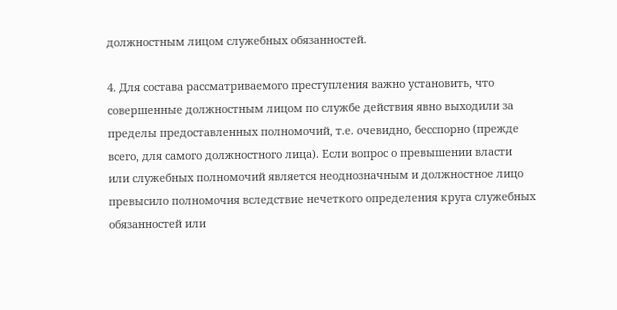должностным лицом служебных обязанностей.

4. Для состава рассматриваемого преступления важно установить, что совершенные должностным лицом по службе действия явно выходили за пределы предоставленных полномочий, т.е. очевидно, бесспорно (прежде всего, для самого должностного лица). Если вопрос о превышении власти или служебных полномочий является неоднозначным и должностное лицо превысило полномочия вследствие нечеткого определения круга служебных обязанностей или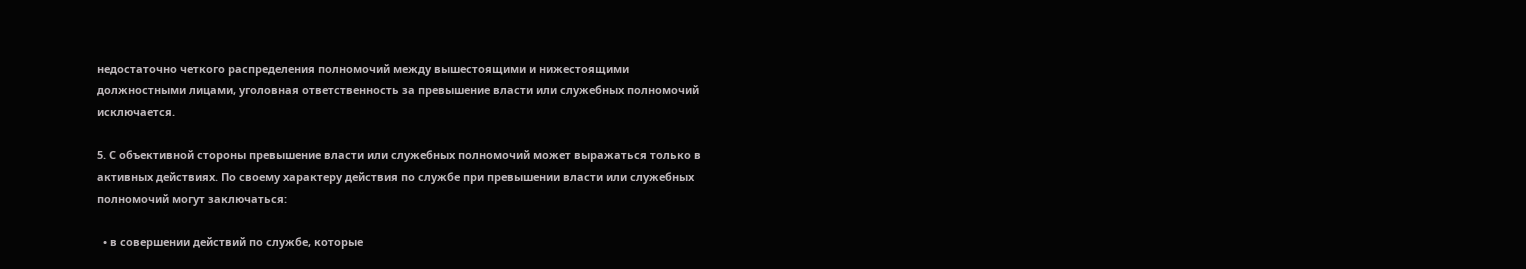недостаточно четкого распределения полномочий между вышестоящими и нижестоящими должностными лицами, уголовная ответственность за превышение власти или служебных полномочий исключается.

5. С объективной стороны превышение власти или служебных полномочий может выражаться только в активных действиях. По своему характеру действия по службе при превышении власти или служебных полномочий могут заключаться:

  • в совершении действий по службе, которые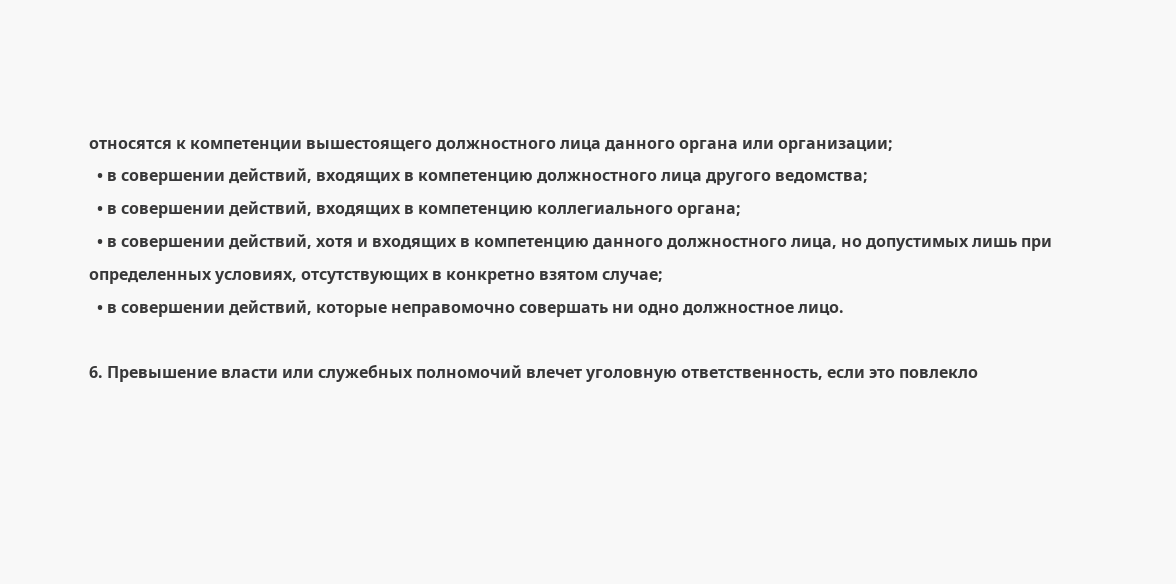относятся к компетенции вышестоящего должностного лица данного органа или организации;
  • в совершении действий, входящих в компетенцию должностного лица другого ведомства;
  • в совершении действий, входящих в компетенцию коллегиального органа;
  • в совершении действий, хотя и входящих в компетенцию данного должностного лица, но допустимых лишь при определенных условиях, отсутствующих в конкретно взятом случае;
  • в совершении действий, которые неправомочно совершать ни одно должностное лицо.

6. Превышение власти или служебных полномочий влечет уголовную ответственность, если это повлекло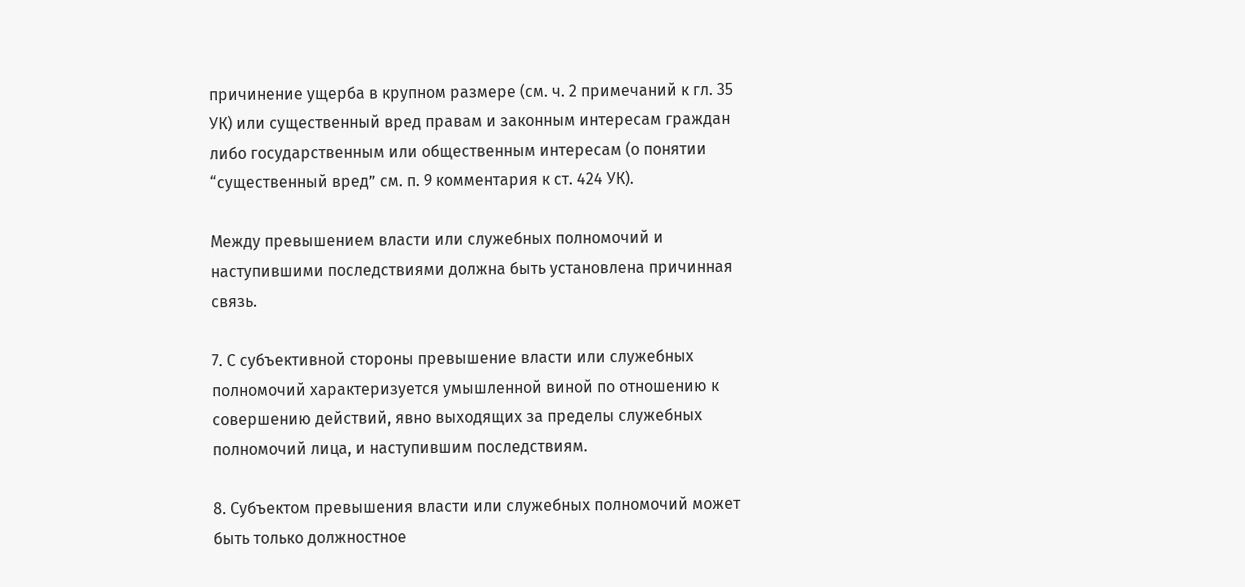причинение ущерба в крупном размере (см. ч. 2 примечаний к гл. 35 УК) или существенный вред правам и законным интересам граждан либо государственным или общественным интересам (о понятии “существенный вред” см. п. 9 комментария к ст. 424 УК).

Между превышением власти или служебных полномочий и наступившими последствиями должна быть установлена причинная связь.

7. С субъективной стороны превышение власти или служебных полномочий характеризуется умышленной виной по отношению к совершению действий, явно выходящих за пределы служебных полномочий лица, и наступившим последствиям.

8. Субъектом превышения власти или служебных полномочий может быть только должностное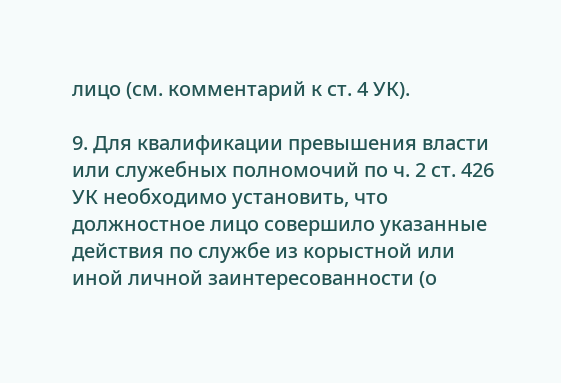лицо (см. комментарий к ст. 4 УК).

9. Для квалификации превышения власти или служебных полномочий по ч. 2 ст. 426 УК необходимо установить, что должностное лицо совершило указанные действия по службе из корыстной или иной личной заинтересованности (о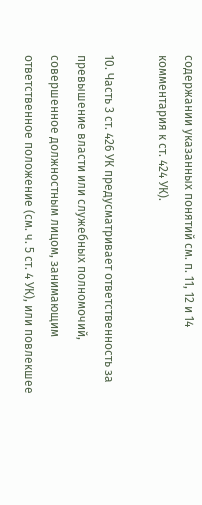содержании указанных понятий см. п. 11, 12 и 14 комментария к ст. 424 УК).

10. Часть 3 ст. 426 УК предусматривает ответственность за превышение власти или служебных полномочий, совершенное должностным лицом, занимающим ответственное положение (см. ч. 5 ст. 4 УК), или повлекшее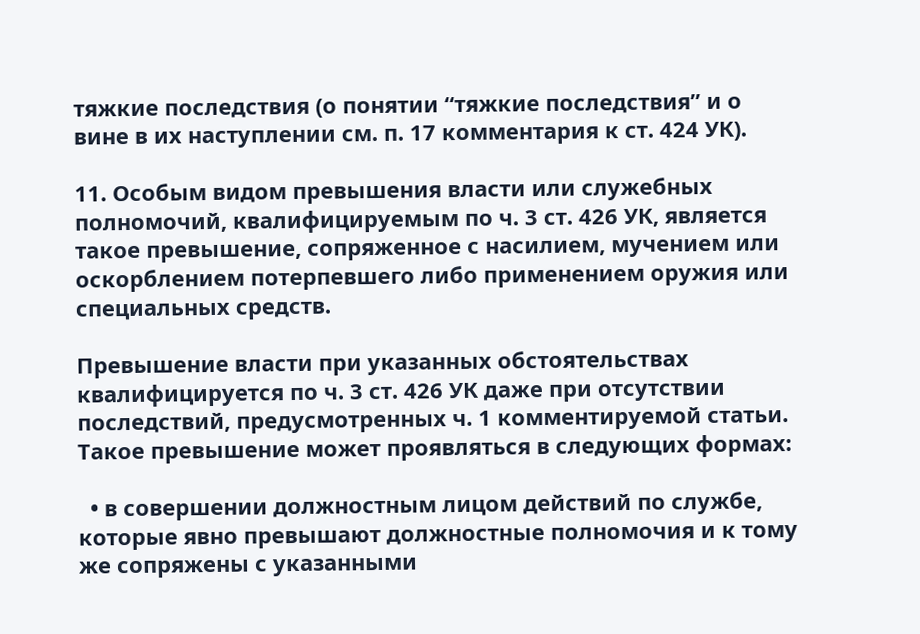тяжкие последствия (о понятии “тяжкие последствия” и о вине в их наступлении см. п. 17 комментария к ст. 424 УК).

11. Особым видом превышения власти или служебных полномочий, квалифицируемым по ч. 3 ст. 426 УК, является такое превышение, сопряженное с насилием, мучением или оскорблением потерпевшего либо применением оружия или специальных средств.

Превышение власти при указанных обстоятельствах квалифицируется по ч. 3 ст. 426 УК даже при отсутствии последствий, предусмотренных ч. 1 комментируемой статьи. Такое превышение может проявляться в следующих формах:

  • в совершении должностным лицом действий по службе, которые явно превышают должностные полномочия и к тому же сопряжены с указанными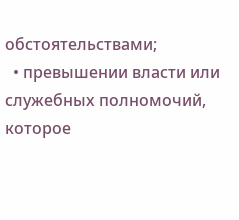обстоятельствами;
  • превышении власти или служебных полномочий, которое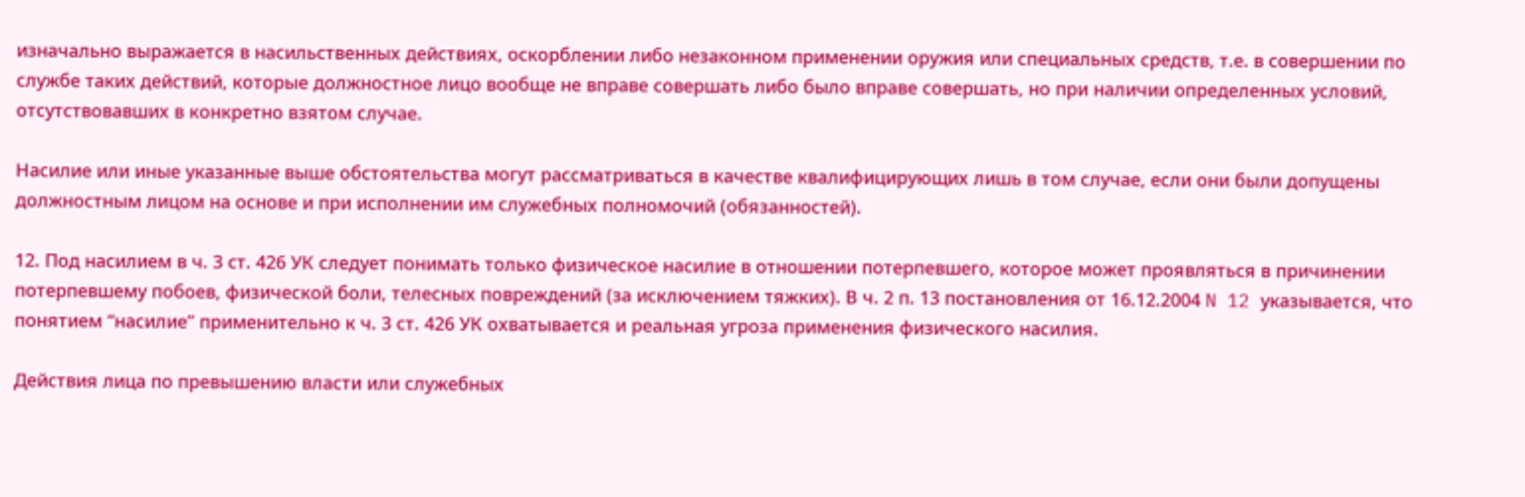изначально выражается в насильственных действиях, оскорблении либо незаконном применении оружия или специальных средств, т.е. в совершении по службе таких действий, которые должностное лицо вообще не вправе совершать либо было вправе совершать, но при наличии определенных условий, отсутствовавших в конкретно взятом случае.

Насилие или иные указанные выше обстоятельства могут рассматриваться в качестве квалифицирующих лишь в том случае, если они были допущены должностным лицом на основе и при исполнении им служебных полномочий (обязанностей).

12. Под насилием в ч. 3 ст. 426 УК следует понимать только физическое насилие в отношении потерпевшего, которое может проявляться в причинении потерпевшему побоев, физической боли, телесных повреждений (за исключением тяжких). В ч. 2 п. 13 постановления от 16.12.2004 N 12 указывается, что понятием “насилие” применительно к ч. 3 ст. 426 УК охватывается и реальная угроза применения физического насилия.

Действия лица по превышению власти или служебных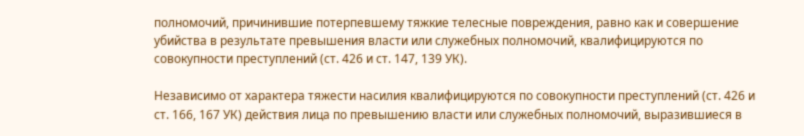полномочий, причинившие потерпевшему тяжкие телесные повреждения, равно как и совершение убийства в результате превышения власти или служебных полномочий, квалифицируются по совокупности преступлений (ст. 426 и ст. 147, 139 УК).

Независимо от характера тяжести насилия квалифицируются по совокупности преступлений (ст. 426 и ст. 166, 167 УК) действия лица по превышению власти или служебных полномочий, выразившиеся в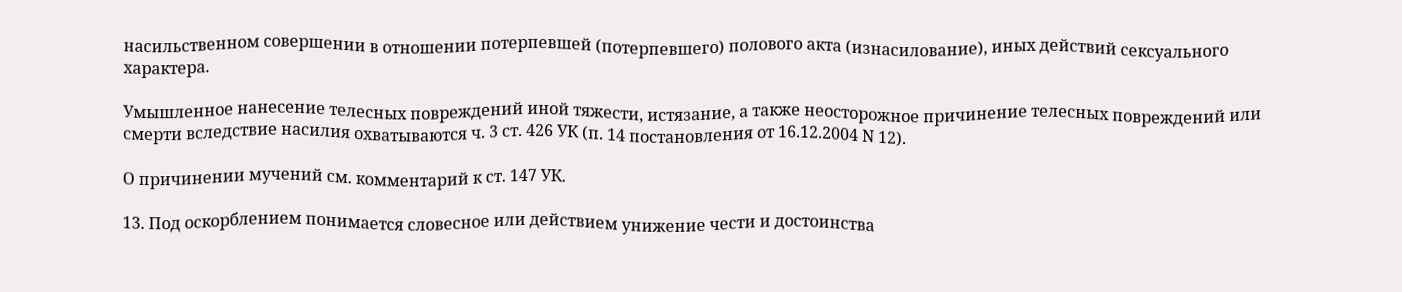насильственном совершении в отношении потерпевшей (потерпевшего) полового акта (изнасилование), иных действий сексуального характера.

Умышленное нанесение телесных повреждений иной тяжести, истязание, а также неосторожное причинение телесных повреждений или смерти вследствие насилия охватываются ч. 3 ст. 426 УК (п. 14 постановления от 16.12.2004 N 12).

О причинении мучений см. комментарий к ст. 147 УК.

13. Под оскорблением понимается словесное или действием унижение чести и достоинства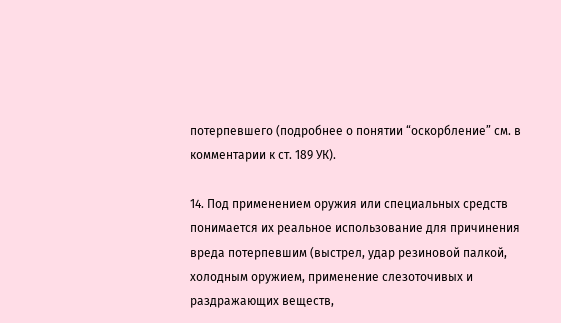потерпевшего (подробнее о понятии “оскорбление” см. в комментарии к ст. 189 УК).

14. Под применением оружия или специальных средств понимается их реальное использование для причинения вреда потерпевшим (выстрел, удар резиновой палкой, холодным оружием, применение слезоточивых и раздражающих веществ,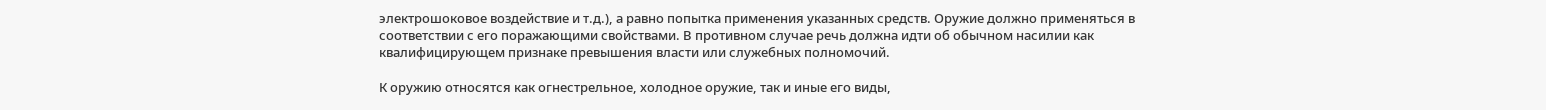электрошоковое воздействие и т.д.), а равно попытка применения указанных средств. Оружие должно применяться в соответствии с его поражающими свойствами. В противном случае речь должна идти об обычном насилии как квалифицирующем признаке превышения власти или служебных полномочий.

К оружию относятся как огнестрельное, холодное оружие, так и иные его виды,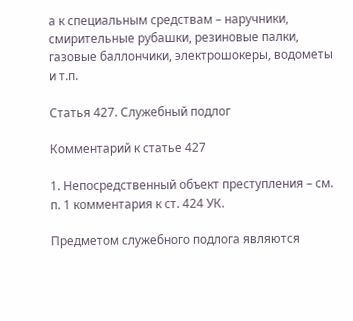а к специальным средствам – наручники, смирительные рубашки, резиновые палки, газовые баллончики, электрошокеры, водометы и т.п.

Статья 427. Служебный подлог

Комментарий к статье 427

1. Непосредственный объект преступления – см. п. 1 комментария к ст. 424 УК.

Предметом служебного подлога являются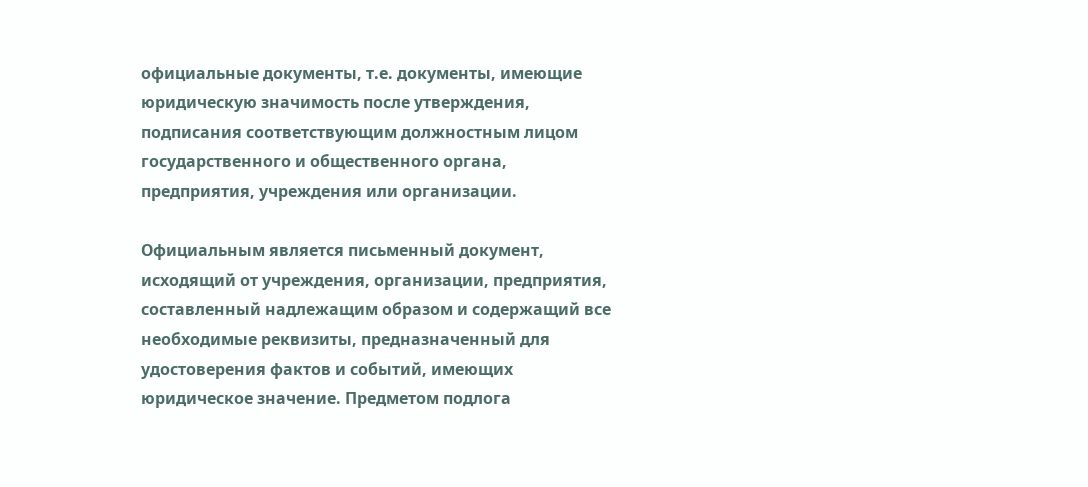официальные документы, т.е. документы, имеющие юридическую значимость после утверждения, подписания соответствующим должностным лицом государственного и общественного органа, предприятия, учреждения или организации.

Официальным является письменный документ, исходящий от учреждения, организации, предприятия, составленный надлежащим образом и содержащий все необходимые реквизиты, предназначенный для удостоверения фактов и событий, имеющих юридическое значение. Предметом подлога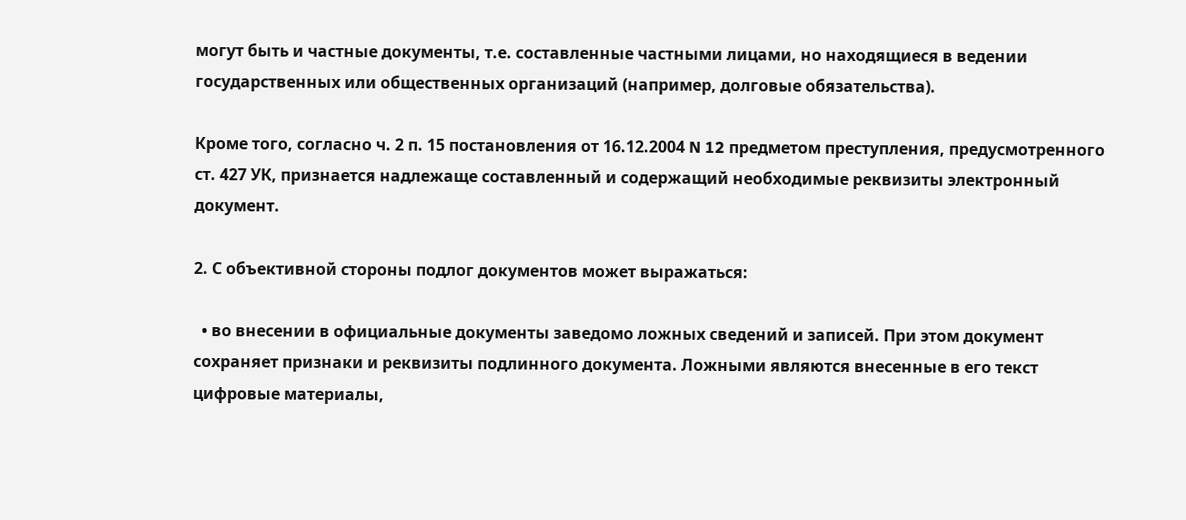могут быть и частные документы, т.е. составленные частными лицами, но находящиеся в ведении государственных или общественных организаций (например, долговые обязательства).

Кроме того, согласно ч. 2 п. 15 постановления от 16.12.2004 N 12 предметом преступления, предусмотренного ст. 427 УК, признается надлежаще составленный и содержащий необходимые реквизиты электронный документ.

2. С объективной стороны подлог документов может выражаться:

  • во внесении в официальные документы заведомо ложных сведений и записей. При этом документ сохраняет признаки и реквизиты подлинного документа. Ложными являются внесенные в его текст цифровые материалы,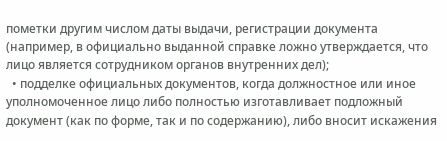пометки другим числом даты выдачи, регистрации документа (например, в официально выданной справке ложно утверждается, что лицо является сотрудником органов внутренних дел);
  • подделке официальных документов, когда должностное или иное уполномоченное лицо либо полностью изготавливает подложный документ (как по форме, так и по содержанию), либо вносит искажения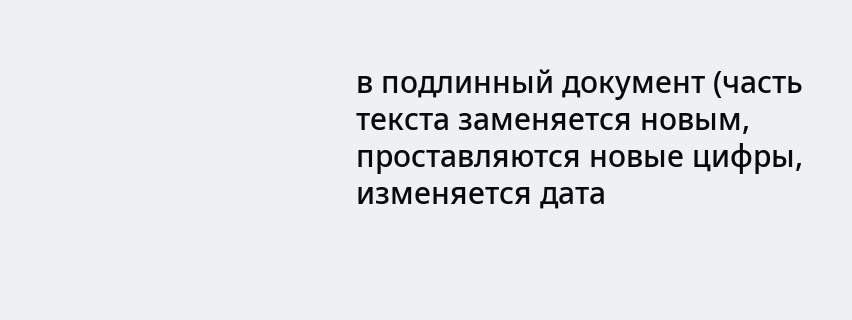в подлинный документ (часть текста заменяется новым, проставляются новые цифры, изменяется дата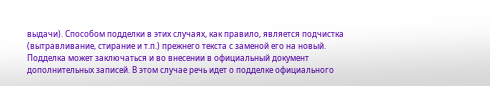выдачи). Способом подделки в этих случаях, как правило, является подчистка (вытравливание, стирание и т.п.) прежнего текста с заменой его на новый. Подделка может заключаться и во внесении в официальный документ дополнительных записей. В этом случае речь идет о подделке официального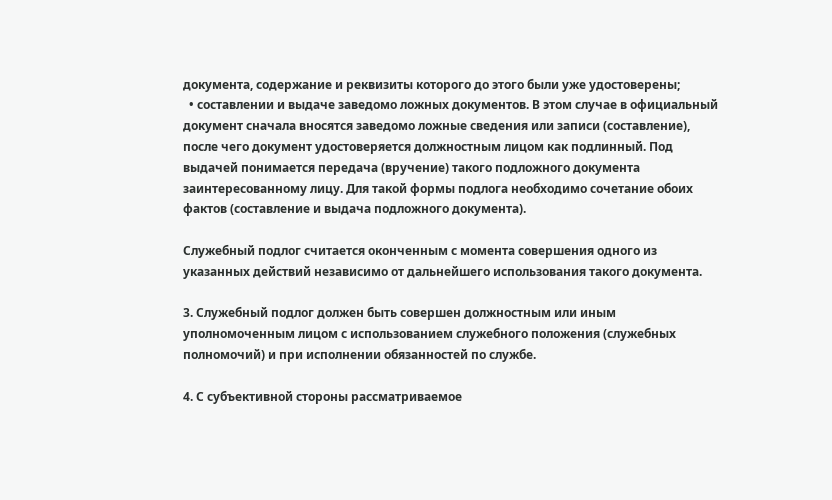документа, содержание и реквизиты которого до этого были уже удостоверены;
  • составлении и выдаче заведомо ложных документов. В этом случае в официальный документ сначала вносятся заведомо ложные сведения или записи (составление), после чего документ удостоверяется должностным лицом как подлинный. Под выдачей понимается передача (вручение) такого подложного документа заинтересованному лицу. Для такой формы подлога необходимо сочетание обоих фактов (составление и выдача подложного документа).

Служебный подлог считается оконченным с момента совершения одного из указанных действий независимо от дальнейшего использования такого документа.

3. Служебный подлог должен быть совершен должностным или иным уполномоченным лицом с использованием служебного положения (служебных полномочий) и при исполнении обязанностей по службе.

4. С субъективной стороны рассматриваемое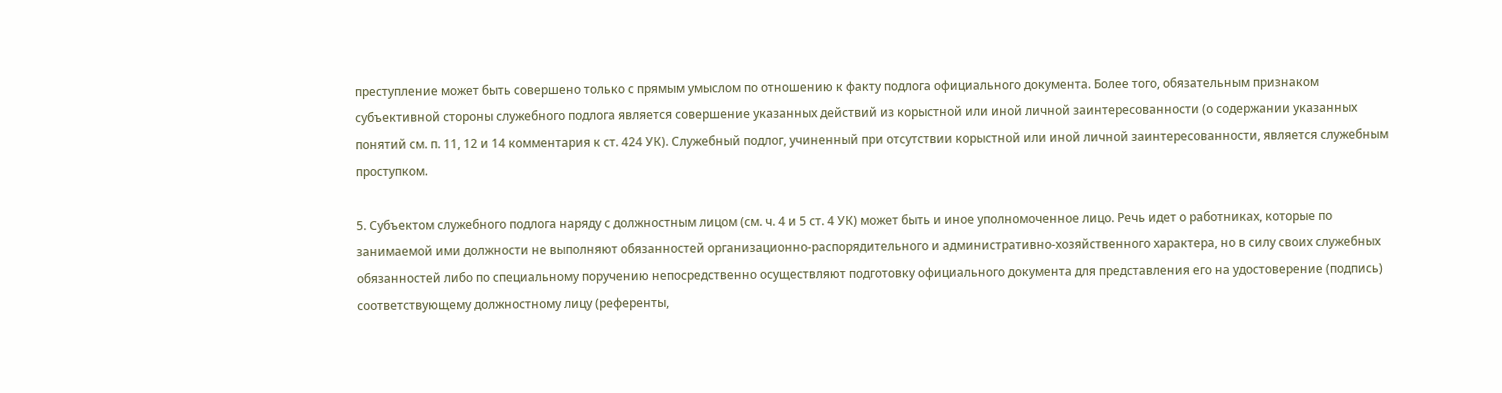преступление может быть совершено только с прямым умыслом по отношению к факту подлога официального документа. Более того, обязательным признаком субъективной стороны служебного подлога является совершение указанных действий из корыстной или иной личной заинтересованности (о содержании указанных понятий см. п. 11, 12 и 14 комментария к ст. 424 УК). Служебный подлог, учиненный при отсутствии корыстной или иной личной заинтересованности, является служебным проступком.

5. Субъектом служебного подлога наряду с должностным лицом (см. ч. 4 и 5 ст. 4 УК) может быть и иное уполномоченное лицо. Речь идет о работниках, которые по занимаемой ими должности не выполняют обязанностей организационно-распорядительного и административно-хозяйственного характера, но в силу своих служебных обязанностей либо по специальному поручению непосредственно осуществляют подготовку официального документа для представления его на удостоверение (подпись) соответствующему должностному лицу (референты,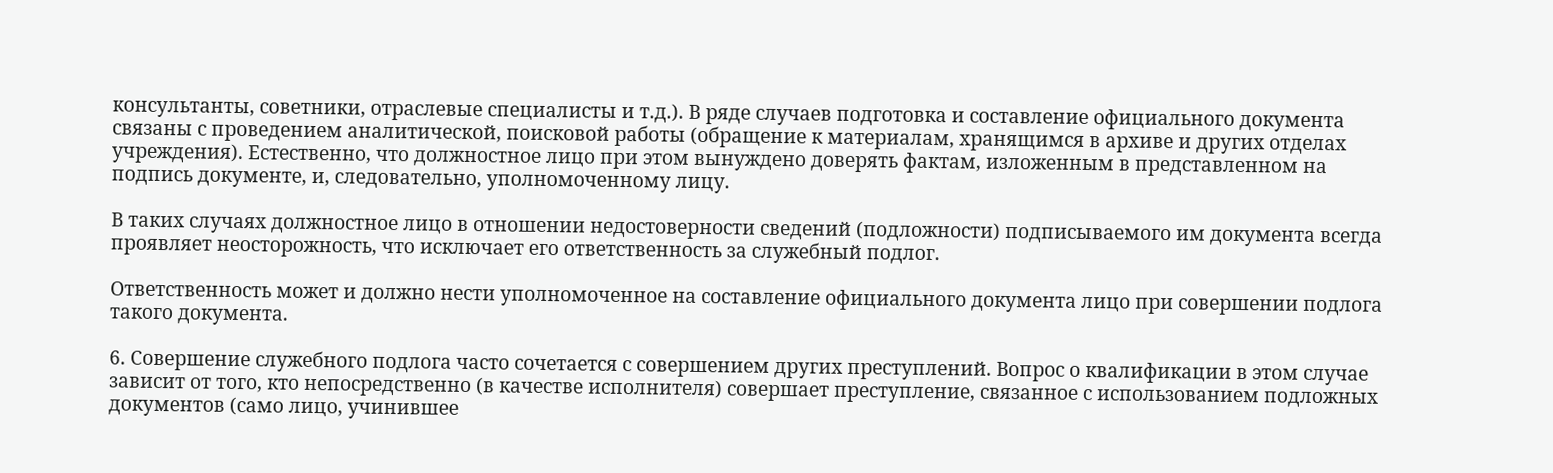консультанты, советники, отраслевые специалисты и т.д.). В ряде случаев подготовка и составление официального документа связаны с проведением аналитической, поисковой работы (обращение к материалам, хранящимся в архиве и других отделах учреждения). Естественно, что должностное лицо при этом вынуждено доверять фактам, изложенным в представленном на подпись документе, и, следовательно, уполномоченному лицу.

В таких случаях должностное лицо в отношении недостоверности сведений (подложности) подписываемого им документа всегда проявляет неосторожность, что исключает его ответственность за служебный подлог.

Ответственность может и должно нести уполномоченное на составление официального документа лицо при совершении подлога такого документа.

6. Совершение служебного подлога часто сочетается с совершением других преступлений. Вопрос о квалификации в этом случае зависит от того, кто непосредственно (в качестве исполнителя) совершает преступление, связанное с использованием подложных документов (само лицо, учинившее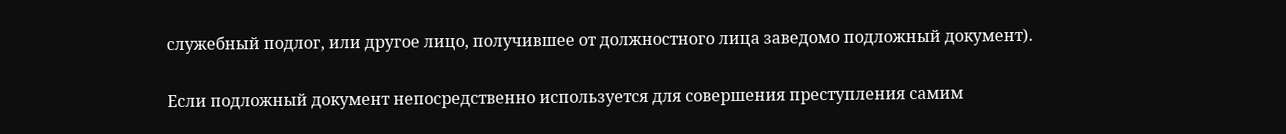служебный подлог, или другое лицо, получившее от должностного лица заведомо подложный документ).

Если подложный документ непосредственно используется для совершения преступления самим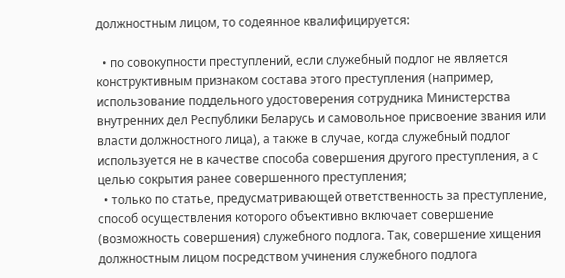должностным лицом, то содеянное квалифицируется:

  • по совокупности преступлений, если служебный подлог не является конструктивным признаком состава этого преступления (например, использование поддельного удостоверения сотрудника Министерства внутренних дел Республики Беларусь и самовольное присвоение звания или власти должностного лица), а также в случае, когда служебный подлог используется не в качестве способа совершения другого преступления, а с целью сокрытия ранее совершенного преступления;
  • только по статье, предусматривающей ответственность за преступление, способ осуществления которого объективно включает совершение (возможность совершения) служебного подлога. Так, совершение хищения должностным лицом посредством учинения служебного подлога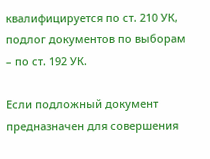квалифицируется по ст. 210 УК, подлог документов по выборам – по ст. 192 УК.

Если подложный документ предназначен для совершения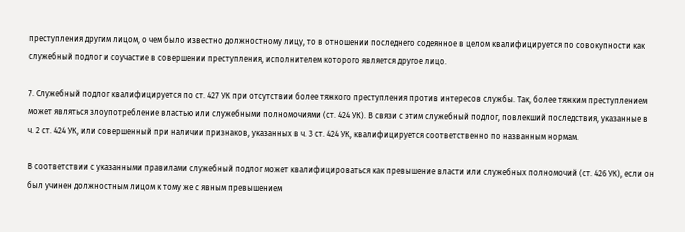преступления другим лицом, о чем было известно должностному лицу, то в отношении последнего содеянное в целом квалифицируется по совокупности как служебный подлог и соучастие в совершении преступления, исполнителем которого является другое лицо.

7. Служебный подлог квалифицируется по ст. 427 УК при отсутствии более тяжкого преступления против интересов службы. Так, более тяжким преступлением может являться злоупотребление властью или служебными полномочиями (ст. 424 УК). В связи с этим служебный подлог, повлекший последствия, указанные в ч. 2 ст. 424 УК, или совершенный при наличии признаков, указанных в ч. 3 ст. 424 УК, квалифицируется соответственно по названным нормам.

В соответствии с указанными правилами служебный подлог может квалифицироваться как превышение власти или служебных полномочий (ст. 426 УК), если он был учинен должностным лицом к тому же с явным превышением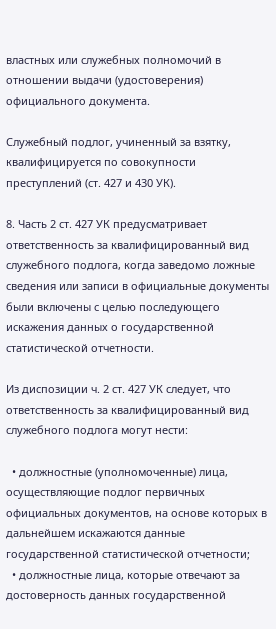властных или служебных полномочий в отношении выдачи (удостоверения) официального документа.

Служебный подлог, учиненный за взятку, квалифицируется по совокупности преступлений (ст. 427 и 430 УК).

8. Часть 2 ст. 427 УК предусматривает ответственность за квалифицированный вид служебного подлога, когда заведомо ложные сведения или записи в официальные документы были включены с целью последующего искажения данных о государственной статистической отчетности.

Из диспозиции ч. 2 ст. 427 УК следует, что ответственность за квалифицированный вид служебного подлога могут нести:

  • должностные (уполномоченные) лица, осуществляющие подлог первичных официальных документов, на основе которых в дальнейшем искажаются данные государственной статистической отчетности;
  • должностные лица, которые отвечают за достоверность данных государственной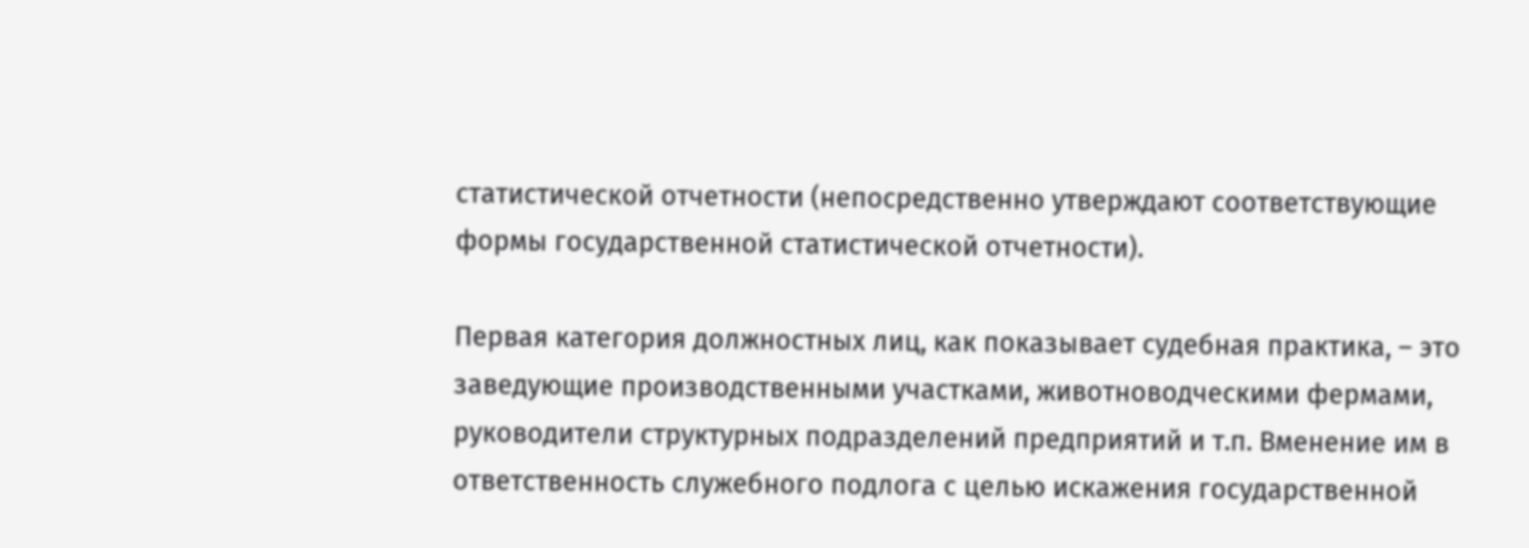статистической отчетности (непосредственно утверждают соответствующие формы государственной статистической отчетности).

Первая категория должностных лиц, как показывает судебная практика, – это заведующие производственными участками, животноводческими фермами, руководители структурных подразделений предприятий и т.п. Вменение им в ответственность служебного подлога с целью искажения государственной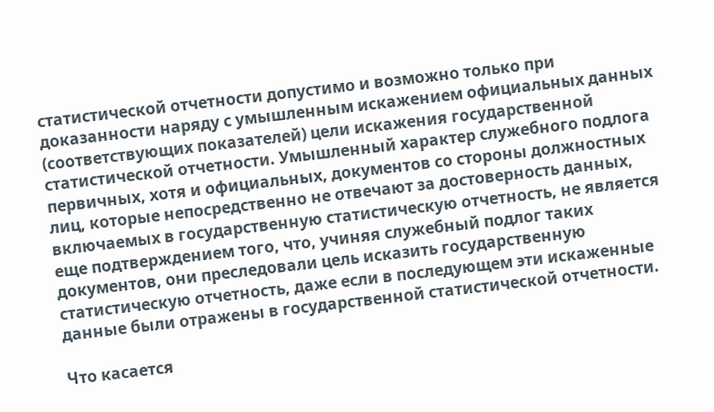статистической отчетности допустимо и возможно только при доказанности наряду с умышленным искажением официальных данных (соответствующих показателей) цели искажения государственной статистической отчетности. Умышленный характер служебного подлога первичных, хотя и официальных, документов со стороны должностных лиц, которые непосредственно не отвечают за достоверность данных, включаемых в государственную статистическую отчетность, не является еще подтверждением того, что, учиняя служебный подлог таких документов, они преследовали цель исказить государственную статистическую отчетность, даже если в последующем эти искаженные данные были отражены в государственной статистической отчетности.

Что касается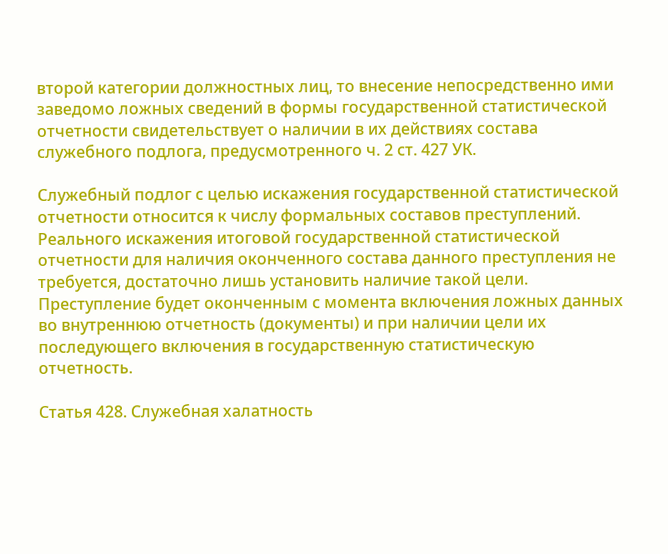второй категории должностных лиц, то внесение непосредственно ими заведомо ложных сведений в формы государственной статистической отчетности свидетельствует о наличии в их действиях состава служебного подлога, предусмотренного ч. 2 ст. 427 УК.

Служебный подлог с целью искажения государственной статистической отчетности относится к числу формальных составов преступлений. Реального искажения итоговой государственной статистической отчетности для наличия оконченного состава данного преступления не требуется, достаточно лишь установить наличие такой цели. Преступление будет оконченным с момента включения ложных данных во внутреннюю отчетность (документы) и при наличии цели их последующего включения в государственную статистическую отчетность.

Статья 428. Служебная халатность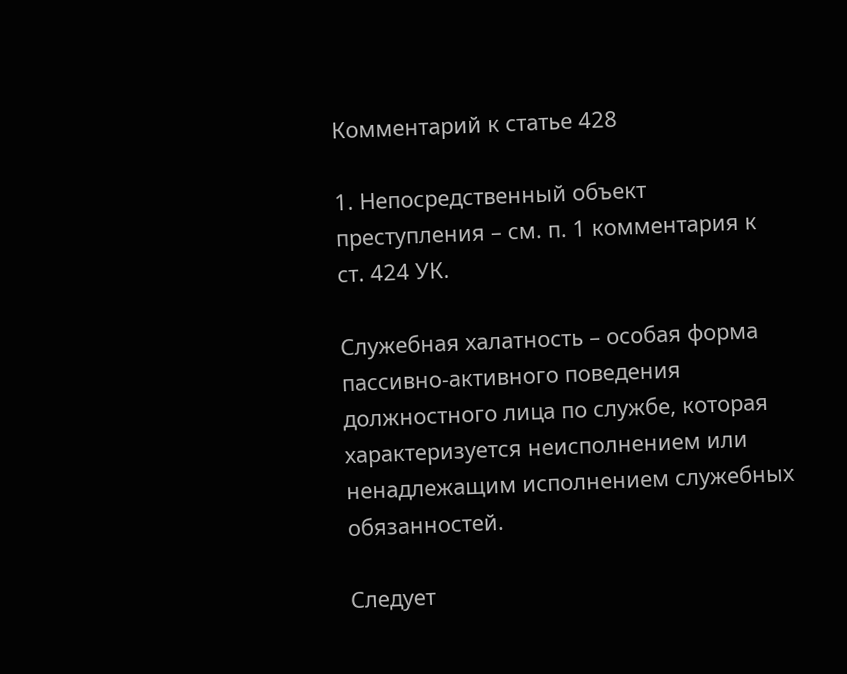Комментарий к статье 428

1. Непосредственный объект преступления – см. п. 1 комментария к ст. 424 УК.

Служебная халатность – особая форма пассивно-активного поведения должностного лица по службе, которая характеризуется неисполнением или ненадлежащим исполнением служебных обязанностей.

Следует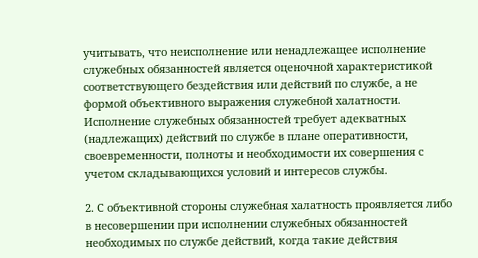учитывать, что неисполнение или ненадлежащее исполнение служебных обязанностей является оценочной характеристикой соответствующего бездействия или действий по службе, а не формой объективного выражения служебной халатности. Исполнение служебных обязанностей требует адекватных (надлежащих) действий по службе в плане оперативности, своевременности, полноты и необходимости их совершения с учетом складывающихся условий и интересов службы.

2. С объективной стороны служебная халатность проявляется либо в несовершении при исполнении служебных обязанностей необходимых по службе действий, когда такие действия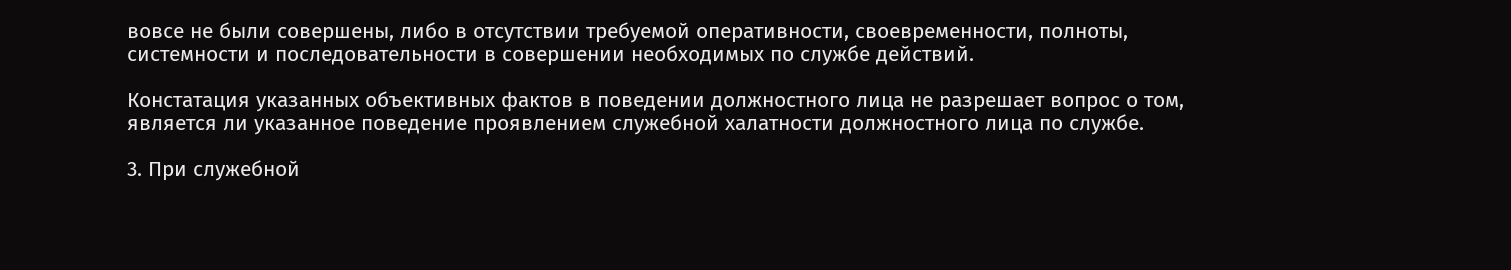вовсе не были совершены, либо в отсутствии требуемой оперативности, своевременности, полноты, системности и последовательности в совершении необходимых по службе действий.

Констатация указанных объективных фактов в поведении должностного лица не разрешает вопрос о том, является ли указанное поведение проявлением служебной халатности должностного лица по службе.

3. При служебной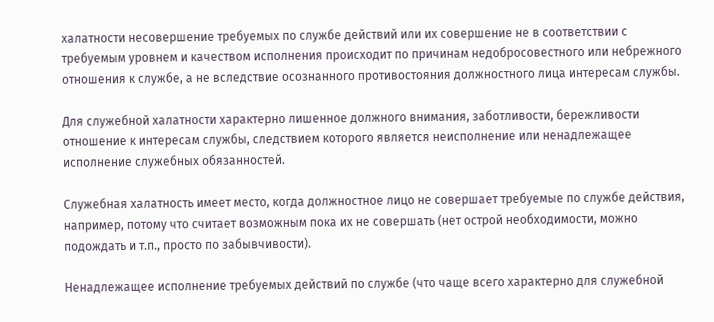халатности несовершение требуемых по службе действий или их совершение не в соответствии с требуемым уровнем и качеством исполнения происходит по причинам недобросовестного или небрежного отношения к службе, а не вследствие осознанного противостояния должностного лица интересам службы.

Для служебной халатности характерно лишенное должного внимания, заботливости, бережливости отношение к интересам службы, следствием которого является неисполнение или ненадлежащее исполнение служебных обязанностей.

Служебная халатность имеет место, когда должностное лицо не совершает требуемые по службе действия, например, потому что считает возможным пока их не совершать (нет острой необходимости, можно подождать и т.п., просто по забывчивости).

Ненадлежащее исполнение требуемых действий по службе (что чаще всего характерно для служебной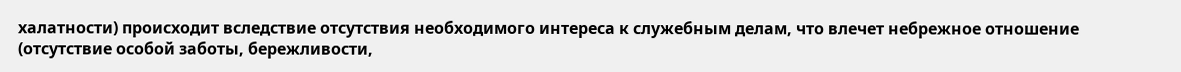халатности) происходит вследствие отсутствия необходимого интереса к служебным делам, что влечет небрежное отношение (отсутствие особой заботы, бережливости,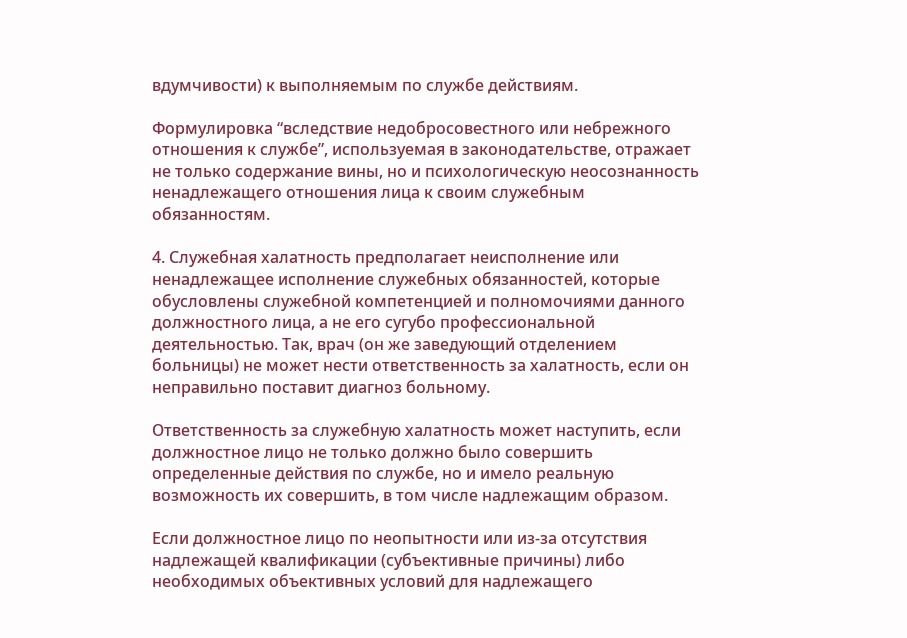вдумчивости) к выполняемым по службе действиям.

Формулировка “вследствие недобросовестного или небрежного отношения к службе”, используемая в законодательстве, отражает не только содержание вины, но и психологическую неосознанность ненадлежащего отношения лица к своим служебным обязанностям.

4. Служебная халатность предполагает неисполнение или ненадлежащее исполнение служебных обязанностей, которые обусловлены служебной компетенцией и полномочиями данного должностного лица, а не его сугубо профессиональной деятельностью. Так, врач (он же заведующий отделением больницы) не может нести ответственность за халатность, если он неправильно поставит диагноз больному.

Ответственность за служебную халатность может наступить, если должностное лицо не только должно было совершить определенные действия по службе, но и имело реальную возможность их совершить, в том числе надлежащим образом.

Если должностное лицо по неопытности или из-за отсутствия надлежащей квалификации (субъективные причины) либо необходимых объективных условий для надлежащего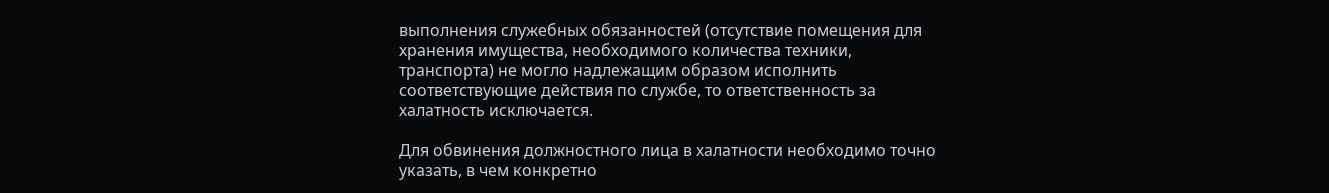выполнения служебных обязанностей (отсутствие помещения для хранения имущества, необходимого количества техники, транспорта) не могло надлежащим образом исполнить соответствующие действия по службе, то ответственность за халатность исключается.

Для обвинения должностного лица в халатности необходимо точно указать, в чем конкретно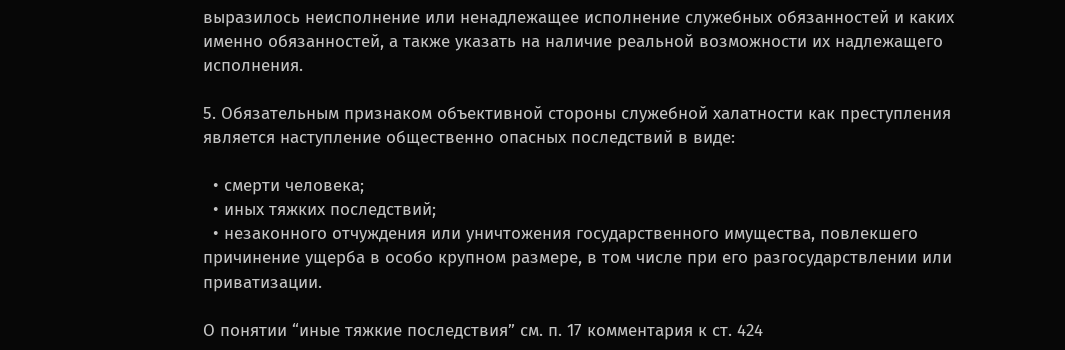выразилось неисполнение или ненадлежащее исполнение служебных обязанностей и каких именно обязанностей, а также указать на наличие реальной возможности их надлежащего исполнения.

5. Обязательным признаком объективной стороны служебной халатности как преступления является наступление общественно опасных последствий в виде:

  • смерти человека;
  • иных тяжких последствий;
  • незаконного отчуждения или уничтожения государственного имущества, повлекшего причинение ущерба в особо крупном размере, в том числе при его разгосударствлении или приватизации.

О понятии “иные тяжкие последствия” см. п. 17 комментария к ст. 424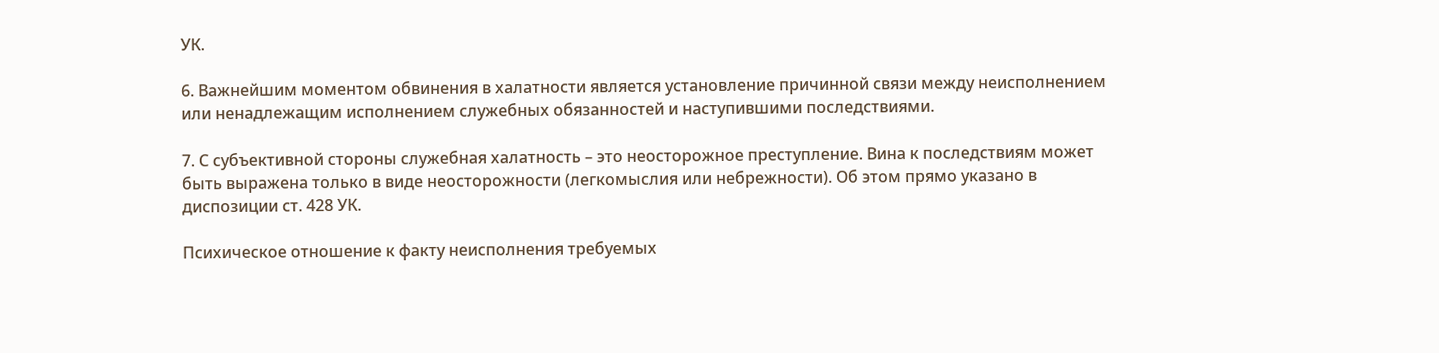УК.

6. Важнейшим моментом обвинения в халатности является установление причинной связи между неисполнением или ненадлежащим исполнением служебных обязанностей и наступившими последствиями.

7. С субъективной стороны служебная халатность – это неосторожное преступление. Вина к последствиям может быть выражена только в виде неосторожности (легкомыслия или небрежности). Об этом прямо указано в диспозиции ст. 428 УК.

Психическое отношение к факту неисполнения требуемых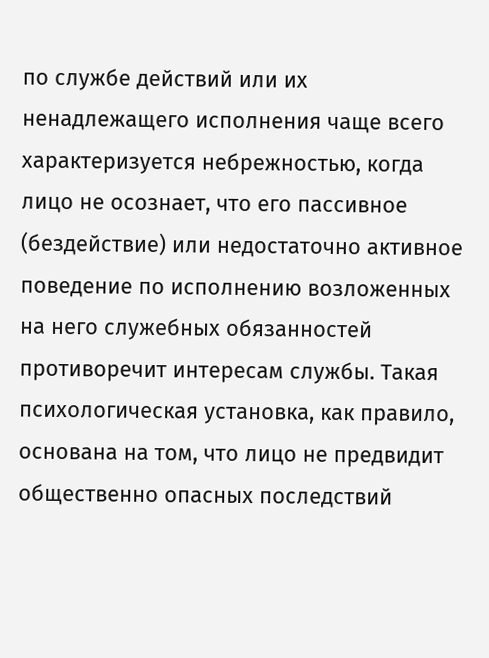по службе действий или их ненадлежащего исполнения чаще всего характеризуется небрежностью, когда лицо не осознает, что его пассивное (бездействие) или недостаточно активное поведение по исполнению возложенных на него служебных обязанностей противоречит интересам службы. Такая психологическая установка, как правило, основана на том, что лицо не предвидит общественно опасных последствий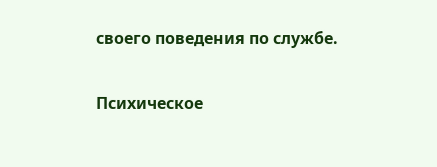своего поведения по службе.

Психическое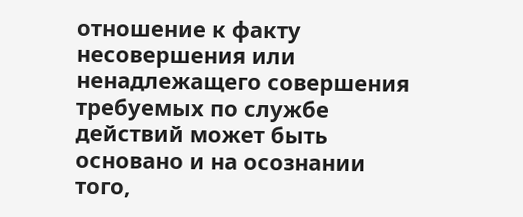отношение к факту несовершения или ненадлежащего совершения требуемых по службе действий может быть основано и на осознании того,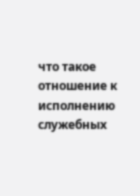что такое отношение к исполнению служебных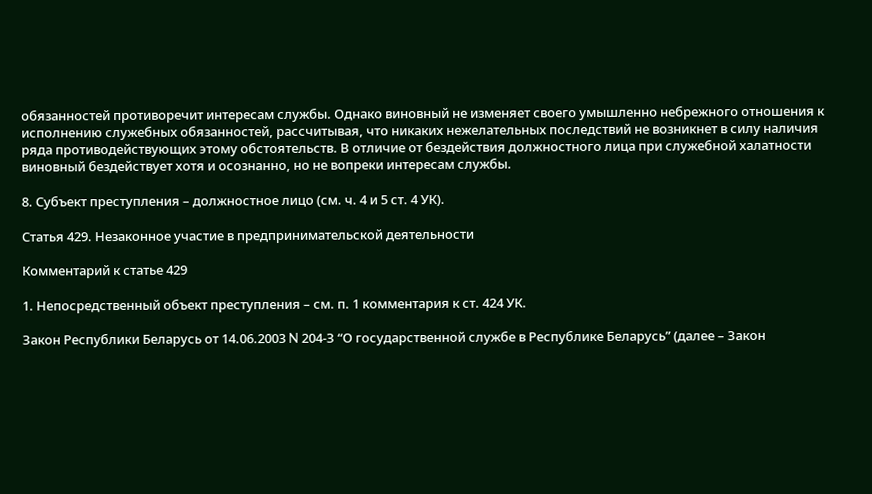обязанностей противоречит интересам службы. Однако виновный не изменяет своего умышленно небрежного отношения к исполнению служебных обязанностей, рассчитывая, что никаких нежелательных последствий не возникнет в силу наличия ряда противодействующих этому обстоятельств. В отличие от бездействия должностного лица при служебной халатности виновный бездействует хотя и осознанно, но не вопреки интересам службы.

8. Субъект преступления – должностное лицо (см. ч. 4 и 5 ст. 4 УК).

Статья 429. Незаконное участие в предпринимательской деятельности

Комментарий к статье 429

1. Непосредственный объект преступления – см. п. 1 комментария к ст. 424 УК.

Закон Республики Беларусь от 14.06.2003 N 204-З “О государственной службе в Республике Беларусь” (далее – Закон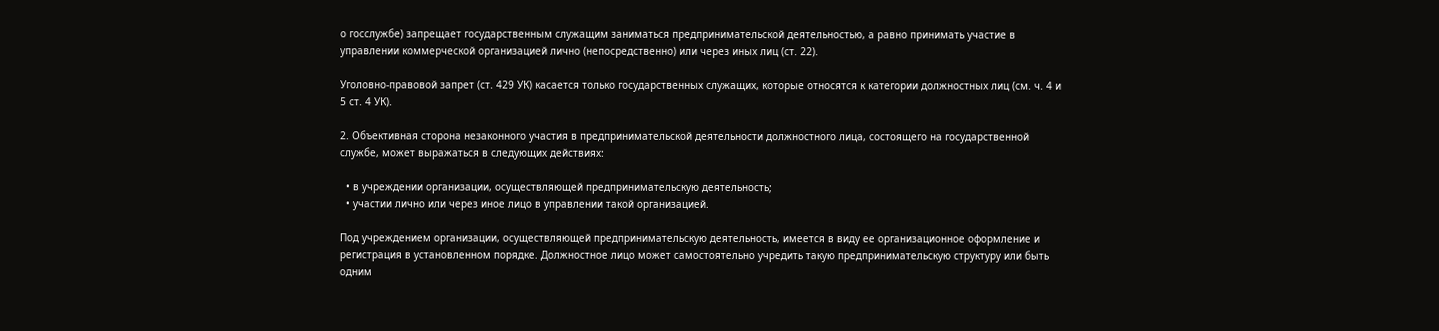о госслужбе) запрещает государственным служащим заниматься предпринимательской деятельностью, а равно принимать участие в управлении коммерческой организацией лично (непосредственно) или через иных лиц (ст. 22).

Уголовно-правовой запрет (ст. 429 УК) касается только государственных служащих, которые относятся к категории должностных лиц (см. ч. 4 и 5 ст. 4 УК).

2. Объективная сторона незаконного участия в предпринимательской деятельности должностного лица, состоящего на государственной службе, может выражаться в следующих действиях:

  • в учреждении организации, осуществляющей предпринимательскую деятельность;
  • участии лично или через иное лицо в управлении такой организацией.

Под учреждением организации, осуществляющей предпринимательскую деятельность, имеется в виду ее организационное оформление и регистрация в установленном порядке. Должностное лицо может самостоятельно учредить такую предпринимательскую структуру или быть одним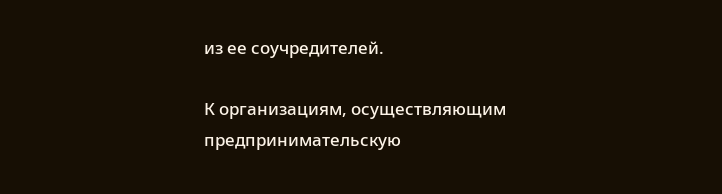из ее соучредителей.

К организациям, осуществляющим предпринимательскую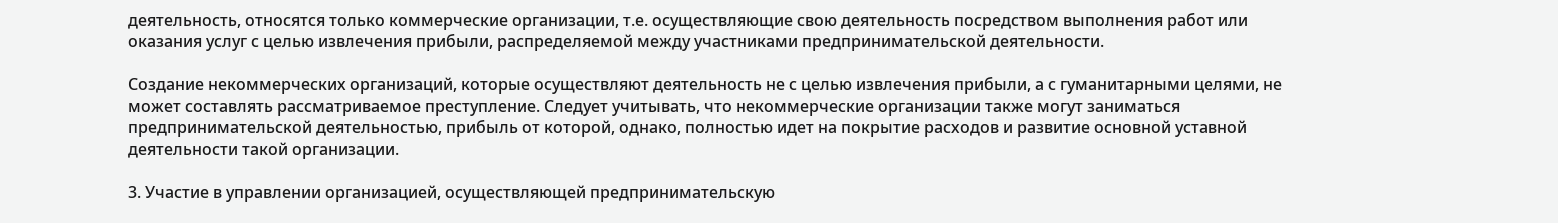деятельность, относятся только коммерческие организации, т.е. осуществляющие свою деятельность посредством выполнения работ или оказания услуг с целью извлечения прибыли, распределяемой между участниками предпринимательской деятельности.

Создание некоммерческих организаций, которые осуществляют деятельность не с целью извлечения прибыли, а с гуманитарными целями, не может составлять рассматриваемое преступление. Следует учитывать, что некоммерческие организации также могут заниматься предпринимательской деятельностью, прибыль от которой, однако, полностью идет на покрытие расходов и развитие основной уставной деятельности такой организации.

3. Участие в управлении организацией, осуществляющей предпринимательскую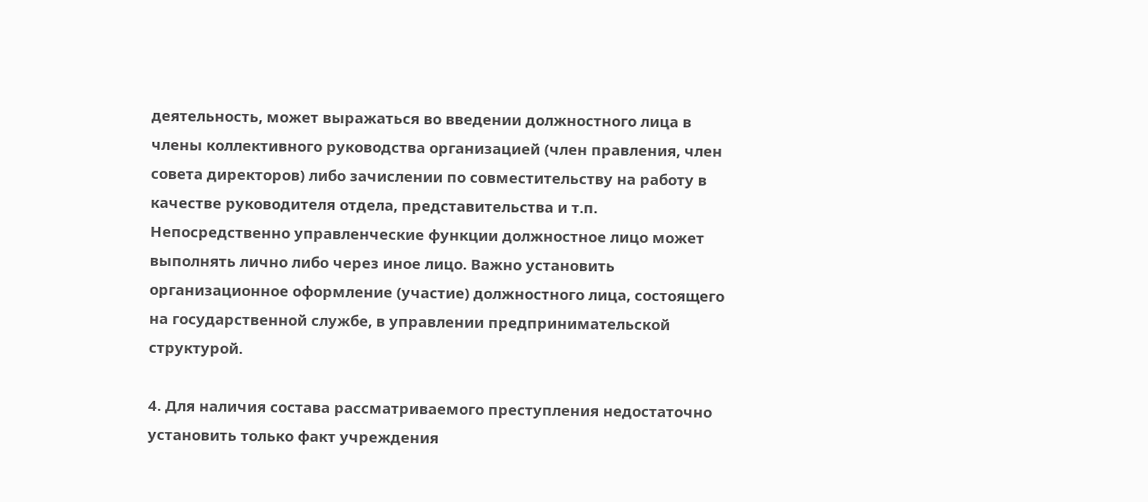деятельность, может выражаться во введении должностного лица в члены коллективного руководства организацией (член правления, член совета директоров) либо зачислении по совместительству на работу в качестве руководителя отдела, представительства и т.п. Непосредственно управленческие функции должностное лицо может выполнять лично либо через иное лицо. Важно установить организационное оформление (участие) должностного лица, состоящего на государственной службе, в управлении предпринимательской структурой.

4. Для наличия состава рассматриваемого преступления недостаточно установить только факт учреждения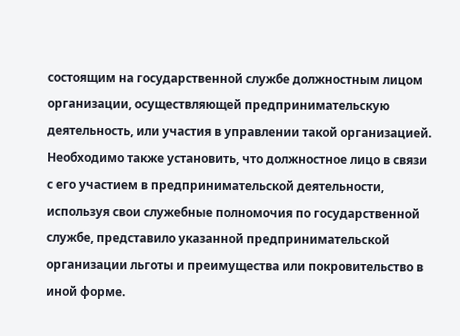состоящим на государственной службе должностным лицом организации, осуществляющей предпринимательскую деятельность, или участия в управлении такой организацией. Необходимо также установить, что должностное лицо в связи с его участием в предпринимательской деятельности, используя свои служебные полномочия по государственной службе, представило указанной предпринимательской организации льготы и преимущества или покровительство в иной форме.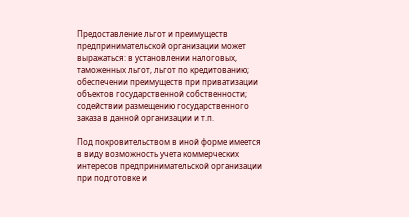Предоставление льгот и преимуществ предпринимательской организации может выражаться: в установлении налоговых, таможенных льгот, льгот по кредитованию; обеспечении преимуществ при приватизации объектов государственной собственности; содействии размещению государственного заказа в данной организации и т.п.

Под покровительством в иной форме имеется в виду возможность учета коммерческих интересов предпринимательской организации при подготовке и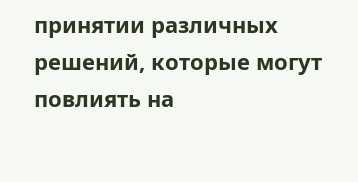принятии различных решений, которые могут повлиять на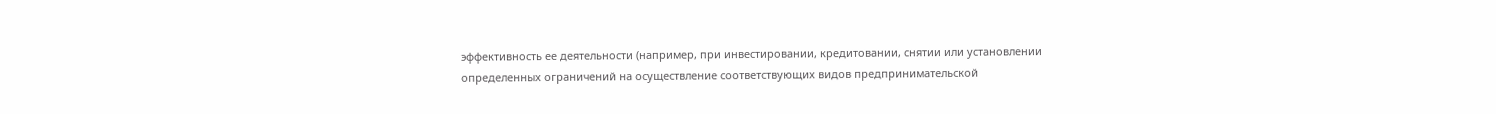эффективность ее деятельности (например, при инвестировании, кредитовании, снятии или установлении определенных ограничений на осуществление соответствующих видов предпринимательской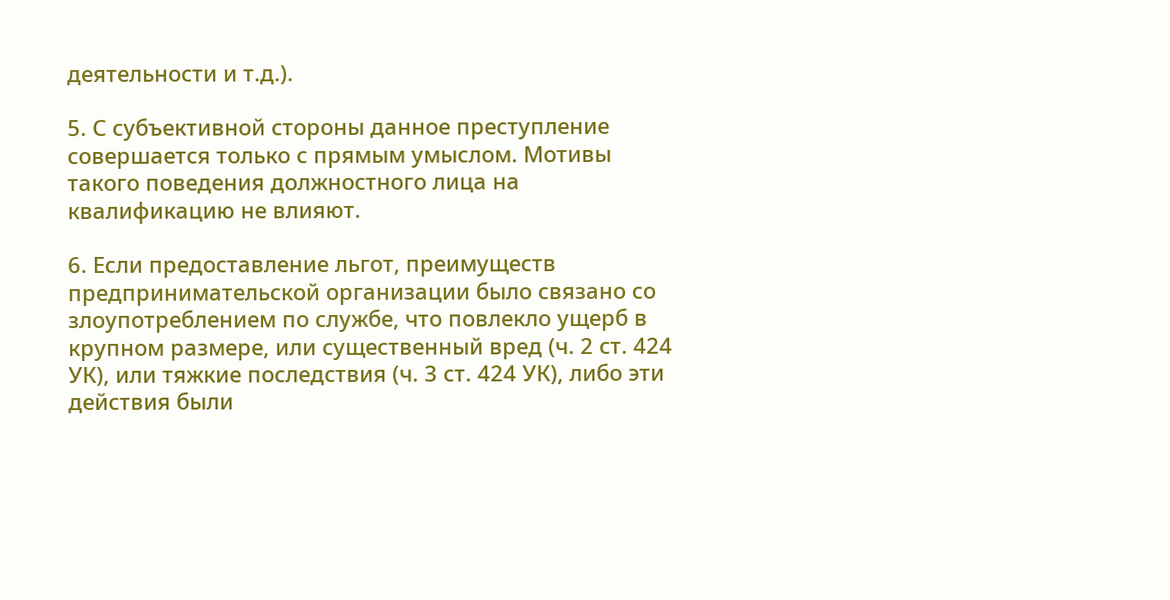деятельности и т.д.).

5. С субъективной стороны данное преступление совершается только с прямым умыслом. Мотивы такого поведения должностного лица на квалификацию не влияют.

6. Если предоставление льгот, преимуществ предпринимательской организации было связано со злоупотреблением по службе, что повлекло ущерб в крупном размере, или существенный вред (ч. 2 ст. 424 УК), или тяжкие последствия (ч. 3 ст. 424 УК), либо эти действия были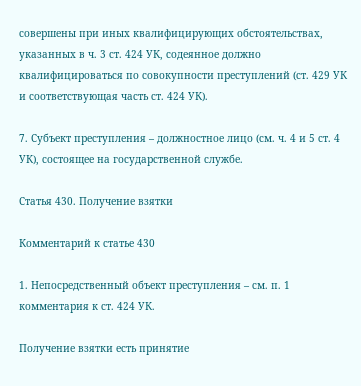совершены при иных квалифицирующих обстоятельствах, указанных в ч. 3 ст. 424 УК, содеянное должно квалифицироваться по совокупности преступлений (ст. 429 УК и соответствующая часть ст. 424 УК).

7. Субъект преступления – должностное лицо (см. ч. 4 и 5 ст. 4 УК), состоящее на государственной службе.

Статья 430. Получение взятки

Комментарий к статье 430

1. Непосредственный объект преступления – см. п. 1 комментария к ст. 424 УК.

Получение взятки есть принятие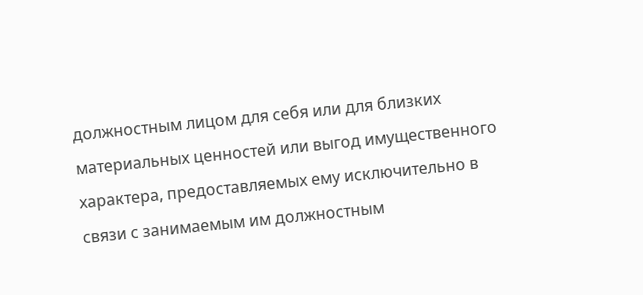должностным лицом для себя или для близких материальных ценностей или выгод имущественного характера, предоставляемых ему исключительно в связи с занимаемым им должностным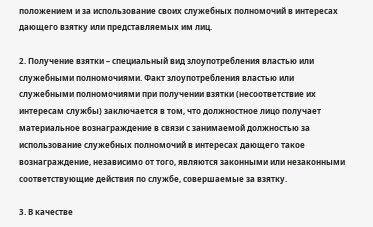положением и за использование своих служебных полномочий в интересах дающего взятку или представляемых им лиц.

2. Получение взятки – специальный вид злоупотребления властью или служебными полномочиями. Факт злоупотребления властью или служебными полномочиями при получении взятки (несоответствие их интересам службы) заключается в том, что должностное лицо получает материальное вознаграждение в связи с занимаемой должностью за использование служебных полномочий в интересах дающего такое вознаграждение, независимо от того, являются законными или незаконными соответствующие действия по службе, совершаемые за взятку.

3. В качестве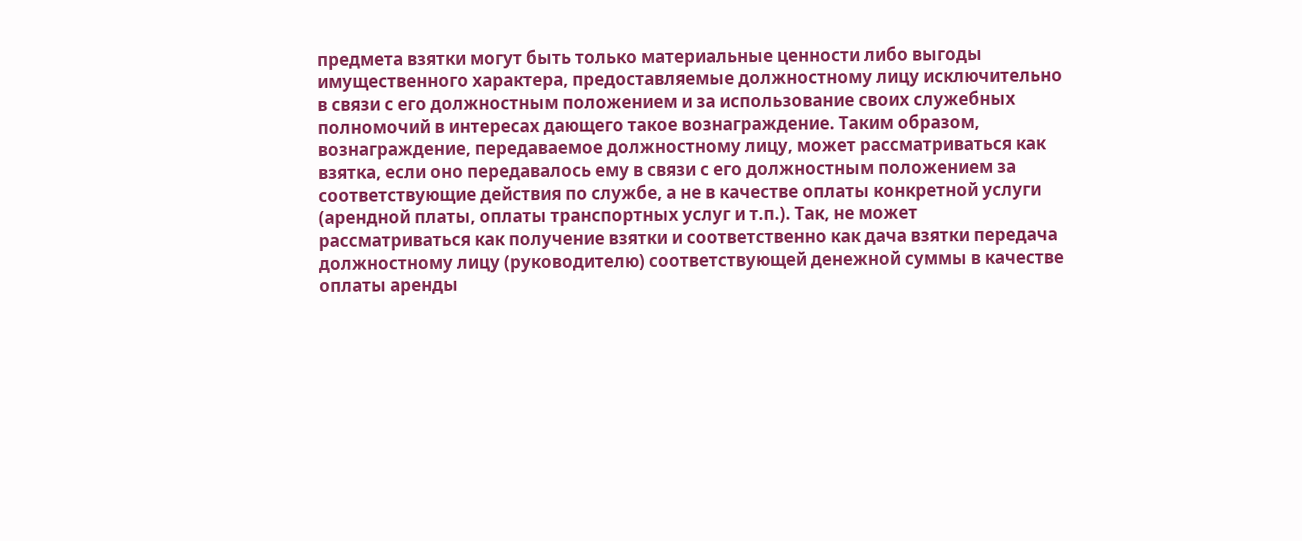предмета взятки могут быть только материальные ценности либо выгоды имущественного характера, предоставляемые должностному лицу исключительно в связи с его должностным положением и за использование своих служебных полномочий в интересах дающего такое вознаграждение. Таким образом, вознаграждение, передаваемое должностному лицу, может рассматриваться как взятка, если оно передавалось ему в связи с его должностным положением за соответствующие действия по службе, а не в качестве оплаты конкретной услуги (арендной платы, оплаты транспортных услуг и т.п.). Так, не может рассматриваться как получение взятки и соответственно как дача взятки передача должностному лицу (руководителю) соответствующей денежной суммы в качестве оплаты аренды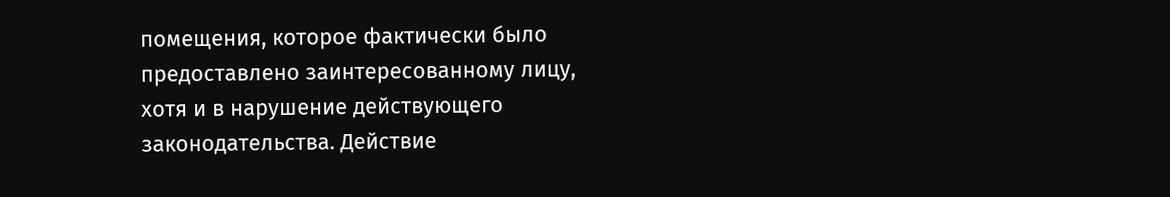помещения, которое фактически было предоставлено заинтересованному лицу, хотя и в нарушение действующего законодательства. Действие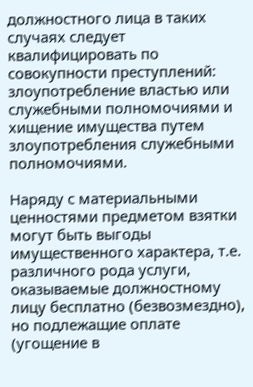должностного лица в таких случаях следует квалифицировать по совокупности преступлений: злоупотребление властью или служебными полномочиями и хищение имущества путем злоупотребления служебными полномочиями.

Наряду с материальными ценностями предметом взятки могут быть выгоды имущественного характера, т.е. различного рода услуги, оказываемые должностному лицу бесплатно (безвозмездно), но подлежащие оплате (угощение в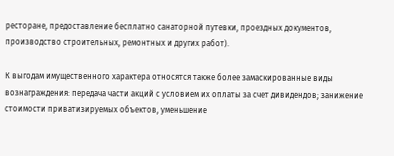ресторане, предоставление бесплатно санаторной путевки, проездных документов, производство строительных, ремонтных и других работ).

К выгодам имущественного характера относятся также более замаскированные виды вознаграждения: передача части акций с условием их оплаты за счет дивидендов; занижение стоимости приватизируемых объектов, уменьшение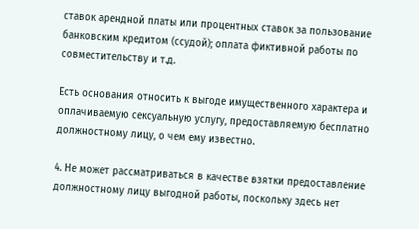ставок арендной платы или процентных ставок за пользование банковским кредитом (ссудой); оплата фиктивной работы по совместительству и т.д.

Есть основания относить к выгоде имущественного характера и оплачиваемую сексуальную услугу, предоставляемую бесплатно должностному лицу, о чем ему известно.

4. Не может рассматриваться в качестве взятки предоставление должностному лицу выгодной работы, поскольку здесь нет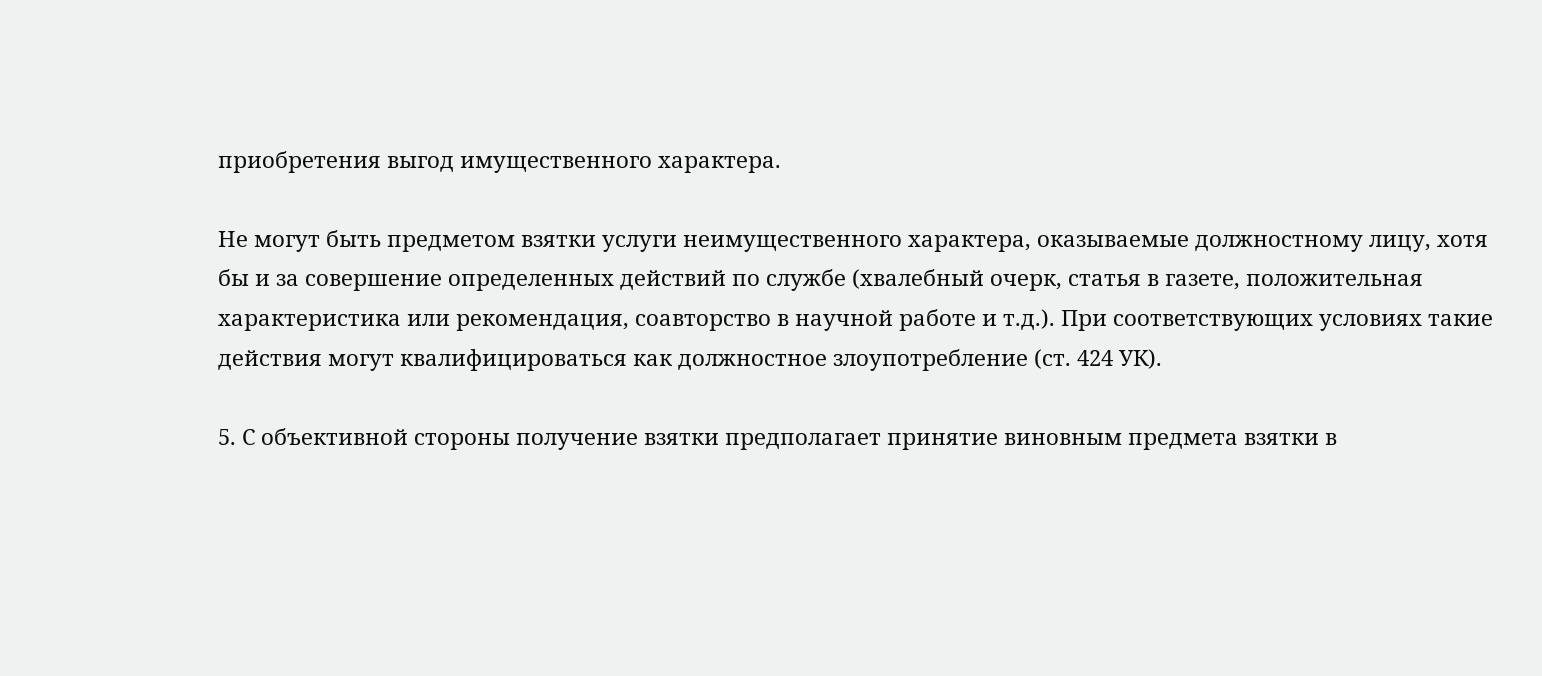приобретения выгод имущественного характера.

Не могут быть предметом взятки услуги неимущественного характера, оказываемые должностному лицу, хотя бы и за совершение определенных действий по службе (хвалебный очерк, статья в газете, положительная характеристика или рекомендация, соавторство в научной работе и т.д.). При соответствующих условиях такие действия могут квалифицироваться как должностное злоупотребление (ст. 424 УК).

5. С объективной стороны получение взятки предполагает принятие виновным предмета взятки в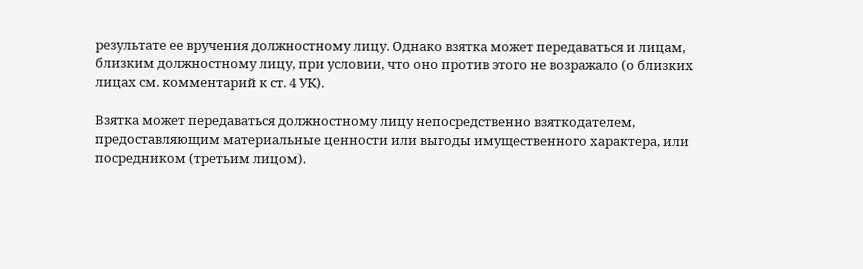результате ее вручения должностному лицу. Однако взятка может передаваться и лицам, близким должностному лицу, при условии, что оно против этого не возражало (о близких лицах см. комментарий к ст. 4 УК).

Взятка может передаваться должностному лицу непосредственно взяткодателем, предоставляющим материальные ценности или выгоды имущественного характера, или посредником (третьим лицом).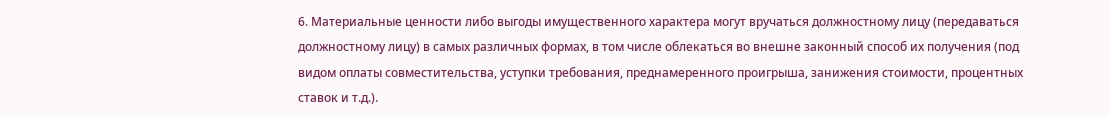6. Материальные ценности либо выгоды имущественного характера могут вручаться должностному лицу (передаваться должностному лицу) в самых различных формах, в том числе облекаться во внешне законный способ их получения (под видом оплаты совместительства, уступки требования, преднамеренного проигрыша, занижения стоимости, процентных ставок и т.д.).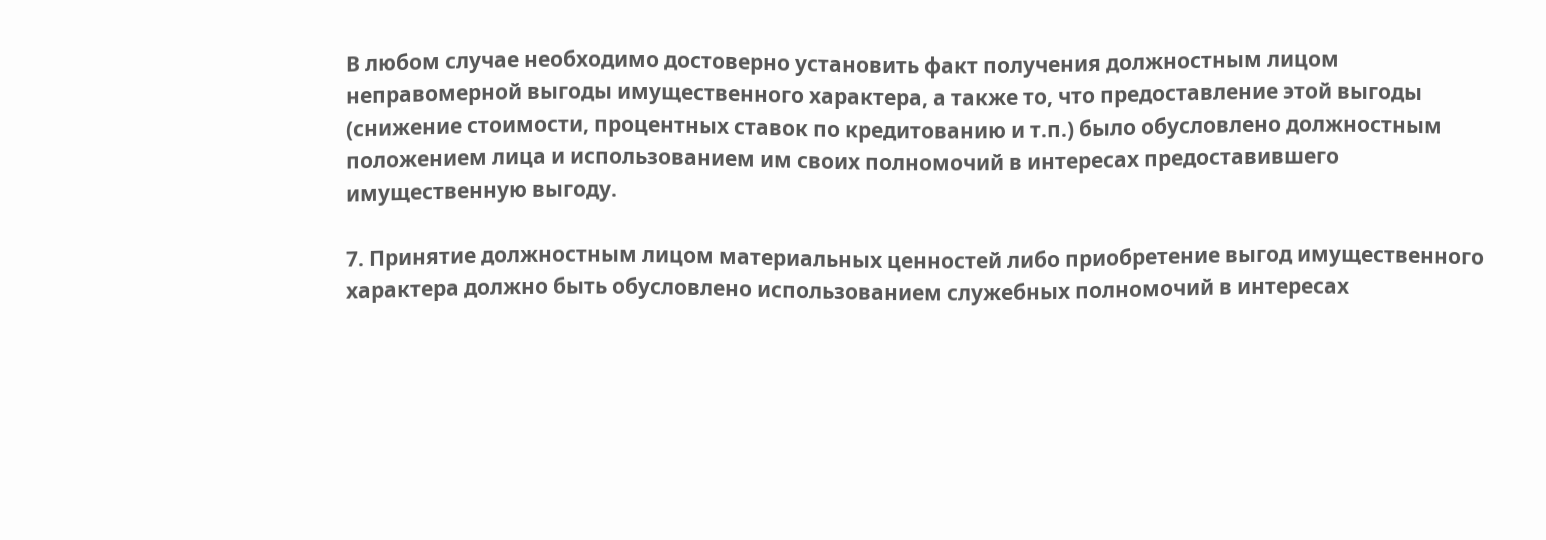В любом случае необходимо достоверно установить факт получения должностным лицом неправомерной выгоды имущественного характера, а также то, что предоставление этой выгоды (снижение стоимости, процентных ставок по кредитованию и т.п.) было обусловлено должностным положением лица и использованием им своих полномочий в интересах предоставившего имущественную выгоду.

7. Принятие должностным лицом материальных ценностей либо приобретение выгод имущественного характера должно быть обусловлено использованием служебных полномочий в интересах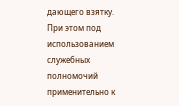дающего взятку. При этом под использованием служебных полномочий применительно к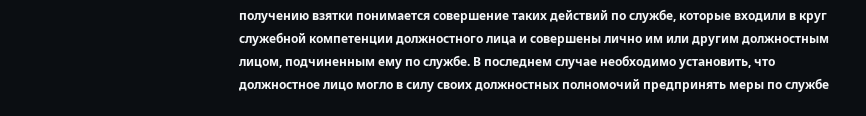получению взятки понимается совершение таких действий по службе, которые входили в круг служебной компетенции должностного лица и совершены лично им или другим должностным лицом, подчиненным ему по службе. В последнем случае необходимо установить, что должностное лицо могло в силу своих должностных полномочий предпринять меры по службе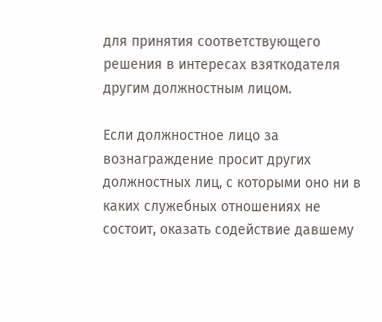для принятия соответствующего решения в интересах взяткодателя другим должностным лицом.

Если должностное лицо за вознаграждение просит других должностных лиц, с которыми оно ни в каких служебных отношениях не состоит, оказать содействие давшему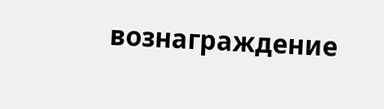вознаграждение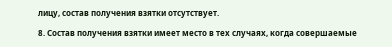лицу, состав получения взятки отсутствует.

8. Состав получения взятки имеет место в тех случаях, когда совершаемые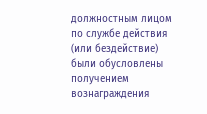должностным лицом по службе действия (или бездействие) были обусловлены получением вознаграждения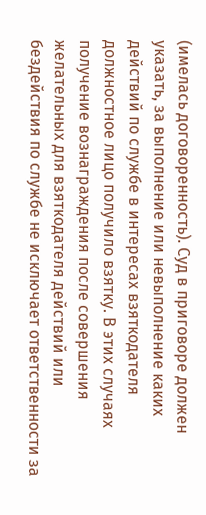(имелась договоренность). Суд в приговоре должен указать, за выполнение или невыполнение каких действий по службе в интересах взяткодателя должностное лицо получило взятку. В этих случаях получение вознаграждения после совершения желательных для взяткодателя действий или бездействия по службе не исключает ответственности за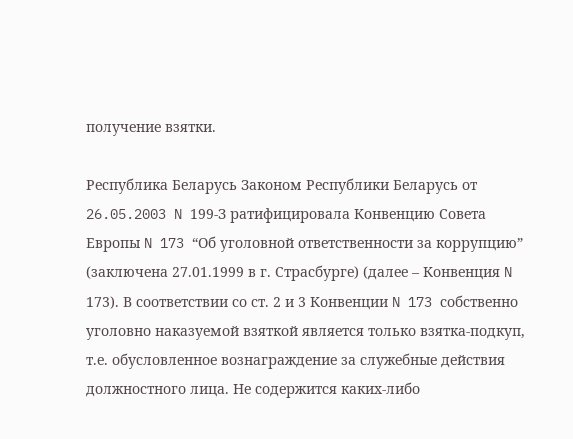получение взятки.

Республика Беларусь Законом Республики Беларусь от 26.05.2003 N 199-З ратифицировала Конвенцию Совета Европы N 173 “Об уголовной ответственности за коррупцию” (заключена 27.01.1999 в г. Страсбурге) (далее – Конвенция N 173). В соответствии со ст. 2 и 3 Конвенции N 173 собственно уголовно наказуемой взяткой является только взятка-подкуп, т.е. обусловленное вознаграждение за служебные действия должностного лица. Не содержится каких-либо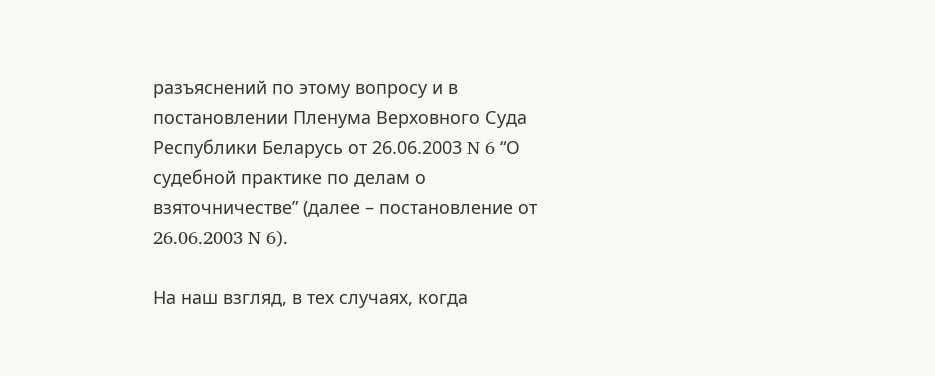разъяснений по этому вопросу и в постановлении Пленума Верховного Суда Республики Беларусь от 26.06.2003 N 6 “О судебной практике по делам о взяточничестве” (далее – постановление от 26.06.2003 N 6).

На наш взгляд, в тех случаях, когда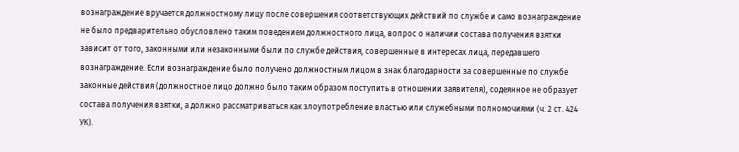вознаграждение вручается должностному лицу после совершения соответствующих действий по службе и само вознаграждение не было предварительно обусловлено таким поведением должностного лица, вопрос о наличии состава получения взятки зависит от того, законными или незаконными были по службе действия, совершенные в интересах лица, передавшего вознаграждение. Если вознаграждение было получено должностным лицом в знак благодарности за совершенные по службе законные действия (должностное лицо должно было таким образом поступить в отношении заявителя), содеянное не образует состава получения взятки, а должно рассматриваться как злоупотребление властью или служебными полномочиями (ч. 2 ст. 424 УК).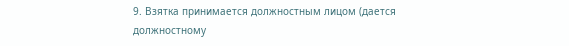9. Взятка принимается должностным лицом (дается должностному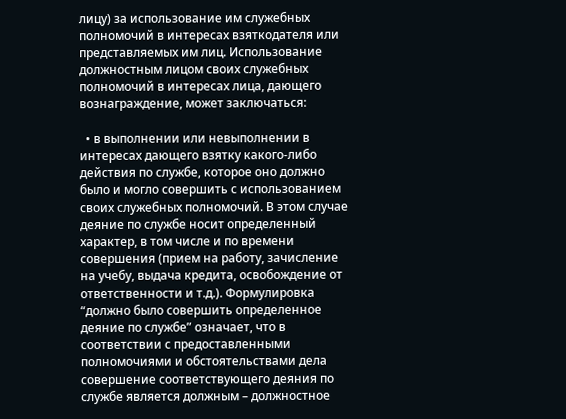лицу) за использование им служебных полномочий в интересах взяткодателя или представляемых им лиц. Использование должностным лицом своих служебных полномочий в интересах лица, дающего вознаграждение, может заключаться:

  • в выполнении или невыполнении в интересах дающего взятку какого-либо действия по службе, которое оно должно было и могло совершить с использованием своих служебных полномочий. В этом случае деяние по службе носит определенный характер, в том числе и по времени совершения (прием на работу, зачисление на учебу, выдача кредита, освобождение от ответственности и т.д.). Формулировка “должно было совершить определенное деяние по службе” означает, что в соответствии с предоставленными полномочиями и обстоятельствами дела совершение соответствующего деяния по службе является должным – должностное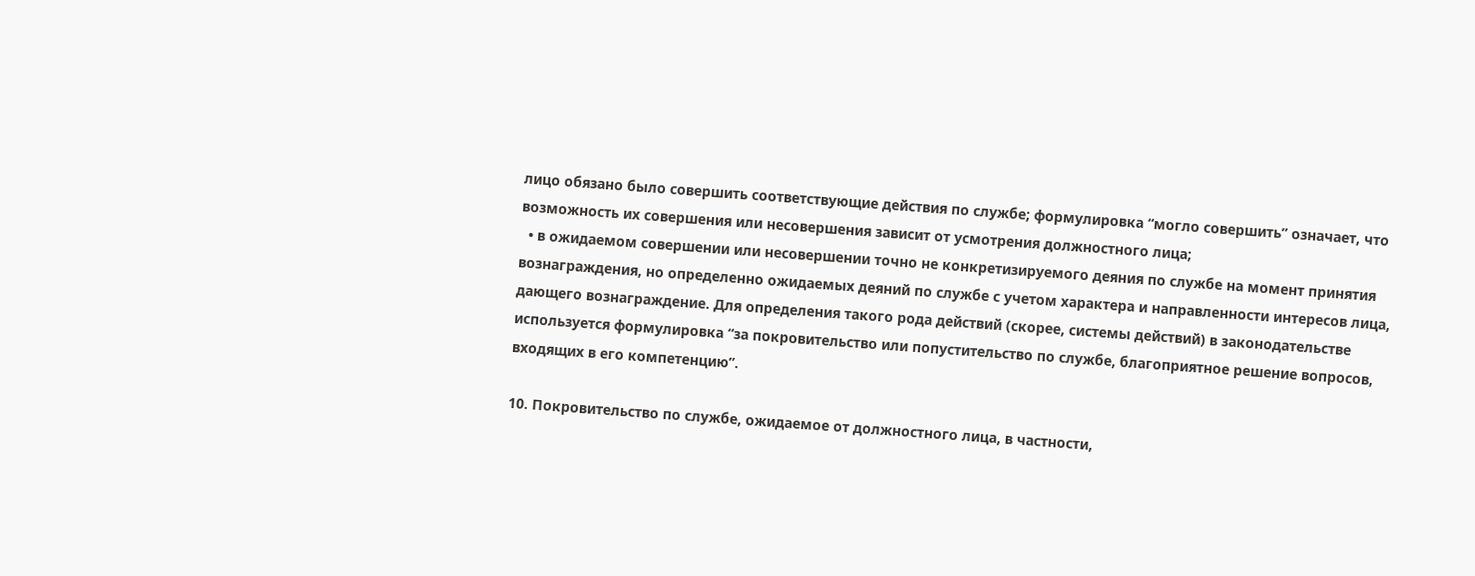лицо обязано было совершить соответствующие действия по службе; формулировка “могло совершить” означает, что возможность их совершения или несовершения зависит от усмотрения должностного лица;
  • в ожидаемом совершении или несовершении точно не конкретизируемого деяния по службе на момент принятия вознаграждения, но определенно ожидаемых деяний по службе с учетом характера и направленности интересов лица, дающего вознаграждение. Для определения такого рода действий (скорее, системы действий) в законодательстве используется формулировка “за покровительство или попустительство по службе, благоприятное решение вопросов, входящих в его компетенцию”.

10. Покровительство по службе, ожидаемое от должностного лица, в частности,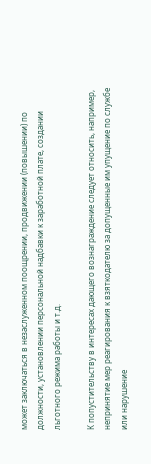может заключаться в незаслуженном поощрении, продвижении (повышении) по должности, установлении персональной надбавки к заработной плате, создании льготного режима работы и т.д.

К попустительству в интересах дающего вознаграждение следует относить, например, непринятие мер реагирования к взяткодателю за допущенные им упущение по службе или нарушение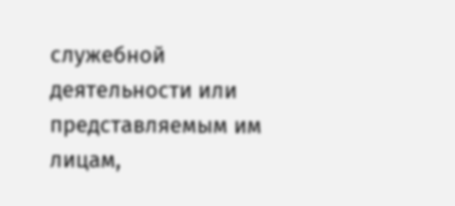служебной деятельности или представляемым им лицам,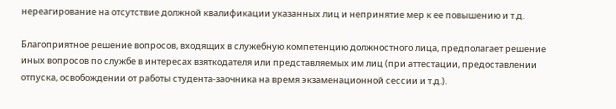нереагирование на отсутствие должной квалификации указанных лиц и непринятие мер к ее повышению и т.д.

Благоприятное решение вопросов, входящих в служебную компетенцию должностного лица, предполагает решение иных вопросов по службе в интересах взяткодателя или представляемых им лиц (при аттестации, предоставлении отпуска, освобождении от работы студента-заочника на время экзаменационной сессии и т.д.).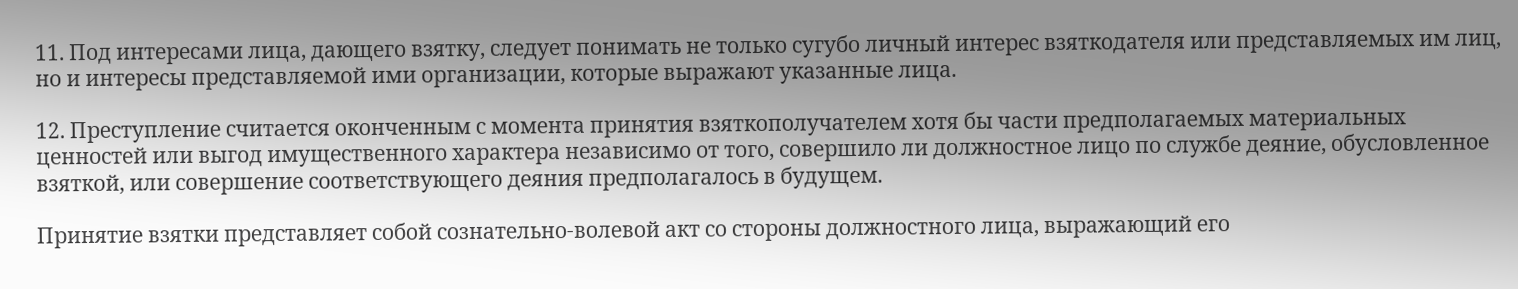11. Под интересами лица, дающего взятку, следует понимать не только сугубо личный интерес взяткодателя или представляемых им лиц, но и интересы представляемой ими организации, которые выражают указанные лица.

12. Преступление считается оконченным с момента принятия взяткополучателем хотя бы части предполагаемых материальных ценностей или выгод имущественного характера независимо от того, совершило ли должностное лицо по службе деяние, обусловленное взяткой, или совершение соответствующего деяния предполагалось в будущем.

Принятие взятки представляет собой сознательно-волевой акт со стороны должностного лица, выражающий его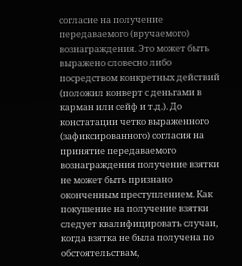согласие на получение передаваемого (вручаемого) вознаграждения. Это может быть выражено словесно либо посредством конкретных действий (положил конверт с деньгами в карман или сейф и т.д.). До констатации четко выраженного (зафиксированного) согласия на принятие передаваемого вознаграждения получение взятки не может быть признано оконченным преступлением. Как покушение на получение взятки следует квалифицировать случаи, когда взятка не была получена по обстоятельствам,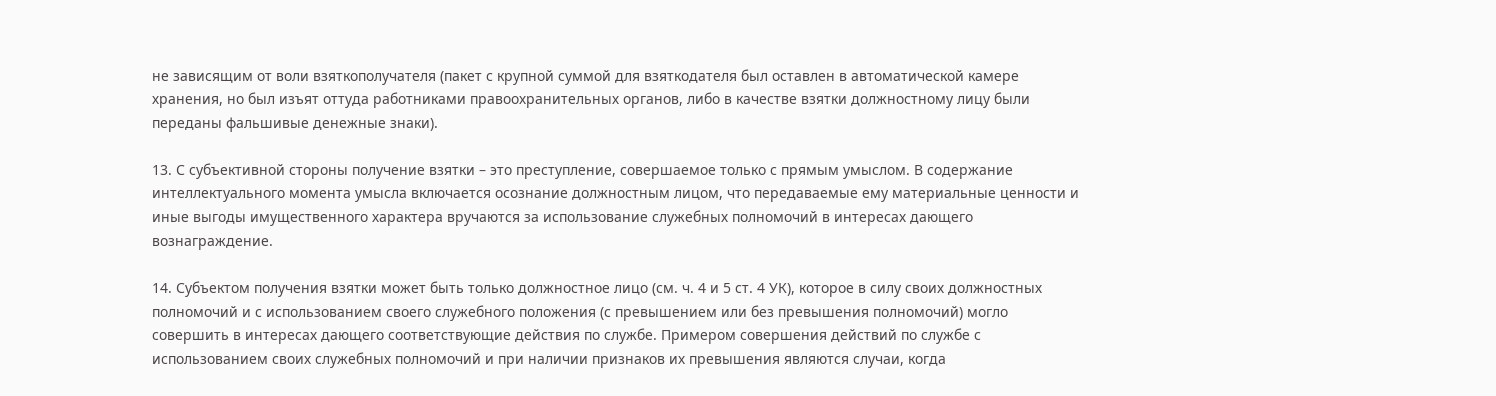не зависящим от воли взяткополучателя (пакет с крупной суммой для взяткодателя был оставлен в автоматической камере хранения, но был изъят оттуда работниками правоохранительных органов, либо в качестве взятки должностному лицу были переданы фальшивые денежные знаки).

13. С субъективной стороны получение взятки – это преступление, совершаемое только с прямым умыслом. В содержание интеллектуального момента умысла включается осознание должностным лицом, что передаваемые ему материальные ценности и иные выгоды имущественного характера вручаются за использование служебных полномочий в интересах дающего вознаграждение.

14. Субъектом получения взятки может быть только должностное лицо (см. ч. 4 и 5 ст. 4 УК), которое в силу своих должностных полномочий и с использованием своего служебного положения (с превышением или без превышения полномочий) могло совершить в интересах дающего соответствующие действия по службе. Примером совершения действий по службе с использованием своих служебных полномочий и при наличии признаков их превышения являются случаи, когда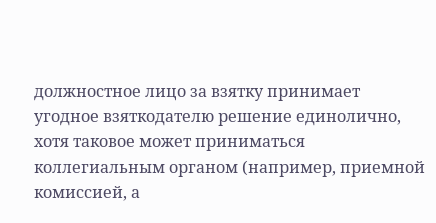должностное лицо за взятку принимает угодное взяткодателю решение единолично, хотя таковое может приниматься коллегиальным органом (например, приемной комиссией, а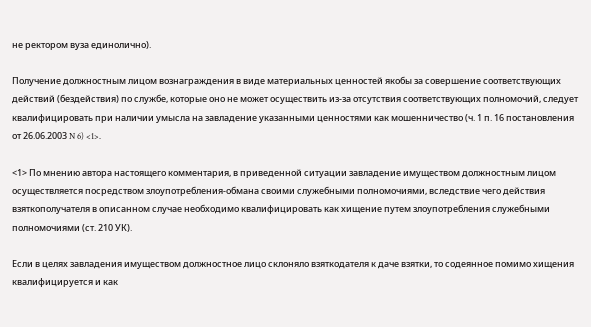не ректором вуза единолично).

Получение должностным лицом вознаграждения в виде материальных ценностей якобы за совершение соответствующих действий (бездействия) по службе, которые оно не может осуществить из-за отсутствия соответствующих полномочий, следует квалифицировать при наличии умысла на завладение указанными ценностями как мошенничество (ч. 1 п. 16 постановления от 26.06.2003 N 6) <1>.

<1> По мнению автора настоящего комментария, в приведенной ситуации завладение имуществом должностным лицом осуществляется посредством злоупотребления-обмана своими служебными полномочиями, вследствие чего действия взяткополучателя в описанном случае необходимо квалифицировать как хищение путем злоупотребления служебными полномочиями (ст. 210 УК).

Если в целях завладения имуществом должностное лицо склоняло взяткодателя к даче взятки, то содеянное помимо хищения квалифицируется и как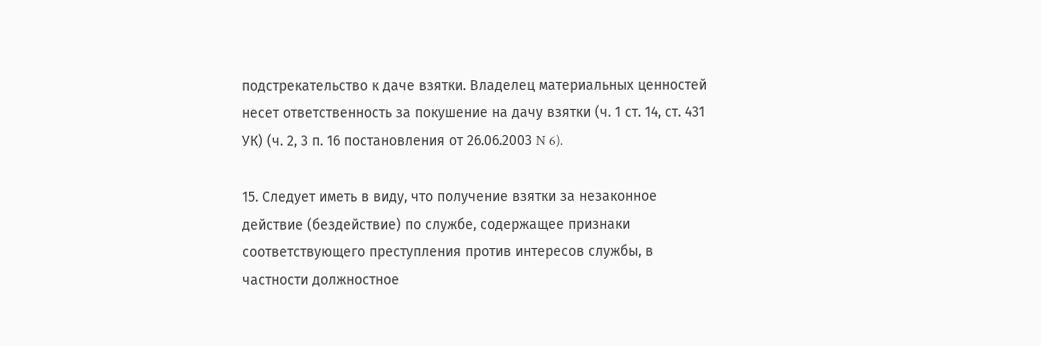подстрекательство к даче взятки. Владелец материальных ценностей несет ответственность за покушение на дачу взятки (ч. 1 ст. 14, ст. 431 УК) (ч. 2, 3 п. 16 постановления от 26.06.2003 N 6).

15. Следует иметь в виду, что получение взятки за незаконное действие (бездействие) по службе, содержащее признаки соответствующего преступления против интересов службы, в частности должностное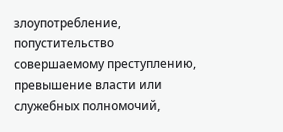злоупотребление, попустительство совершаемому преступлению, превышение власти или служебных полномочий,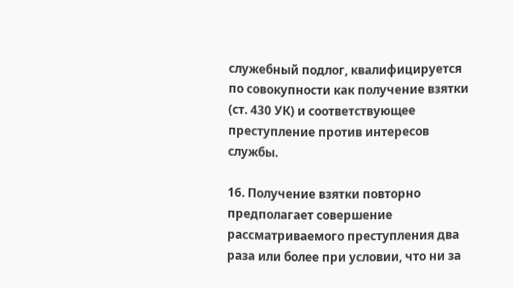служебный подлог, квалифицируется по совокупности как получение взятки (ст. 430 УК) и соответствующее преступление против интересов службы.

16. Получение взятки повторно предполагает совершение рассматриваемого преступления два раза или более при условии, что ни за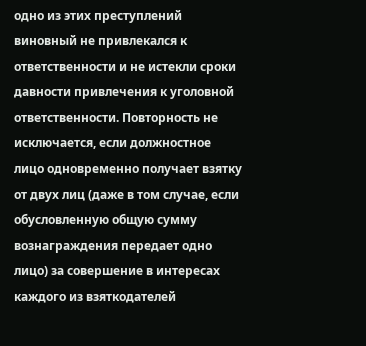одно из этих преступлений виновный не привлекался к ответственности и не истекли сроки давности привлечения к уголовной ответственности. Повторность не исключается, если должностное лицо одновременно получает взятку от двух лиц (даже в том случае, если обусловленную общую сумму вознаграждения передает одно лицо) за совершение в интересах каждого из взяткодателей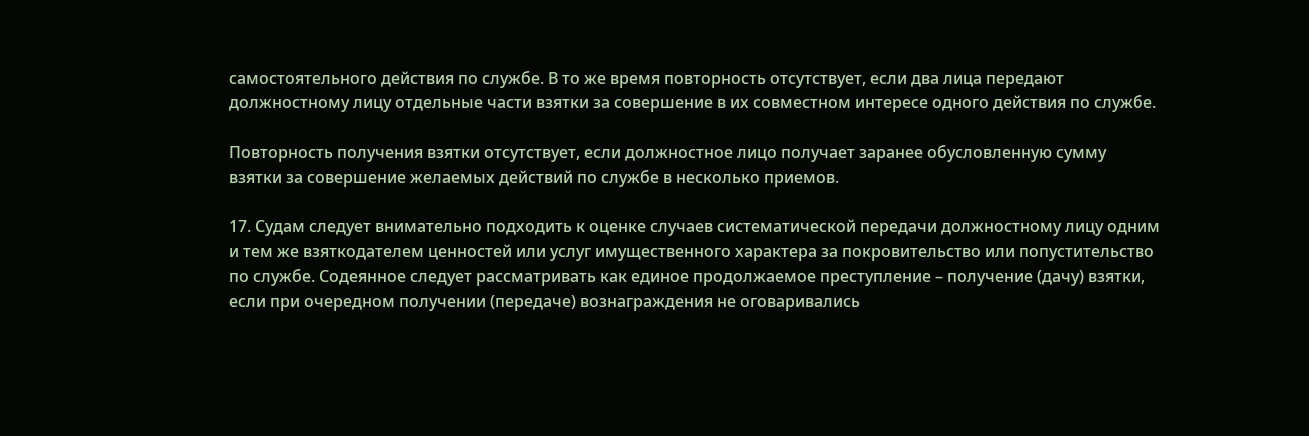самостоятельного действия по службе. В то же время повторность отсутствует, если два лица передают должностному лицу отдельные части взятки за совершение в их совместном интересе одного действия по службе.

Повторность получения взятки отсутствует, если должностное лицо получает заранее обусловленную сумму взятки за совершение желаемых действий по службе в несколько приемов.

17. Судам следует внимательно подходить к оценке случаев систематической передачи должностному лицу одним и тем же взяткодателем ценностей или услуг имущественного характера за покровительство или попустительство по службе. Содеянное следует рассматривать как единое продолжаемое преступление – получение (дачу) взятки, если при очередном получении (передаче) вознаграждения не оговаривались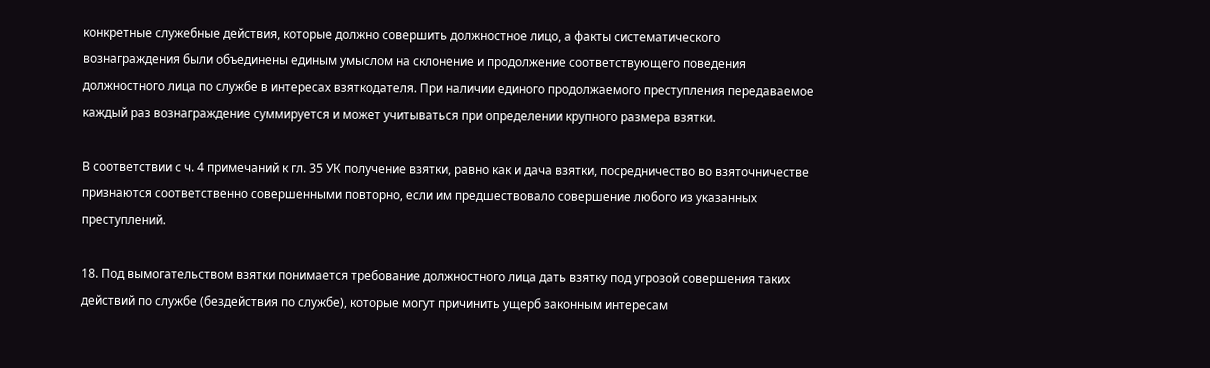конкретные служебные действия, которые должно совершить должностное лицо, а факты систематического вознаграждения были объединены единым умыслом на склонение и продолжение соответствующего поведения должностного лица по службе в интересах взяткодателя. При наличии единого продолжаемого преступления передаваемое каждый раз вознаграждение суммируется и может учитываться при определении крупного размера взятки.

В соответствии с ч. 4 примечаний к гл. 35 УК получение взятки, равно как и дача взятки, посредничество во взяточничестве признаются соответственно совершенными повторно, если им предшествовало совершение любого из указанных преступлений.

18. Под вымогательством взятки понимается требование должностного лица дать взятку под угрозой совершения таких действий по службе (бездействия по службе), которые могут причинить ущерб законным интересам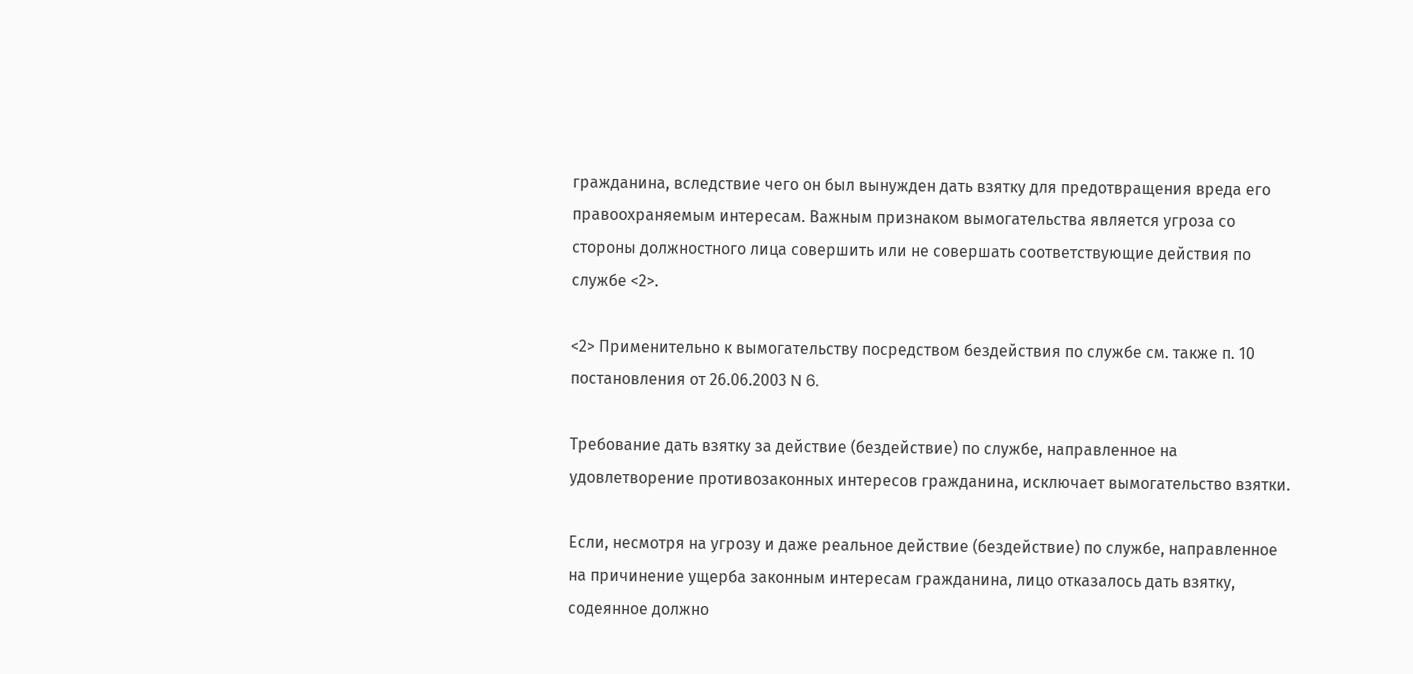гражданина, вследствие чего он был вынужден дать взятку для предотвращения вреда его правоохраняемым интересам. Важным признаком вымогательства является угроза со стороны должностного лица совершить или не совершать соответствующие действия по службе <2>.

<2> Применительно к вымогательству посредством бездействия по службе см. также п. 10 постановления от 26.06.2003 N 6.

Требование дать взятку за действие (бездействие) по службе, направленное на удовлетворение противозаконных интересов гражданина, исключает вымогательство взятки.

Если, несмотря на угрозу и даже реальное действие (бездействие) по службе, направленное на причинение ущерба законным интересам гражданина, лицо отказалось дать взятку, содеянное должно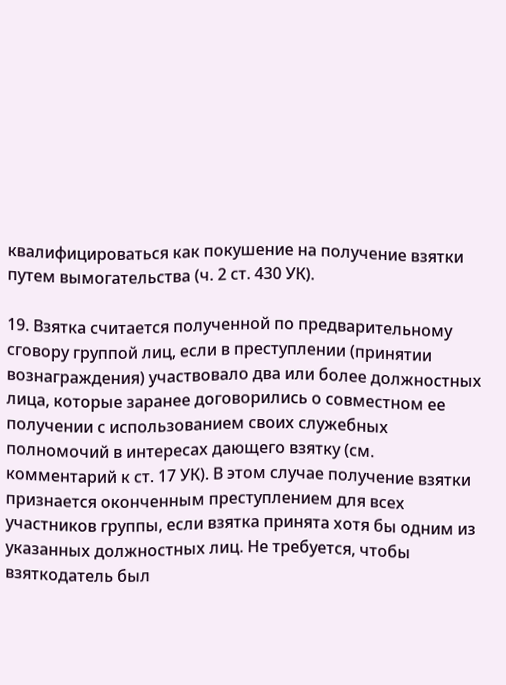квалифицироваться как покушение на получение взятки путем вымогательства (ч. 2 ст. 430 УК).

19. Взятка считается полученной по предварительному сговору группой лиц, если в преступлении (принятии вознаграждения) участвовало два или более должностных лица, которые заранее договорились о совместном ее получении с использованием своих служебных полномочий в интересах дающего взятку (см. комментарий к ст. 17 УК). В этом случае получение взятки признается оконченным преступлением для всех участников группы, если взятка принята хотя бы одним из указанных должностных лиц. Не требуется, чтобы взяткодатель был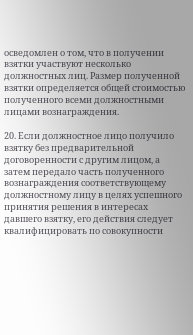осведомлен о том, что в получении взятки участвуют несколько должностных лиц. Размер полученной взятки определяется общей стоимостью полученного всеми должностными лицами вознаграждения.

20. Если должностное лицо получило взятку без предварительной договоренности с другим лицом, а затем передало часть полученного вознаграждения соответствующему должностному лицу в целях успешного принятия решения в интересах давшего взятку, его действия следует квалифицировать по совокупности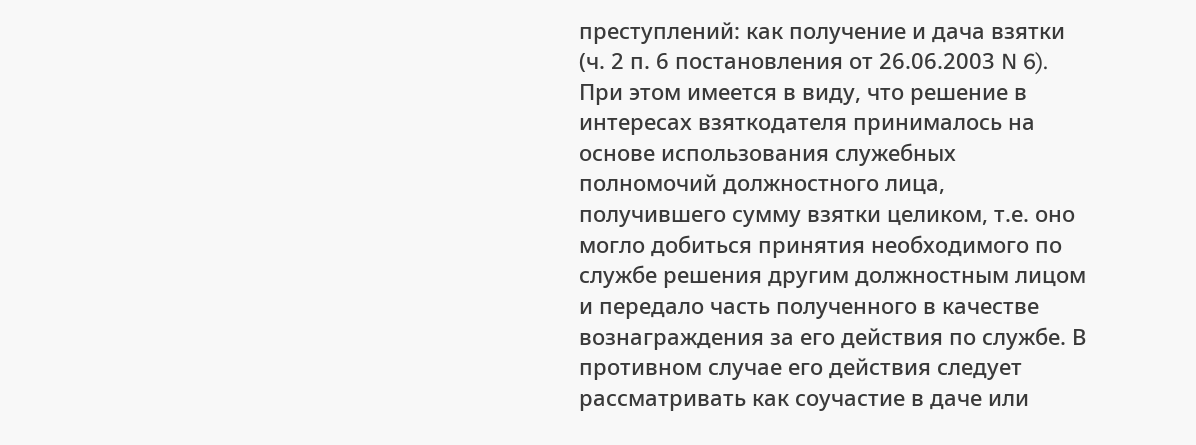преступлений: как получение и дача взятки (ч. 2 п. 6 постановления от 26.06.2003 N 6). При этом имеется в виду, что решение в интересах взяткодателя принималось на основе использования служебных полномочий должностного лица, получившего сумму взятки целиком, т.е. оно могло добиться принятия необходимого по службе решения другим должностным лицом и передало часть полученного в качестве вознаграждения за его действия по службе. В противном случае его действия следует рассматривать как соучастие в даче или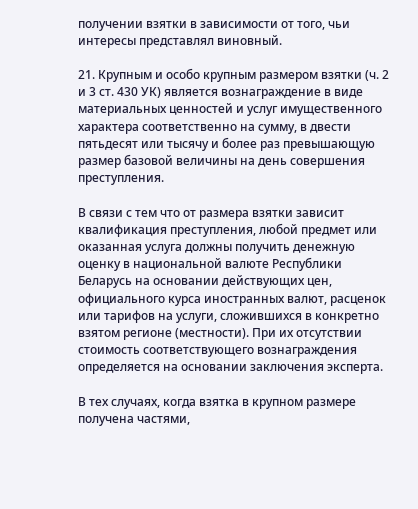получении взятки в зависимости от того, чьи интересы представлял виновный.

21. Крупным и особо крупным размером взятки (ч. 2 и 3 ст. 430 УК) является вознаграждение в виде материальных ценностей и услуг имущественного характера соответственно на сумму, в двести пятьдесят или тысячу и более раз превышающую размер базовой величины на день совершения преступления.

В связи с тем что от размера взятки зависит квалификация преступления, любой предмет или оказанная услуга должны получить денежную оценку в национальной валюте Республики Беларусь на основании действующих цен, официального курса иностранных валют, расценок или тарифов на услуги, сложившихся в конкретно взятом регионе (местности). При их отсутствии стоимость соответствующего вознаграждения определяется на основании заключения эксперта.

В тех случаях, когда взятка в крупном размере получена частями,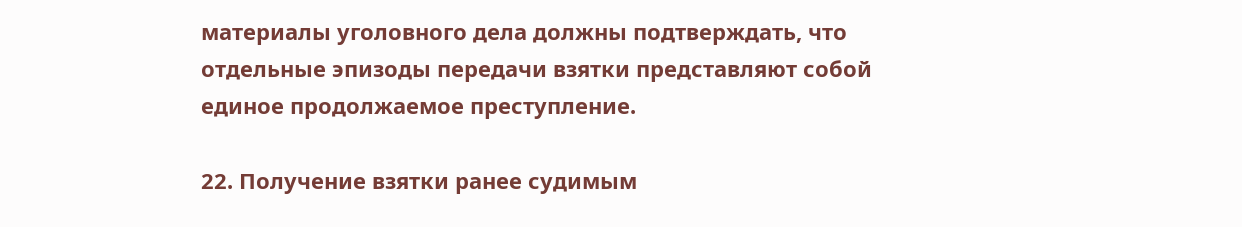материалы уголовного дела должны подтверждать, что отдельные эпизоды передачи взятки представляют собой единое продолжаемое преступление.

22. Получение взятки ранее судимым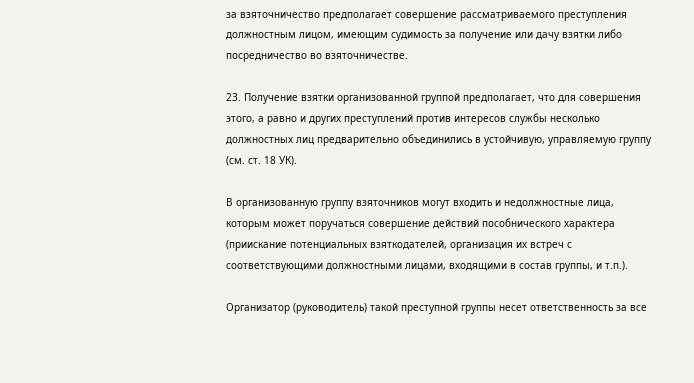за взяточничество предполагает совершение рассматриваемого преступления должностным лицом, имеющим судимость за получение или дачу взятки либо посредничество во взяточничестве.

23. Получение взятки организованной группой предполагает, что для совершения этого, а равно и других преступлений против интересов службы несколько должностных лиц предварительно объединились в устойчивую, управляемую группу (см. ст. 18 УК).

В организованную группу взяточников могут входить и недолжностные лица, которым может поручаться совершение действий пособнического характера (приискание потенциальных взяткодателей, организация их встреч с соответствующими должностными лицами, входящими в состав группы, и т.п.).

Организатор (руководитель) такой преступной группы несет ответственность за все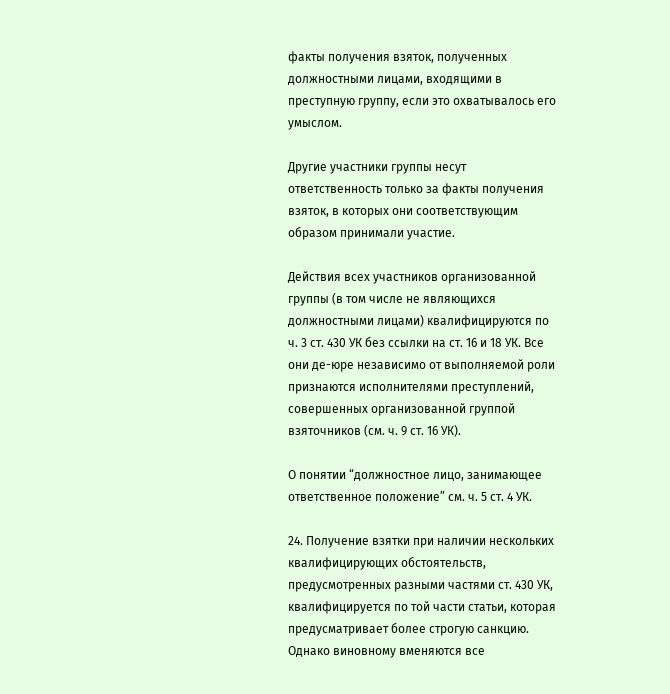факты получения взяток, полученных должностными лицами, входящими в преступную группу, если это охватывалось его умыслом.

Другие участники группы несут ответственность только за факты получения взяток, в которых они соответствующим образом принимали участие.

Действия всех участников организованной группы (в том числе не являющихся должностными лицами) квалифицируются по ч. 3 ст. 430 УК без ссылки на ст. 16 и 18 УК. Все они де-юре независимо от выполняемой роли признаются исполнителями преступлений, совершенных организованной группой взяточников (см. ч. 9 ст. 16 УК).

О понятии “должностное лицо, занимающее ответственное положение” см. ч. 5 ст. 4 УК.

24. Получение взятки при наличии нескольких квалифицирующих обстоятельств, предусмотренных разными частями ст. 430 УК, квалифицируется по той части статьи, которая предусматривает более строгую санкцию. Однако виновному вменяются все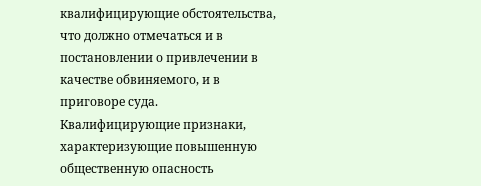квалифицирующие обстоятельства, что должно отмечаться и в постановлении о привлечении в качестве обвиняемого, и в приговоре суда. Квалифицирующие признаки, характеризующие повышенную общественную опасность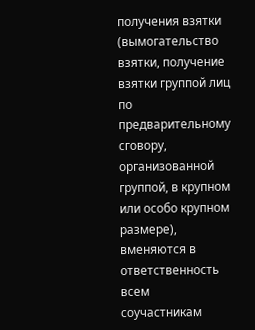получения взятки (вымогательство взятки, получение взятки группой лиц по предварительному сговору, организованной группой, в крупном или особо крупном размере), вменяются в ответственность всем соучастникам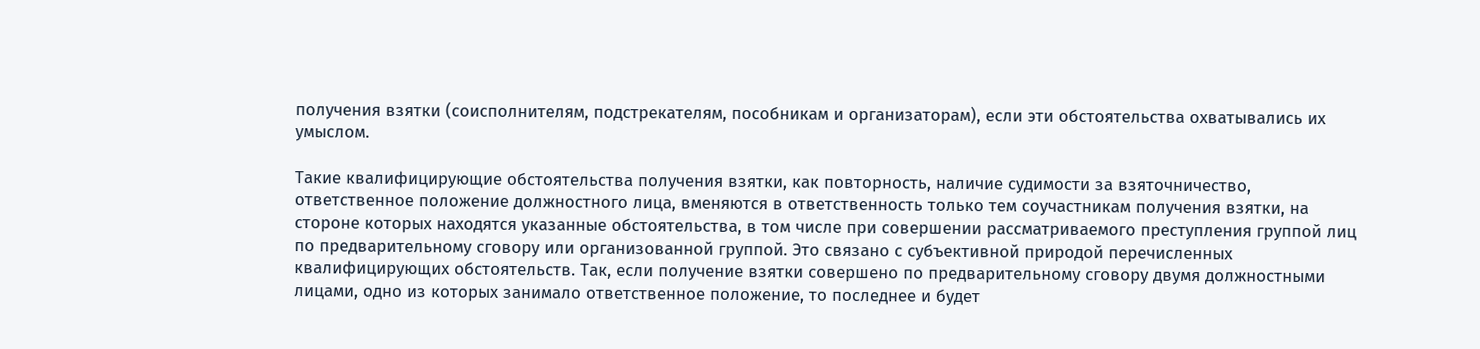получения взятки (соисполнителям, подстрекателям, пособникам и организаторам), если эти обстоятельства охватывались их умыслом.

Такие квалифицирующие обстоятельства получения взятки, как повторность, наличие судимости за взяточничество, ответственное положение должностного лица, вменяются в ответственность только тем соучастникам получения взятки, на стороне которых находятся указанные обстоятельства, в том числе при совершении рассматриваемого преступления группой лиц по предварительному сговору или организованной группой. Это связано с субъективной природой перечисленных квалифицирующих обстоятельств. Так, если получение взятки совершено по предварительному сговору двумя должностными лицами, одно из которых занимало ответственное положение, то последнее и будет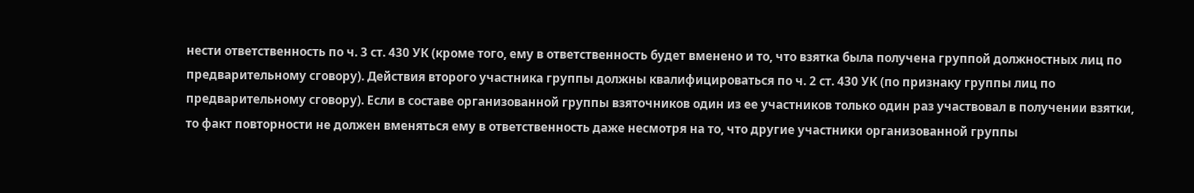нести ответственность по ч. 3 ст. 430 УК (кроме того, ему в ответственность будет вменено и то, что взятка была получена группой должностных лиц по предварительному сговору). Действия второго участника группы должны квалифицироваться по ч. 2 ст. 430 УК (по признаку группы лиц по предварительному сговору). Если в составе организованной группы взяточников один из ее участников только один раз участвовал в получении взятки, то факт повторности не должен вменяться ему в ответственность даже несмотря на то, что другие участники организованной группы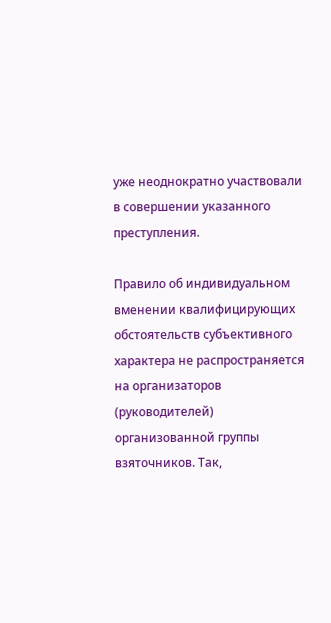уже неоднократно участвовали в совершении указанного преступления.

Правило об индивидуальном вменении квалифицирующих обстоятельств субъективного характера не распространяется на организаторов (руководителей) организованной группы взяточников. Так,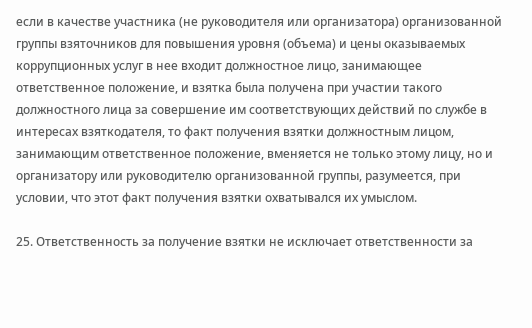если в качестве участника (не руководителя или организатора) организованной группы взяточников для повышения уровня (объема) и цены оказываемых коррупционных услуг в нее входит должностное лицо, занимающее ответственное положение, и взятка была получена при участии такого должностного лица за совершение им соответствующих действий по службе в интересах взяткодателя, то факт получения взятки должностным лицом, занимающим ответственное положение, вменяется не только этому лицу, но и организатору или руководителю организованной группы, разумеется, при условии, что этот факт получения взятки охватывался их умыслом.

25. Ответственность за получение взятки не исключает ответственности за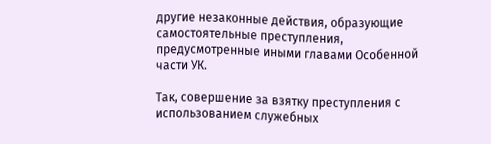другие незаконные действия, образующие самостоятельные преступления, предусмотренные иными главами Особенной части УК.

Так, совершение за взятку преступления с использованием служебных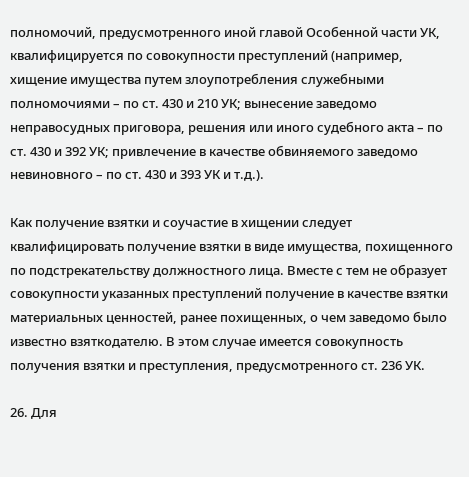полномочий, предусмотренного иной главой Особенной части УК, квалифицируется по совокупности преступлений (например, хищение имущества путем злоупотребления служебными полномочиями – по ст. 430 и 210 УК; вынесение заведомо неправосудных приговора, решения или иного судебного акта – по ст. 430 и 392 УК; привлечение в качестве обвиняемого заведомо невиновного – по ст. 430 и 393 УК и т.д.).

Как получение взятки и соучастие в хищении следует квалифицировать получение взятки в виде имущества, похищенного по подстрекательству должностного лица. Вместе с тем не образует совокупности указанных преступлений получение в качестве взятки материальных ценностей, ранее похищенных, о чем заведомо было известно взяткодателю. В этом случае имеется совокупность получения взятки и преступления, предусмотренного ст. 236 УК.

26. Для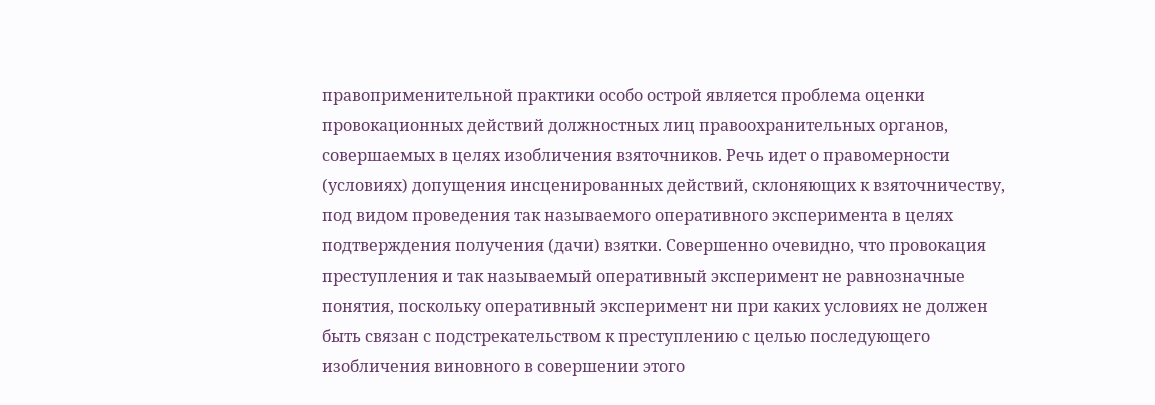правоприменительной практики особо острой является проблема оценки провокационных действий должностных лиц правоохранительных органов, совершаемых в целях изобличения взяточников. Речь идет о правомерности (условиях) допущения инсценированных действий, склоняющих к взяточничеству, под видом проведения так называемого оперативного эксперимента в целях подтверждения получения (дачи) взятки. Совершенно очевидно, что провокация преступления и так называемый оперативный эксперимент не равнозначные понятия, поскольку оперативный эксперимент ни при каких условиях не должен быть связан с подстрекательством к преступлению с целью последующего изобличения виновного в совершении этого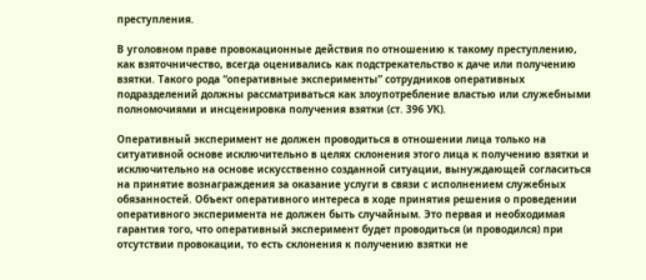преступления.

В уголовном праве провокационные действия по отношению к такому преступлению, как взяточничество, всегда оценивались как подстрекательство к даче или получению взятки. Такого рода “оперативные эксперименты” сотрудников оперативных подразделений должны рассматриваться как злоупотребление властью или служебными полномочиями и инсценировка получения взятки (ст. 396 УК).

Оперативный эксперимент не должен проводиться в отношении лица только на ситуативной основе исключительно в целях склонения этого лица к получению взятки и исключительно на основе искусственно созданной ситуации, вынуждающей согласиться на принятие вознаграждения за оказание услуги в связи с исполнением служебных обязанностей. Объект оперативного интереса в ходе принятия решения о проведении оперативного эксперимента не должен быть случайным. Это первая и необходимая гарантия того, что оперативный эксперимент будет проводиться (и проводился) при отсутствии провокации, то есть склонения к получению взятки не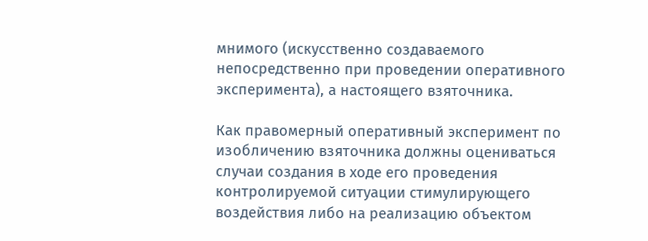мнимого (искусственно создаваемого непосредственно при проведении оперативного эксперимента), а настоящего взяточника.

Как правомерный оперативный эксперимент по изобличению взяточника должны оцениваться случаи создания в ходе его проведения контролируемой ситуации стимулирующего воздействия либо на реализацию объектом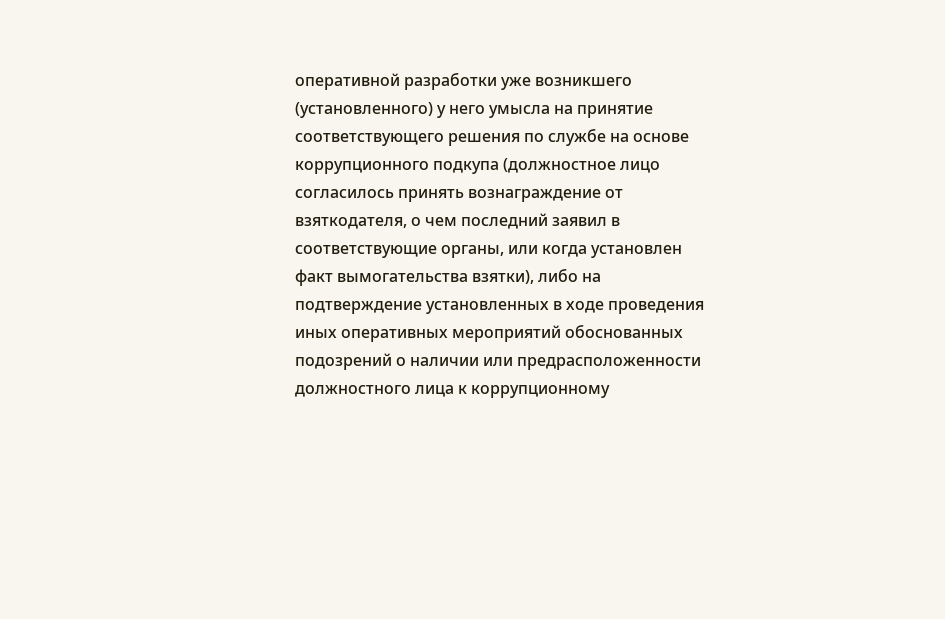оперативной разработки уже возникшего (установленного) у него умысла на принятие соответствующего решения по службе на основе коррупционного подкупа (должностное лицо согласилось принять вознаграждение от взяткодателя, о чем последний заявил в соответствующие органы, или когда установлен факт вымогательства взятки), либо на подтверждение установленных в ходе проведения иных оперативных мероприятий обоснованных подозрений о наличии или предрасположенности должностного лица к коррупционному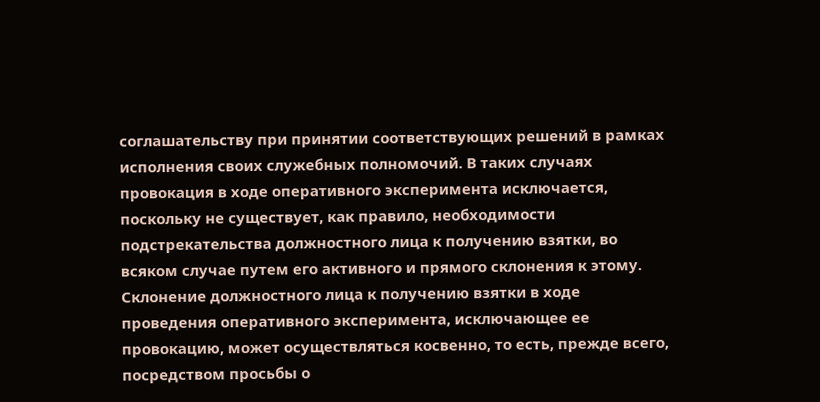соглашательству при принятии соответствующих решений в рамках исполнения своих служебных полномочий. В таких случаях провокация в ходе оперативного эксперимента исключается, поскольку не существует, как правило, необходимости подстрекательства должностного лица к получению взятки, во всяком случае путем его активного и прямого склонения к этому. Склонение должностного лица к получению взятки в ходе проведения оперативного эксперимента, исключающее ее провокацию, может осуществляться косвенно, то есть, прежде всего, посредством просьбы о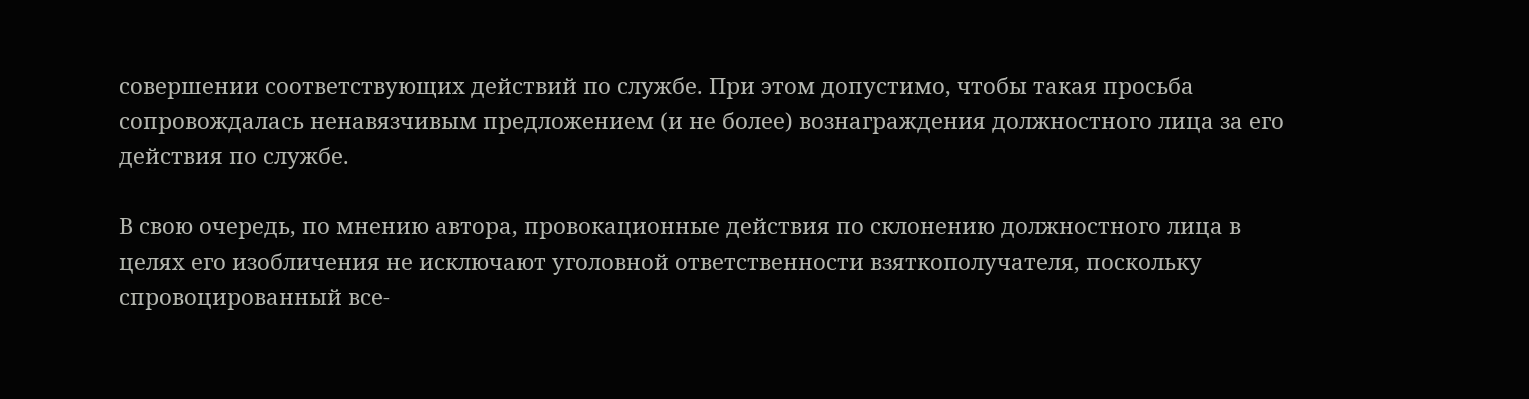совершении соответствующих действий по службе. При этом допустимо, чтобы такая просьба сопровождалась ненавязчивым предложением (и не более) вознаграждения должностного лица за его действия по службе.

В свою очередь, по мнению автора, провокационные действия по склонению должностного лица в целях его изобличения не исключают уголовной ответственности взяткополучателя, поскольку спровоцированный все-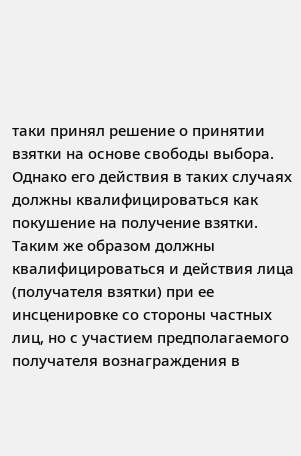таки принял решение о принятии взятки на основе свободы выбора. Однако его действия в таких случаях должны квалифицироваться как покушение на получение взятки. Таким же образом должны квалифицироваться и действия лица (получателя взятки) при ее инсценировке со стороны частных лиц, но с участием предполагаемого получателя вознаграждения в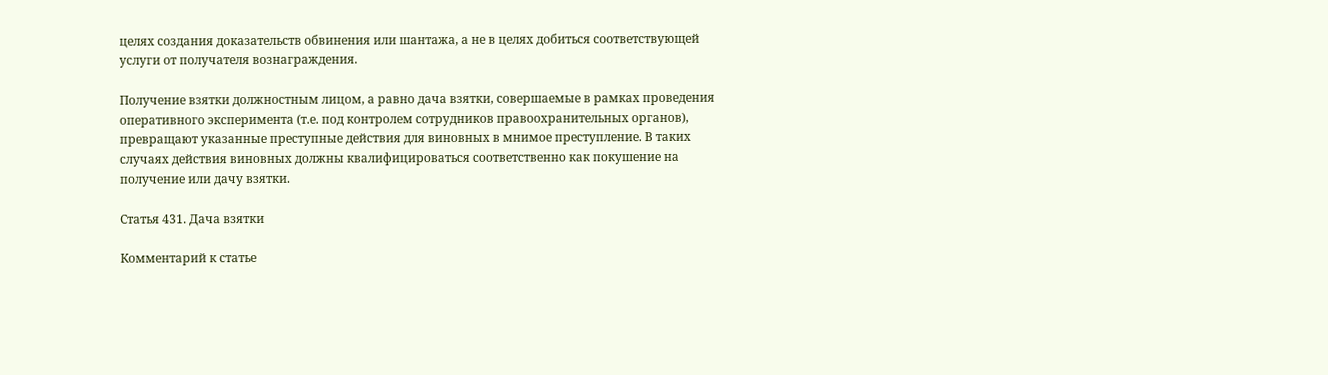целях создания доказательств обвинения или шантажа, а не в целях добиться соответствующей услуги от получателя вознаграждения.

Получение взятки должностным лицом, а равно дача взятки, совершаемые в рамках проведения оперативного эксперимента (т.е. под контролем сотрудников правоохранительных органов), превращают указанные преступные действия для виновных в мнимое преступление. В таких случаях действия виновных должны квалифицироваться соответственно как покушение на получение или дачу взятки.

Статья 431. Дача взятки

Комментарий к статье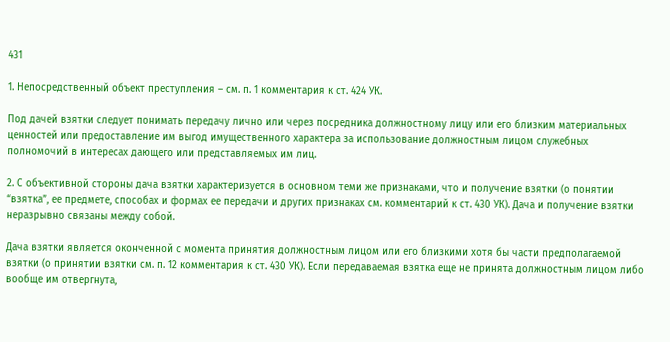431

1. Непосредственный объект преступления – см. п. 1 комментария к ст. 424 УК.

Под дачей взятки следует понимать передачу лично или через посредника должностному лицу или его близким материальных ценностей или предоставление им выгод имущественного характера за использование должностным лицом служебных полномочий в интересах дающего или представляемых им лиц.

2. С объективной стороны дача взятки характеризуется в основном теми же признаками, что и получение взятки (о понятии “взятка”, ее предмете, способах и формах ее передачи и других признаках см. комментарий к ст. 430 УК). Дача и получение взятки неразрывно связаны между собой.

Дача взятки является оконченной с момента принятия должностным лицом или его близкими хотя бы части предполагаемой взятки (о принятии взятки см. п. 12 комментария к ст. 430 УК). Если передаваемая взятка еще не принята должностным лицом либо вообще им отвергнута,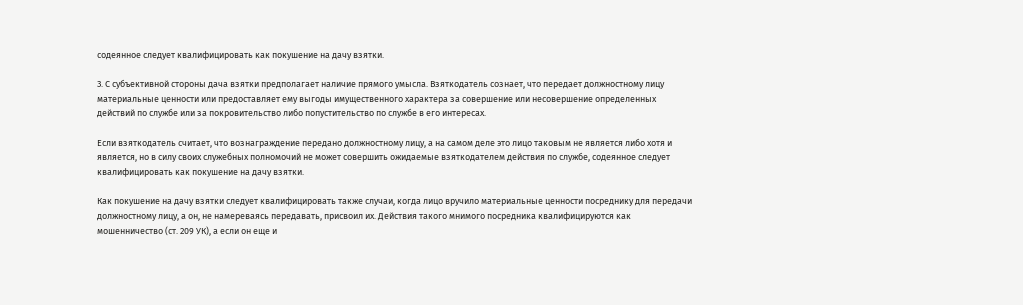содеянное следует квалифицировать как покушение на дачу взятки.

3. С субъективной стороны дача взятки предполагает наличие прямого умысла. Взяткодатель сознает, что передает должностному лицу материальные ценности или предоставляет ему выгоды имущественного характера за совершение или несовершение определенных действий по службе или за покровительство либо попустительство по службе в его интересах.

Если взяткодатель считает, что вознаграждение передано должностному лицу, а на самом деле это лицо таковым не является либо хотя и является, но в силу своих служебных полномочий не может совершить ожидаемые взяткодателем действия по службе, содеянное следует квалифицировать как покушение на дачу взятки.

Как покушение на дачу взятки следует квалифицировать также случаи, когда лицо вручило материальные ценности посреднику для передачи должностному лицу, а он, не намереваясь передавать, присвоил их. Действия такого мнимого посредника квалифицируются как мошенничество (ст. 209 УК), а если он еще и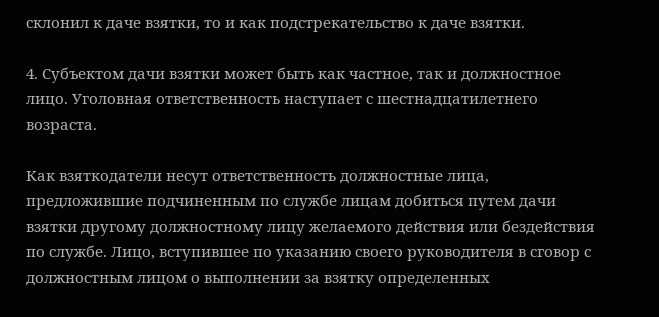склонил к даче взятки, то и как подстрекательство к даче взятки.

4. Субъектом дачи взятки может быть как частное, так и должностное лицо. Уголовная ответственность наступает с шестнадцатилетнего возраста.

Как взяткодатели несут ответственность должностные лица, предложившие подчиненным по службе лицам добиться путем дачи взятки другому должностному лицу желаемого действия или бездействия по службе. Лицо, вступившее по указанию своего руководителя в сговор с должностным лицом о выполнении за взятку определенных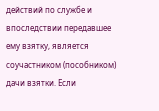действий по службе и впоследствии передавшее ему взятку, является соучастником (пособником) дачи взятки. Если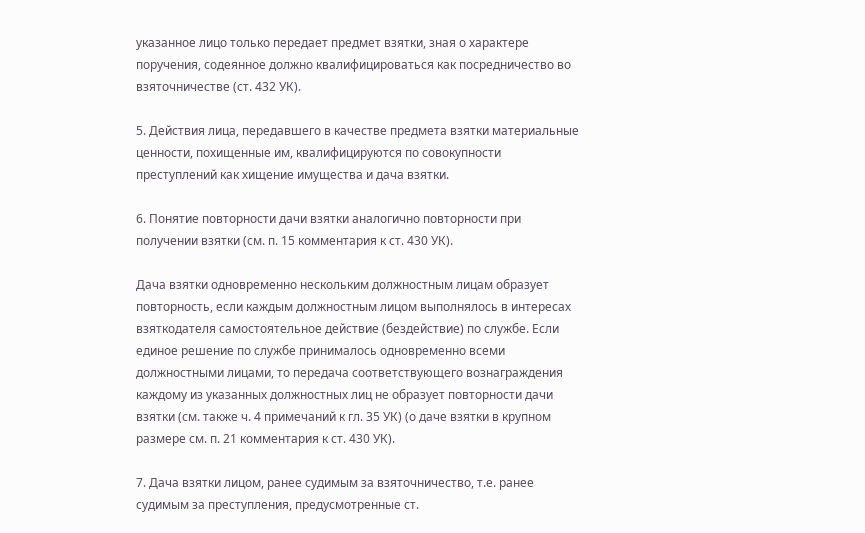указанное лицо только передает предмет взятки, зная о характере поручения, содеянное должно квалифицироваться как посредничество во взяточничестве (ст. 432 УК).

5. Действия лица, передавшего в качестве предмета взятки материальные ценности, похищенные им, квалифицируются по совокупности преступлений как хищение имущества и дача взятки.

6. Понятие повторности дачи взятки аналогично повторности при получении взятки (см. п. 15 комментария к ст. 430 УК).

Дача взятки одновременно нескольким должностным лицам образует повторность, если каждым должностным лицом выполнялось в интересах взяткодателя самостоятельное действие (бездействие) по службе. Если единое решение по службе принималось одновременно всеми должностными лицами, то передача соответствующего вознаграждения каждому из указанных должностных лиц не образует повторности дачи взятки (см. также ч. 4 примечаний к гл. 35 УК) (о даче взятки в крупном размере см. п. 21 комментария к ст. 430 УК).

7. Дача взятки лицом, ранее судимым за взяточничество, т.е. ранее судимым за преступления, предусмотренные ст.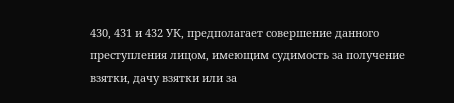430, 431 и 432 УК, предполагает совершение данного преступления лицом, имеющим судимость за получение взятки, дачу взятки или за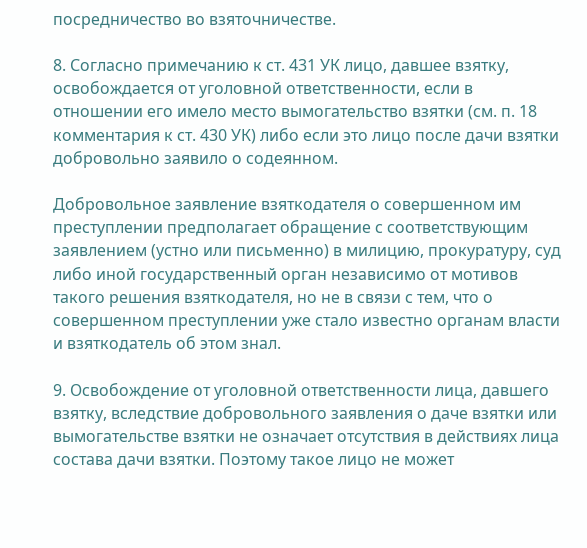посредничество во взяточничестве.

8. Согласно примечанию к ст. 431 УК лицо, давшее взятку, освобождается от уголовной ответственности, если в отношении его имело место вымогательство взятки (см. п. 18 комментария к ст. 430 УК) либо если это лицо после дачи взятки добровольно заявило о содеянном.

Добровольное заявление взяткодателя о совершенном им преступлении предполагает обращение с соответствующим заявлением (устно или письменно) в милицию, прокуратуру, суд либо иной государственный орган независимо от мотивов такого решения взяткодателя, но не в связи с тем, что о совершенном преступлении уже стало известно органам власти и взяткодатель об этом знал.

9. Освобождение от уголовной ответственности лица, давшего взятку, вследствие добровольного заявления о даче взятки или вымогательстве взятки не означает отсутствия в действиях лица состава дачи взятки. Поэтому такое лицо не может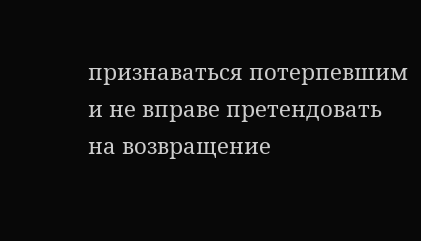признаваться потерпевшим и не вправе претендовать на возвращение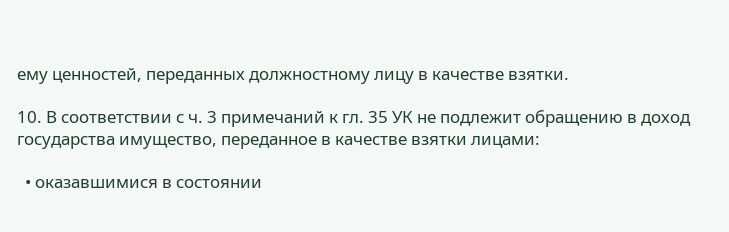ему ценностей, переданных должностному лицу в качестве взятки.

10. В соответствии с ч. 3 примечаний к гл. 35 УК не подлежит обращению в доход государства имущество, переданное в качестве взятки лицами:

  • оказавшимися в состоянии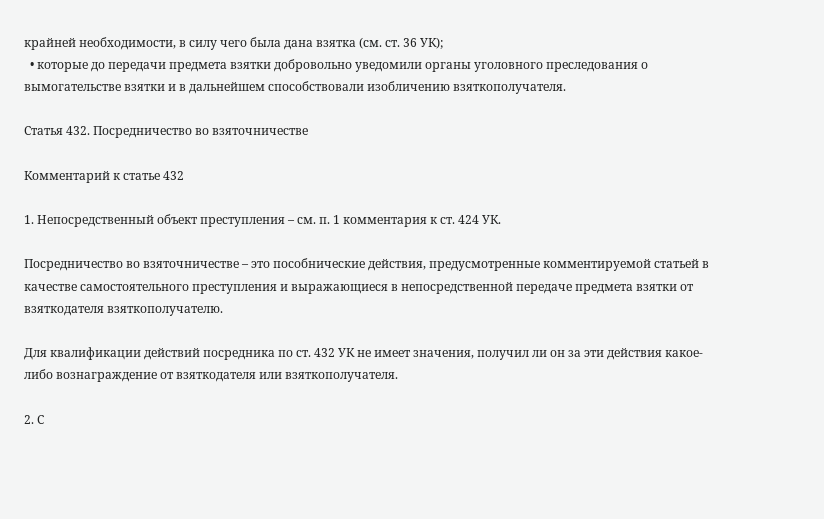крайней необходимости, в силу чего была дана взятка (см. ст. 36 УК);
  • которые до передачи предмета взятки добровольно уведомили органы уголовного преследования о вымогательстве взятки и в дальнейшем способствовали изобличению взяткополучателя.

Статья 432. Посредничество во взяточничестве

Комментарий к статье 432

1. Непосредственный объект преступления – см. п. 1 комментария к ст. 424 УК.

Посредничество во взяточничестве – это пособнические действия, предусмотренные комментируемой статьей в качестве самостоятельного преступления и выражающиеся в непосредственной передаче предмета взятки от взяткодателя взяткополучателю.

Для квалификации действий посредника по ст. 432 УК не имеет значения, получил ли он за эти действия какое-либо вознаграждение от взяткодателя или взяткополучателя.

2. С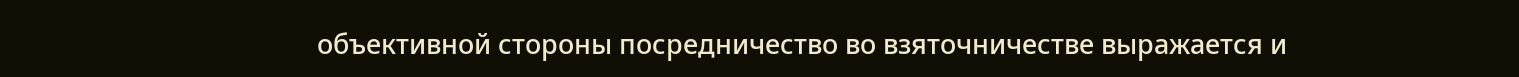объективной стороны посредничество во взяточничестве выражается и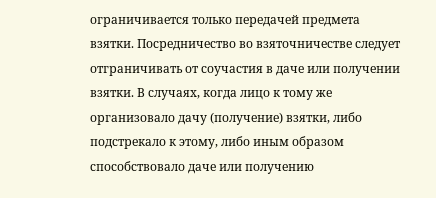ограничивается только передачей предмета взятки. Посредничество во взяточничестве следует отграничивать от соучастия в даче или получении взятки. В случаях, когда лицо к тому же организовало дачу (получение) взятки, либо подстрекало к этому, либо иным образом способствовало даче или получению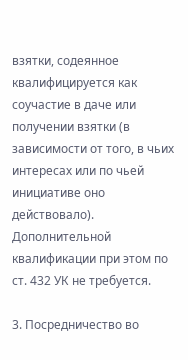взятки, содеянное квалифицируется как соучастие в даче или получении взятки (в зависимости от того, в чьих интересах или по чьей инициативе оно действовало). Дополнительной квалификации при этом по ст. 432 УК не требуется.

3. Посредничество во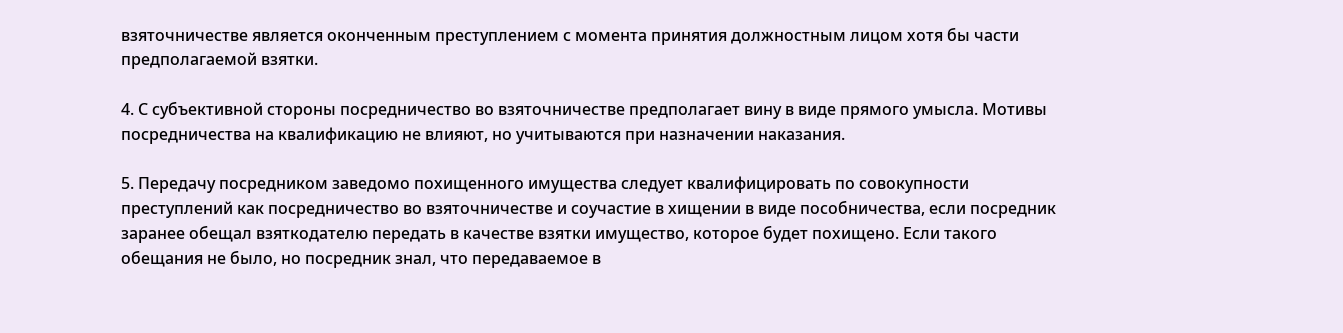взяточничестве является оконченным преступлением с момента принятия должностным лицом хотя бы части предполагаемой взятки.

4. С субъективной стороны посредничество во взяточничестве предполагает вину в виде прямого умысла. Мотивы посредничества на квалификацию не влияют, но учитываются при назначении наказания.

5. Передачу посредником заведомо похищенного имущества следует квалифицировать по совокупности преступлений как посредничество во взяточничестве и соучастие в хищении в виде пособничества, если посредник заранее обещал взяткодателю передать в качестве взятки имущество, которое будет похищено. Если такого обещания не было, но посредник знал, что передаваемое в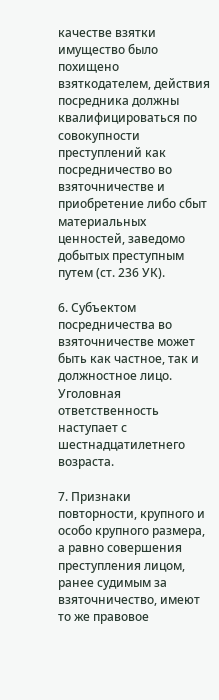качестве взятки имущество было похищено взяткодателем, действия посредника должны квалифицироваться по совокупности преступлений как посредничество во взяточничестве и приобретение либо сбыт материальных ценностей, заведомо добытых преступным путем (ст. 236 УК).

6. Субъектом посредничества во взяточничестве может быть как частное, так и должностное лицо. Уголовная ответственность наступает с шестнадцатилетнего возраста.

7. Признаки повторности, крупного и особо крупного размера, а равно совершения преступления лицом, ранее судимым за взяточничество, имеют то же правовое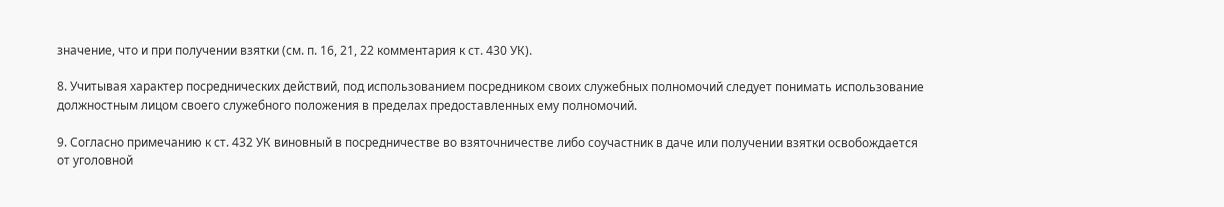значение, что и при получении взятки (см. п. 16, 21, 22 комментария к ст. 430 УК).

8. Учитывая характер посреднических действий, под использованием посредником своих служебных полномочий следует понимать использование должностным лицом своего служебного положения в пределах предоставленных ему полномочий.

9. Согласно примечанию к ст. 432 УК виновный в посредничестве во взяточничестве либо соучастник в даче или получении взятки освобождается от уголовной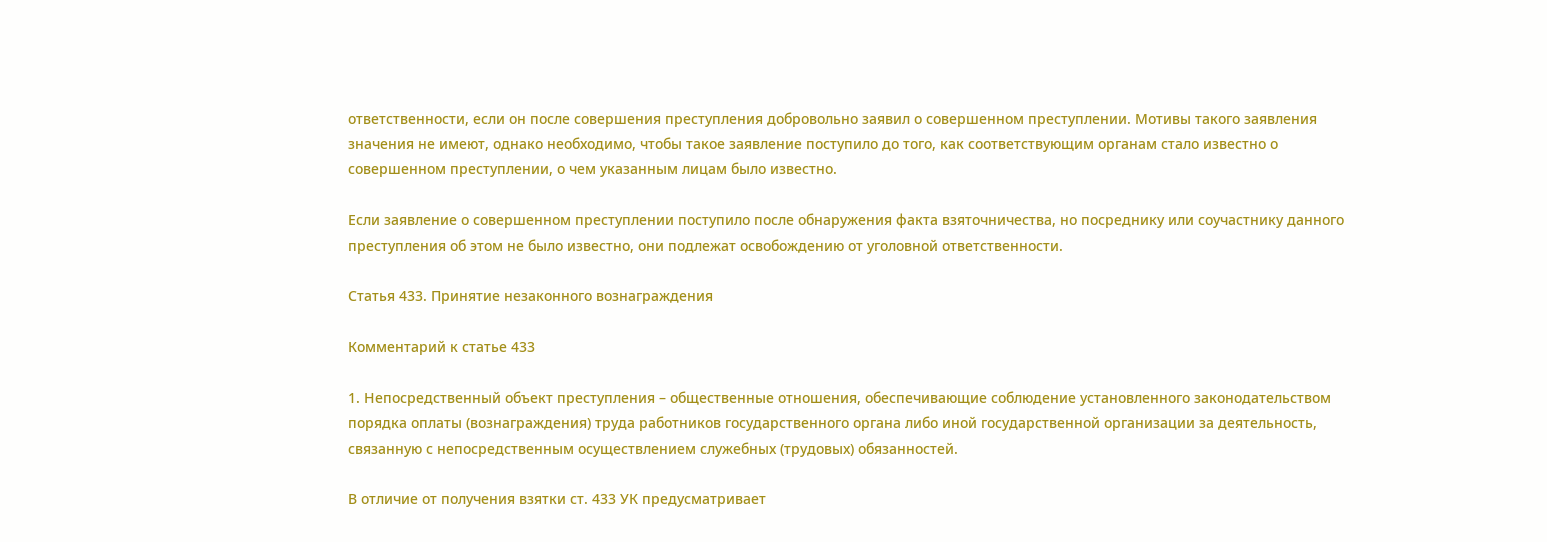ответственности, если он после совершения преступления добровольно заявил о совершенном преступлении. Мотивы такого заявления значения не имеют, однако необходимо, чтобы такое заявление поступило до того, как соответствующим органам стало известно о совершенном преступлении, о чем указанным лицам было известно.

Если заявление о совершенном преступлении поступило после обнаружения факта взяточничества, но посреднику или соучастнику данного преступления об этом не было известно, они подлежат освобождению от уголовной ответственности.

Статья 433. Принятие незаконного вознаграждения

Комментарий к статье 433

1. Непосредственный объект преступления – общественные отношения, обеспечивающие соблюдение установленного законодательством порядка оплаты (вознаграждения) труда работников государственного органа либо иной государственной организации за деятельность, связанную с непосредственным осуществлением служебных (трудовых) обязанностей.

В отличие от получения взятки ст. 433 УК предусматривает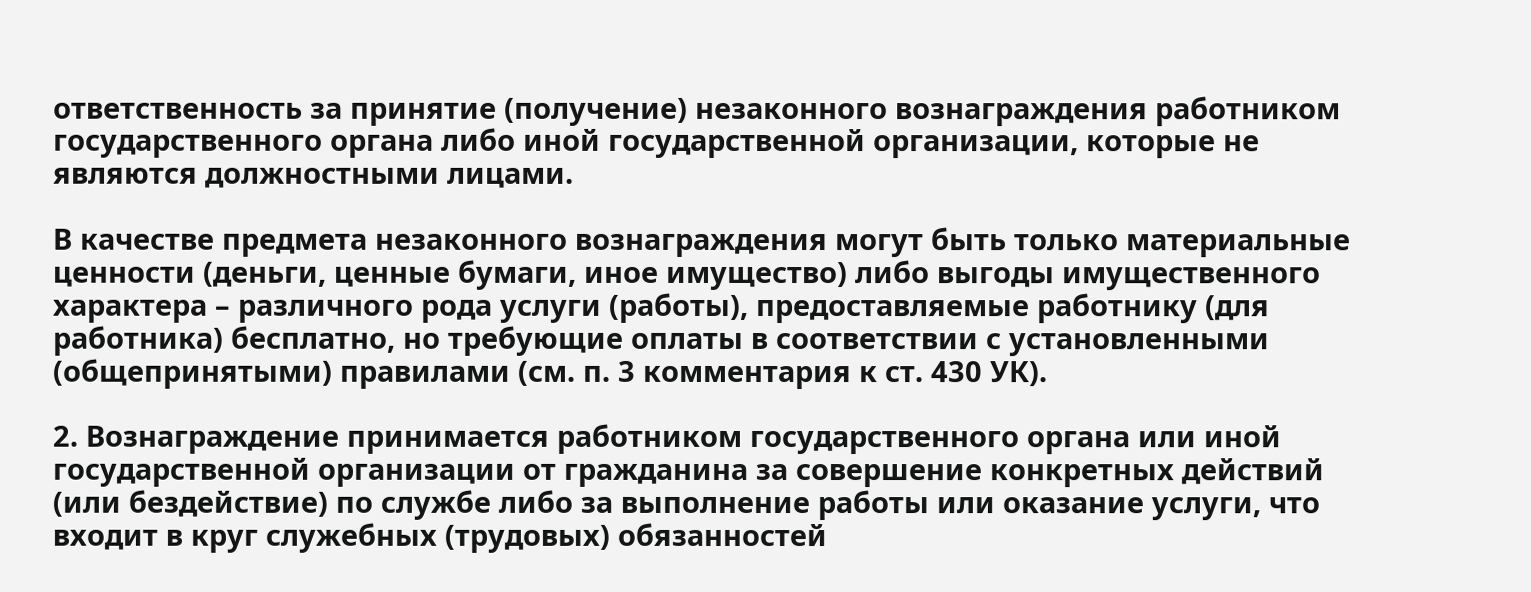ответственность за принятие (получение) незаконного вознаграждения работником государственного органа либо иной государственной организации, которые не являются должностными лицами.

В качестве предмета незаконного вознаграждения могут быть только материальные ценности (деньги, ценные бумаги, иное имущество) либо выгоды имущественного характера – различного рода услуги (работы), предоставляемые работнику (для работника) бесплатно, но требующие оплаты в соответствии с установленными (общепринятыми) правилами (см. п. 3 комментария к ст. 430 УК).

2. Вознаграждение принимается работником государственного органа или иной государственной организации от гражданина за совершение конкретных действий (или бездействие) по службе либо за выполнение работы или оказание услуги, что входит в круг служебных (трудовых) обязанностей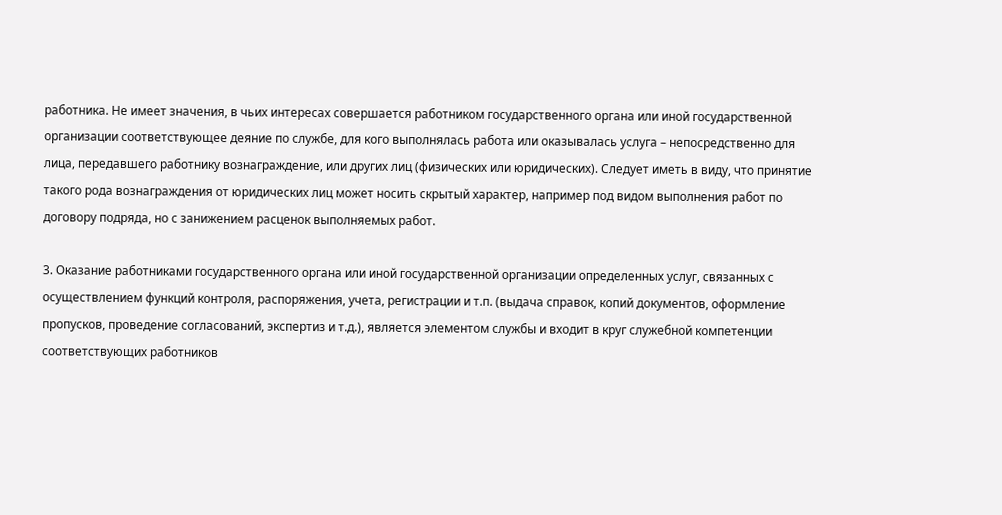работника. Не имеет значения, в чьих интересах совершается работником государственного органа или иной государственной организации соответствующее деяние по службе, для кого выполнялась работа или оказывалась услуга – непосредственно для лица, передавшего работнику вознаграждение, или других лиц (физических или юридических). Следует иметь в виду, что принятие такого рода вознаграждения от юридических лиц может носить скрытый характер, например под видом выполнения работ по договору подряда, но с занижением расценок выполняемых работ.

3. Оказание работниками государственного органа или иной государственной организации определенных услуг, связанных с осуществлением функций контроля, распоряжения, учета, регистрации и т.п. (выдача справок, копий документов, оформление пропусков, проведение согласований, экспертиз и т.д.), является элементом службы и входит в круг служебной компетенции соответствующих работников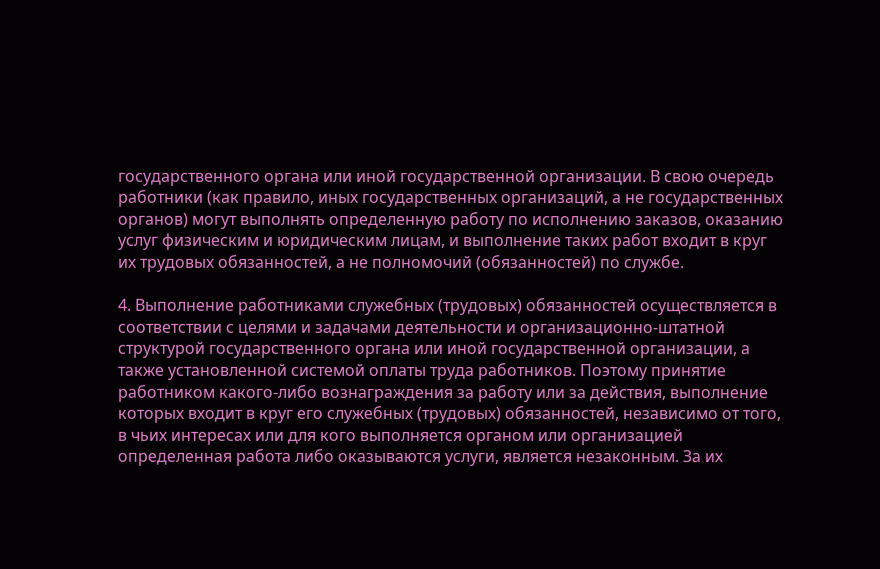государственного органа или иной государственной организации. В свою очередь работники (как правило, иных государственных организаций, а не государственных органов) могут выполнять определенную работу по исполнению заказов, оказанию услуг физическим и юридическим лицам, и выполнение таких работ входит в круг их трудовых обязанностей, а не полномочий (обязанностей) по службе.

4. Выполнение работниками служебных (трудовых) обязанностей осуществляется в соответствии с целями и задачами деятельности и организационно-штатной структурой государственного органа или иной государственной организации, а также установленной системой оплаты труда работников. Поэтому принятие работником какого-либо вознаграждения за работу или за действия, выполнение которых входит в круг его служебных (трудовых) обязанностей, независимо от того, в чьих интересах или для кого выполняется органом или организацией определенная работа либо оказываются услуги, является незаконным. За их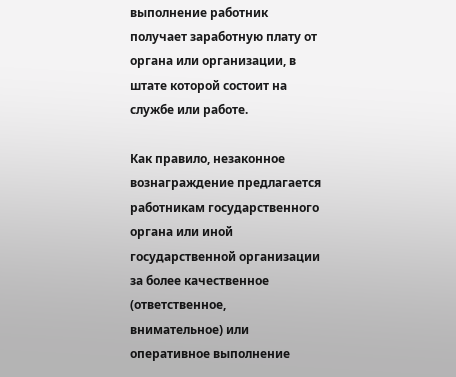выполнение работник получает заработную плату от органа или организации, в штате которой состоит на службе или работе.

Как правило, незаконное вознаграждение предлагается работникам государственного органа или иной государственной организации за более качественное (ответственное, внимательное) или оперативное выполнение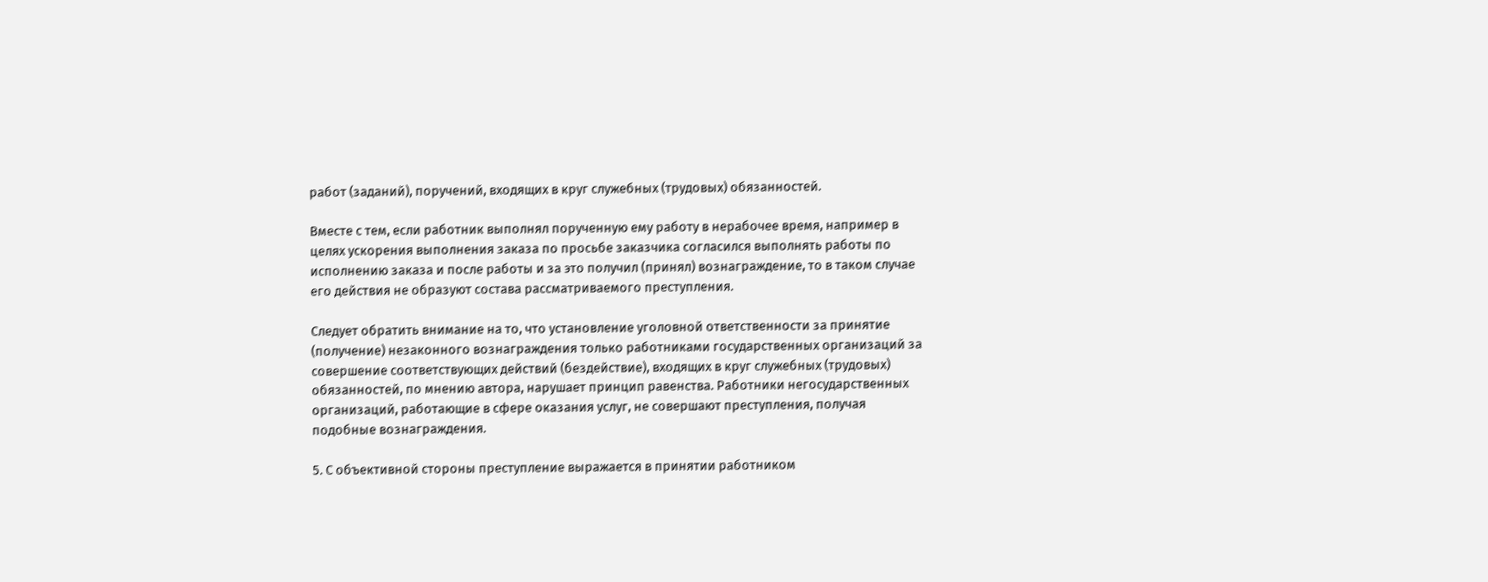работ (заданий), поручений, входящих в круг служебных (трудовых) обязанностей.

Вместе с тем, если работник выполнял порученную ему работу в нерабочее время, например в целях ускорения выполнения заказа по просьбе заказчика согласился выполнять работы по исполнению заказа и после работы и за это получил (принял) вознаграждение, то в таком случае его действия не образуют состава рассматриваемого преступления.

Следует обратить внимание на то, что установление уголовной ответственности за принятие (получение) незаконного вознаграждения только работниками государственных организаций за совершение соответствующих действий (бездействие), входящих в круг служебных (трудовых) обязанностей, по мнению автора, нарушает принцип равенства. Работники негосударственных организаций, работающие в сфере оказания услуг, не совершают преступления, получая подобные вознаграждения.

5. С объективной стороны преступление выражается в принятии работником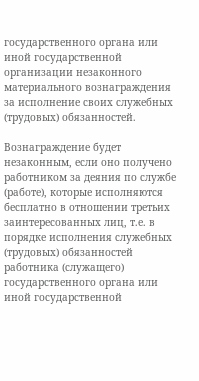государственного органа или иной государственной организации незаконного материального вознаграждения за исполнение своих служебных (трудовых) обязанностей.

Вознаграждение будет незаконным, если оно получено работником за деяния по службе (работе), которые исполняются бесплатно в отношении третьих заинтересованных лиц, т.е. в порядке исполнения служебных (трудовых) обязанностей работника (служащего) государственного органа или иной государственной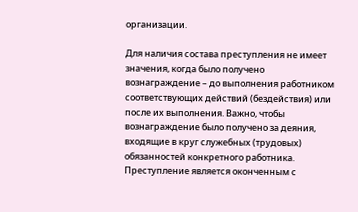организации.

Для наличия состава преступления не имеет значения, когда было получено вознаграждение – до выполнения работником соответствующих действий (бездействия) или после их выполнения. Важно, чтобы вознаграждение было получено за деяния, входящие в круг служебных (трудовых) обязанностей конкретного работника. Преступление является оконченным с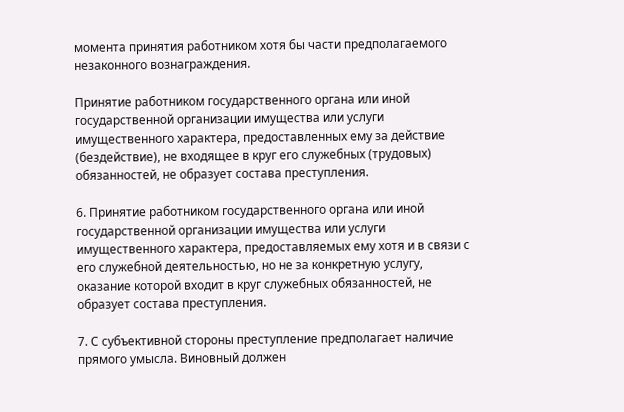момента принятия работником хотя бы части предполагаемого незаконного вознаграждения.

Принятие работником государственного органа или иной государственной организации имущества или услуги имущественного характера, предоставленных ему за действие (бездействие), не входящее в круг его служебных (трудовых) обязанностей, не образует состава преступления.

6. Принятие работником государственного органа или иной государственной организации имущества или услуги имущественного характера, предоставляемых ему хотя и в связи с его служебной деятельностью, но не за конкретную услугу, оказание которой входит в круг служебных обязанностей, не образует состава преступления.

7. С субъективной стороны преступление предполагает наличие прямого умысла. Виновный должен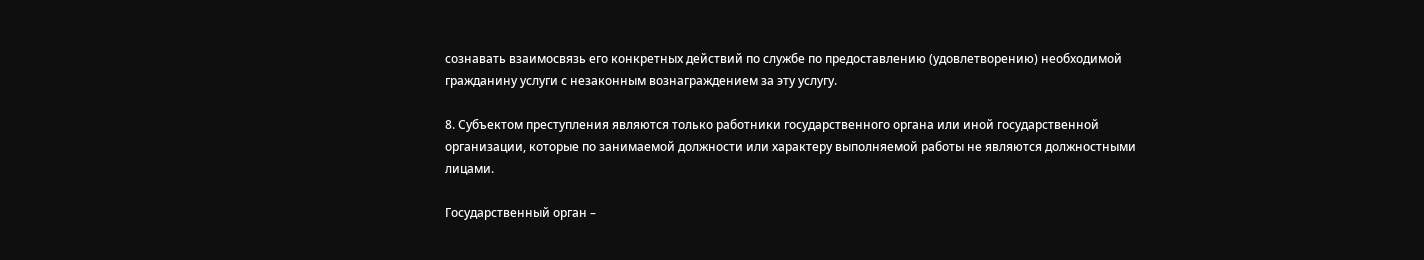сознавать взаимосвязь его конкретных действий по службе по предоставлению (удовлетворению) необходимой гражданину услуги с незаконным вознаграждением за эту услугу.

8. Субъектом преступления являются только работники государственного органа или иной государственной организации, которые по занимаемой должности или характеру выполняемой работы не являются должностными лицами.

Государственный орган –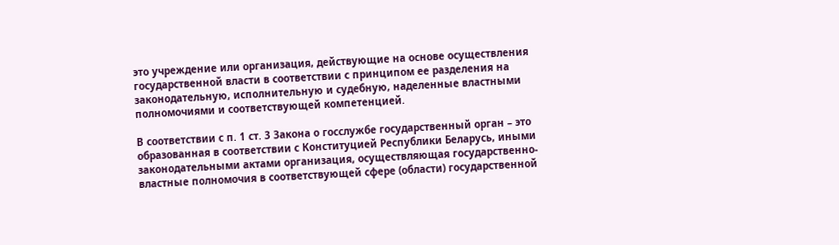это учреждение или организация, действующие на основе осуществления государственной власти в соответствии с принципом ее разделения на законодательную, исполнительную и судебную, наделенные властными полномочиями и соответствующей компетенцией.

В соответствии с п. 1 ст. 3 Закона о госслужбе государственный орган – это образованная в соответствии с Конституцией Республики Беларусь, иными законодательными актами организация, осуществляющая государственно-властные полномочия в соответствующей сфере (области) государственной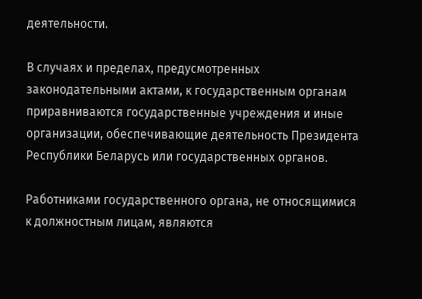деятельности.

В случаях и пределах, предусмотренных законодательными актами, к государственным органам приравниваются государственные учреждения и иные организации, обеспечивающие деятельность Президента Республики Беларусь или государственных органов.

Работниками государственного органа, не относящимися к должностным лицам, являются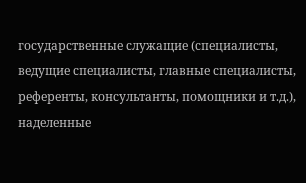государственные служащие (специалисты, ведущие специалисты, главные специалисты, референты, консультанты, помощники и т.д.), наделенные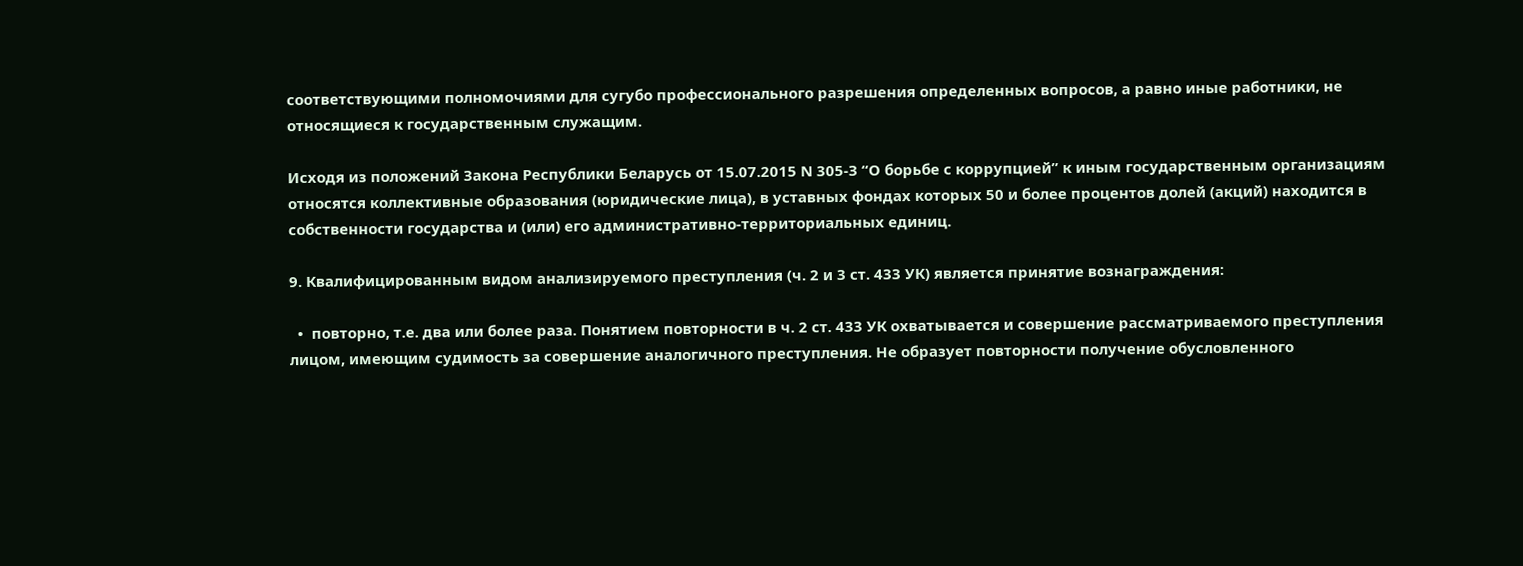соответствующими полномочиями для сугубо профессионального разрешения определенных вопросов, а равно иные работники, не относящиеся к государственным служащим.

Исходя из положений Закона Республики Беларусь от 15.07.2015 N 305-З “О борьбе с коррупцией” к иным государственным организациям относятся коллективные образования (юридические лица), в уставных фондах которых 50 и более процентов долей (акций) находится в собственности государства и (или) его административно-территориальных единиц.

9. Квалифицированным видом анализируемого преступления (ч. 2 и 3 ст. 433 УК) является принятие вознаграждения:

  •  повторно, т.е. два или более раза. Понятием повторности в ч. 2 ст. 433 УК охватывается и совершение рассматриваемого преступления лицом, имеющим судимость за совершение аналогичного преступления. Не образует повторности получение обусловленного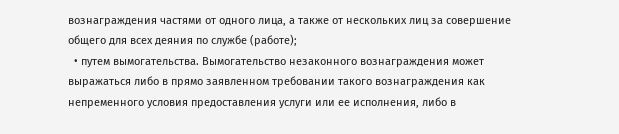вознаграждения частями от одного лица, а также от нескольких лиц за совершение общего для всех деяния по службе (работе);
  • путем вымогательства. Вымогательство незаконного вознаграждения может выражаться либо в прямо заявленном требовании такого вознаграждения как непременного условия предоставления услуги или ее исполнения, либо в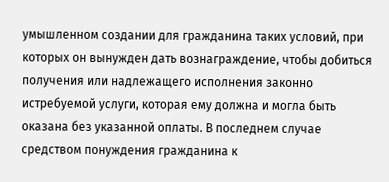умышленном создании для гражданина таких условий, при которых он вынужден дать вознаграждение, чтобы добиться получения или надлежащего исполнения законно истребуемой услуги, которая ему должна и могла быть оказана без указанной оплаты. В последнем случае средством понуждения гражданина к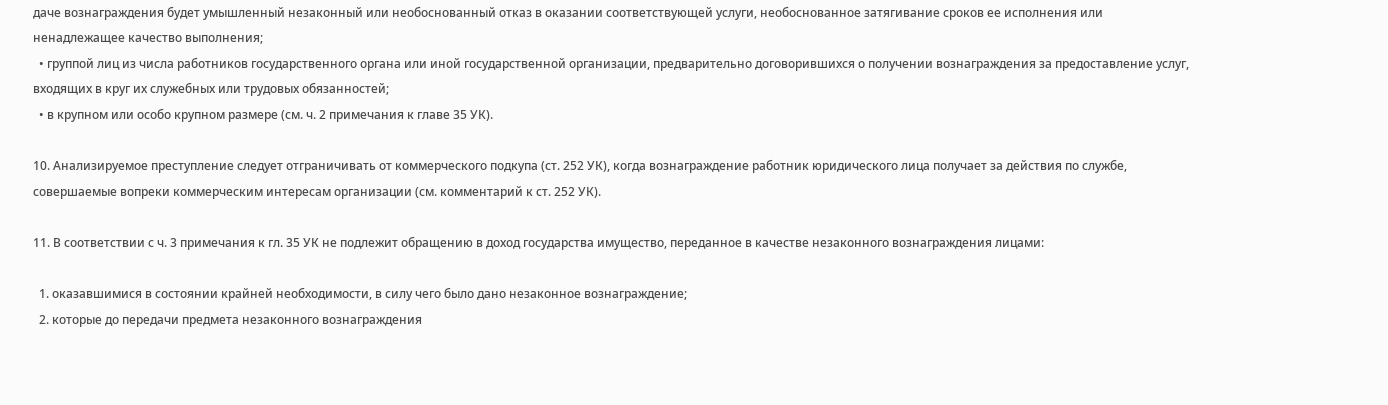даче вознаграждения будет умышленный незаконный или необоснованный отказ в оказании соответствующей услуги, необоснованное затягивание сроков ее исполнения или ненадлежащее качество выполнения;
  • группой лиц из числа работников государственного органа или иной государственной организации, предварительно договорившихся о получении вознаграждения за предоставление услуг, входящих в круг их служебных или трудовых обязанностей;
  • в крупном или особо крупном размере (см. ч. 2 примечания к главе 35 УК).

10. Анализируемое преступление следует отграничивать от коммерческого подкупа (ст. 252 УК), когда вознаграждение работник юридического лица получает за действия по службе, совершаемые вопреки коммерческим интересам организации (см. комментарий к ст. 252 УК).

11. В соответствии с ч. 3 примечания к гл. 35 УК не подлежит обращению в доход государства имущество, переданное в качестве незаконного вознаграждения лицами:

  1. оказавшимися в состоянии крайней необходимости, в силу чего было дано незаконное вознаграждение;
  2. которые до передачи предмета незаконного вознаграждения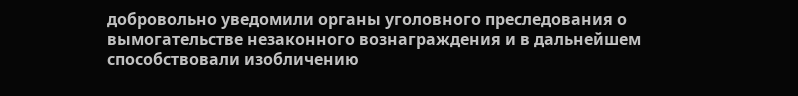добровольно уведомили органы уголовного преследования о вымогательстве незаконного вознаграждения и в дальнейшем способствовали изобличению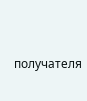получателя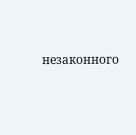незаконного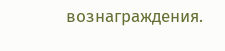вознаграждения.